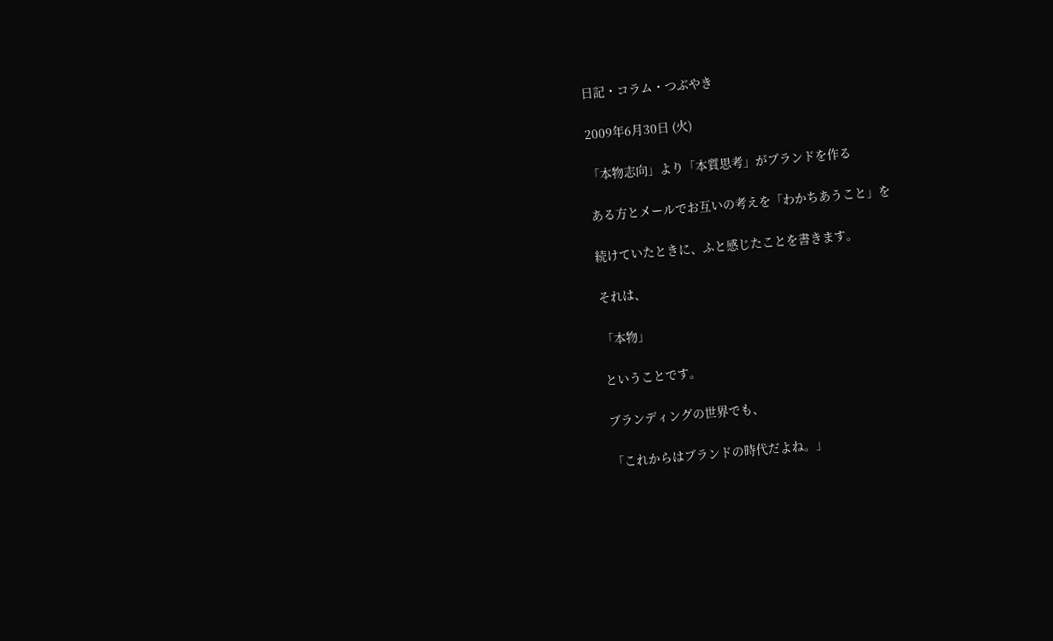日記・コラム・つぶやき

2009年6月30日 (火)

「本物志向」より「本質思考」がブランドを作る

ある方とメールでお互いの考えを「わかちあうこと」を

続けていたときに、ふと感じたことを書きます。

それは、

「本物」

ということです。

ブランディングの世界でも、

「これからはブランドの時代だよね。」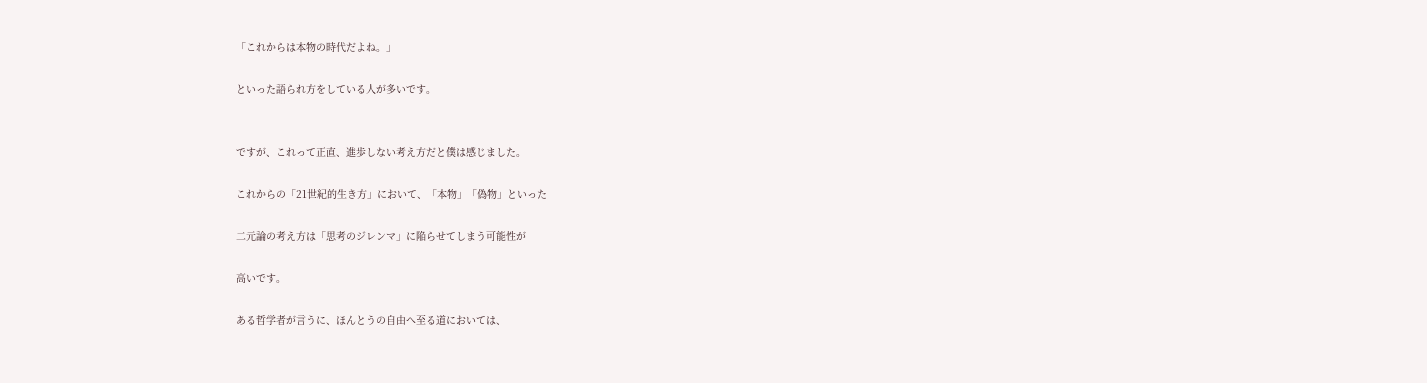「これからは本物の時代だよね。」

といった語られ方をしている人が多いです。


ですが、これって正直、進歩しない考え方だと僕は感じました。

これからの「21世紀的生き方」において、「本物」「偽物」といった

二元論の考え方は「思考のジレンマ」に陥らせてしまう可能性が

高いです。

ある哲学者が言うに、ほんとうの自由へ至る道においては、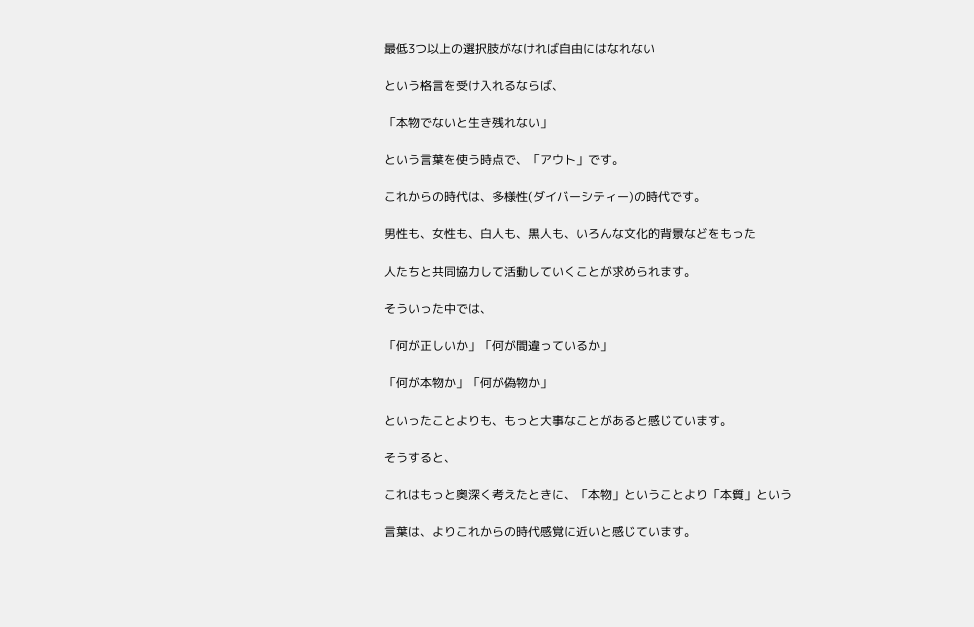最低3つ以上の選択肢がなければ自由にはなれない

という格言を受け入れるならば、

「本物でないと生き残れない」

という言葉を使う時点で、「アウト」です。

これからの時代は、多様性(ダイバーシティー)の時代です。

男性も、女性も、白人も、黒人も、いろんな文化的背景などをもった

人たちと共同協力して活動していくことが求められます。

そういった中では、

「何が正しいか」「何が間違っているか」

「何が本物か」「何が偽物か」

といったことよりも、もっと大事なことがあると感じています。

そうすると、

これはもっと奥深く考えたときに、「本物」ということより「本質」という

言葉は、よりこれからの時代感覚に近いと感じています。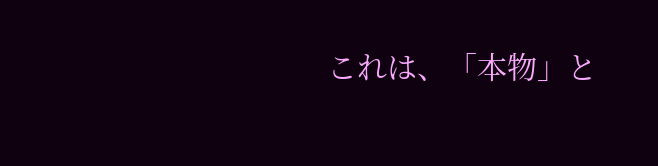これは、「本物」と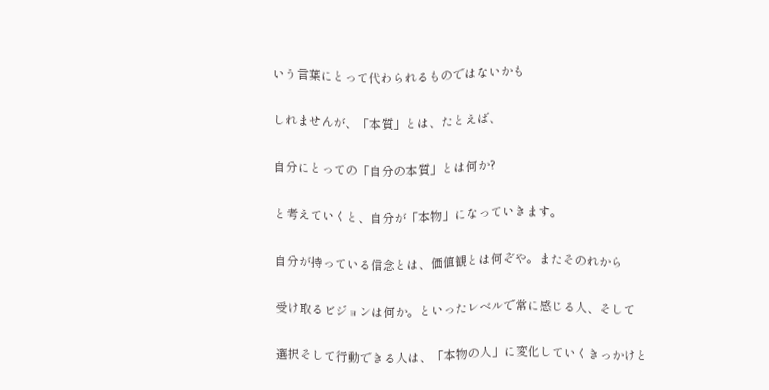いう言葉にとって代わられるものではないかも

しれませんが、「本質」とは、たとえば、

自分にとっての「自分の本質」とは何か?

と考えていくと、自分が「本物」になっていきます。

自分が持っている信念とは、価値観とは何ぞや。またそのれから

受け取るビジョンは何か。といったレベルで常に感じる人、そして

選択そして行動できる人は、「本物の人」に変化していくきっかけと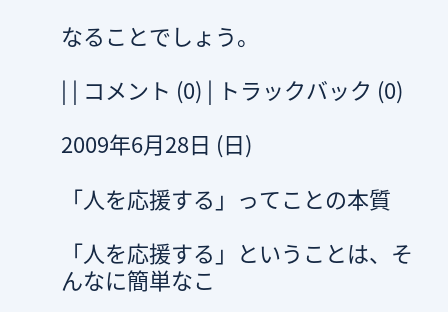なることでしょう。

| | コメント (0) | トラックバック (0)

2009年6月28日 (日)

「人を応援する」ってことの本質

「人を応援する」ということは、そんなに簡単なこ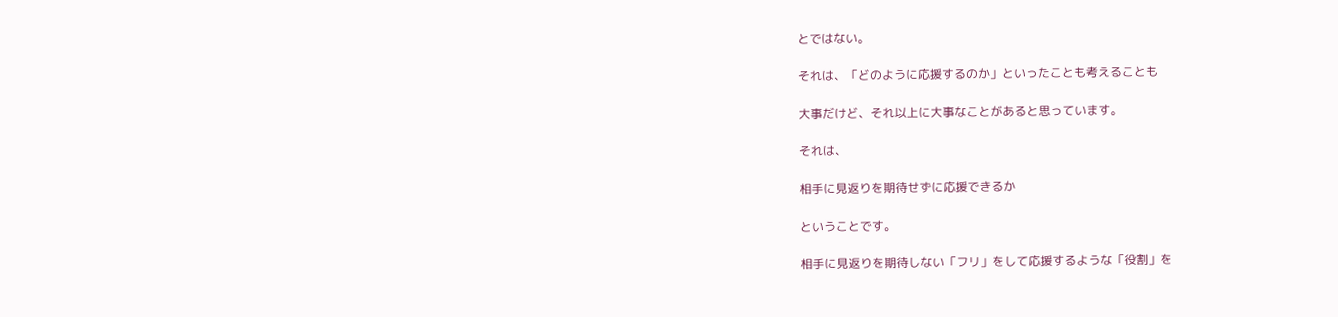とではない。

それは、「どのように応援するのか」といったことも考えることも

大事だけど、それ以上に大事なことがあると思っています。

それは、

相手に見返りを期待せずに応援できるか

ということです。

相手に見返りを期待しない「フリ」をして応援するような「役割」を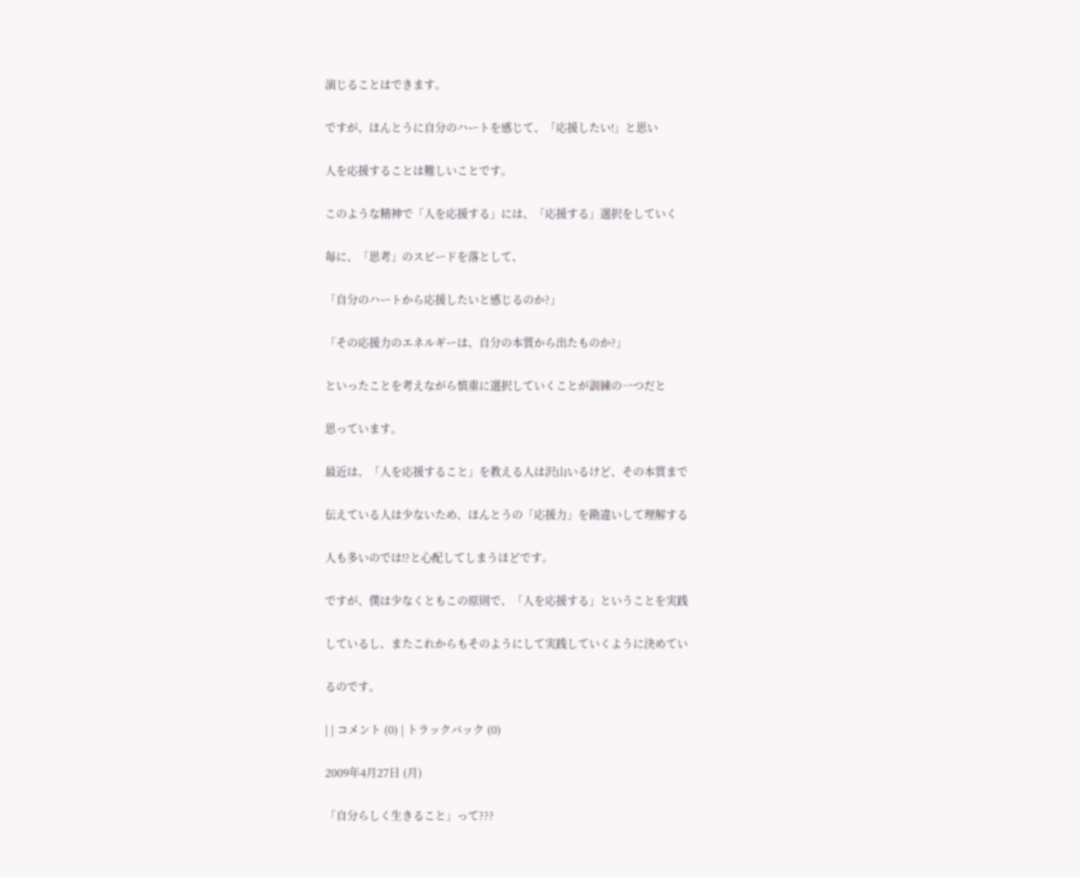演じることはできます。

ですが、ほんとうに自分のハートを感じて、「応援したい!」と思い

人を応援することは難しいことです。

このような精神で「人を応援する」には、「応援する」選択をしていく

毎に、「思考」のスピードを落として、

「自分のハートから応援したいと感じるのか?」

「その応援力のエネルギーは、自分の本質から出たものか?」

といったことを考えながら慎重に選択していくことが訓練の一つだと

思っています。

最近は、「人を応援すること」を教える人は沢山いるけど、その本質まで

伝えている人は少ないため、ほんとうの「応援力」を勘違いして理解する

人も多いのでは!?と心配してしまうほどです。

ですが、僕は少なくともこの原則で、「人を応援する」ということを実践

しているし、またこれからもそのようにして実践していくように決めてい

るのです。

| | コメント (0) | トラックバック (0)

2009年4月27日 (月)

「自分らしく生きること」って???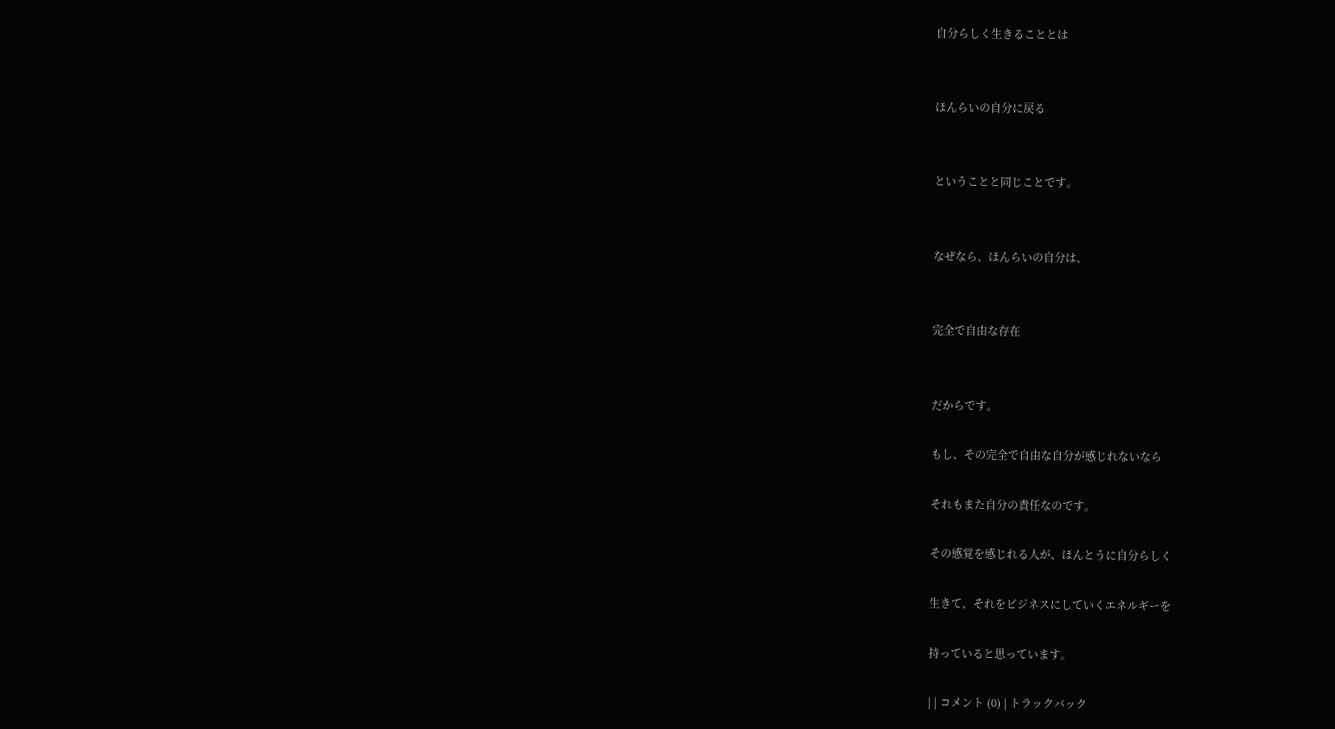自分らしく生きることとは


ほんらいの自分に戻る


ということと同じことです。


なぜなら、ほんらいの自分は、


完全で自由な存在


だからです。

もし、その完全で自由な自分が感じれないなら

それもまた自分の責任なのです。

その感覚を感じれる人が、ほんとうに自分らしく

生きて、それをビジネスにしていくエネルギーを

持っていると思っています。

| | コメント (0) | トラックバック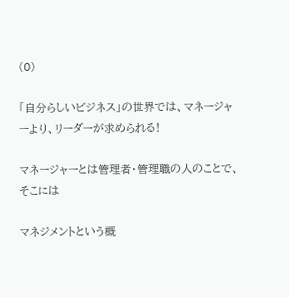(0)

「自分らしいビジネス」の世界では、マネージャーより、リーダーが求められる!

マネージャーとは管理者・管理職の人のことで、そこには

マネジメントという概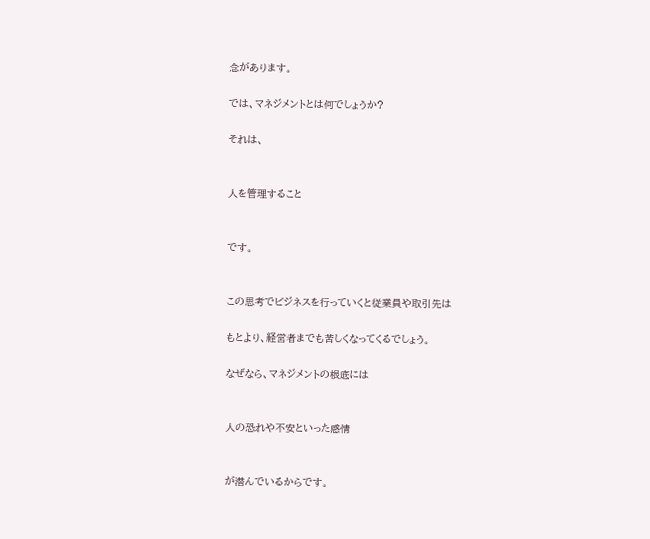念があります。

では、マネジメントとは何でしょうか?

それは、


人を管理すること


です。


この思考でビジネスを行っていくと従業員や取引先は

もとより、経営者までも苦しくなってくるでしょう。

なぜなら、マネジメントの根底には


人の恐れや不安といった感情


が潜んでいるからです。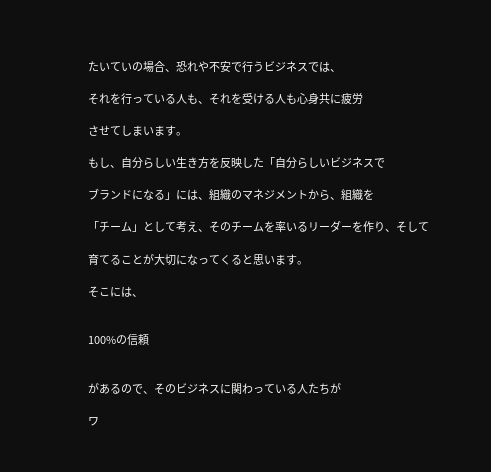たいていの場合、恐れや不安で行うビジネスでは、

それを行っている人も、それを受ける人も心身共に疲労

させてしまいます。

もし、自分らしい生き方を反映した「自分らしいビジネスで

ブランドになる」には、組織のマネジメントから、組織を

「チーム」として考え、そのチームを率いるリーダーを作り、そして

育てることが大切になってくると思います。

そこには、


100%の信頼


があるので、そのビジネスに関わっている人たちが

ワ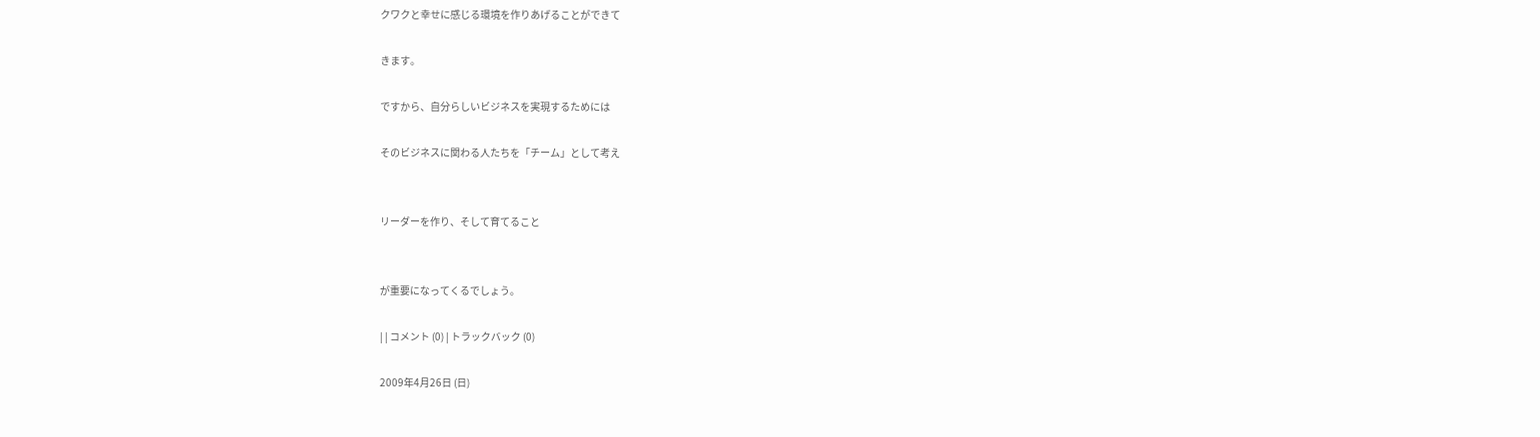クワクと幸せに感じる環境を作りあげることができて

きます。

ですから、自分らしいビジネスを実現するためには

そのビジネスに関わる人たちを「チーム」として考え


リーダーを作り、そして育てること


が重要になってくるでしょう。

| | コメント (0) | トラックバック (0)

2009年4月26日 (日)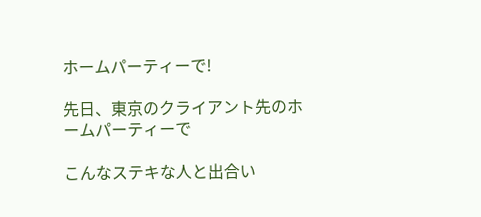ホームパーティーで!

先日、東京のクライアント先のホームパーティーで

こんなステキな人と出合い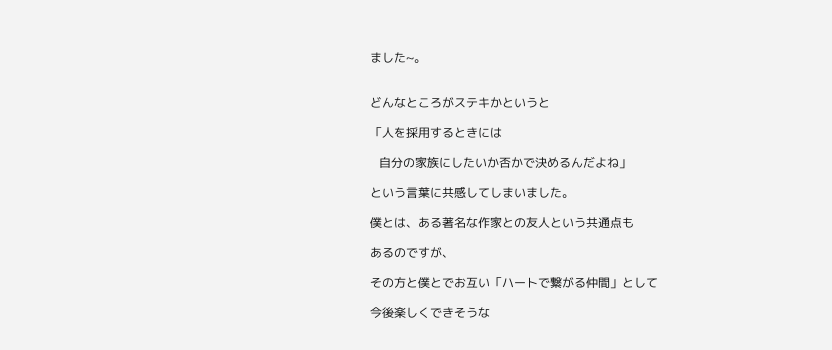ました~。


どんなところがステキかというと

「人を採用するときには

   自分の家族にしたいか否かで決めるんだよね」

という言葉に共感してしまいました。

僕とは、ある著名な作家との友人という共通点も

あるのですが、

その方と僕とでお互い「ハートで繋がる仲間」として

今後楽しくできそうな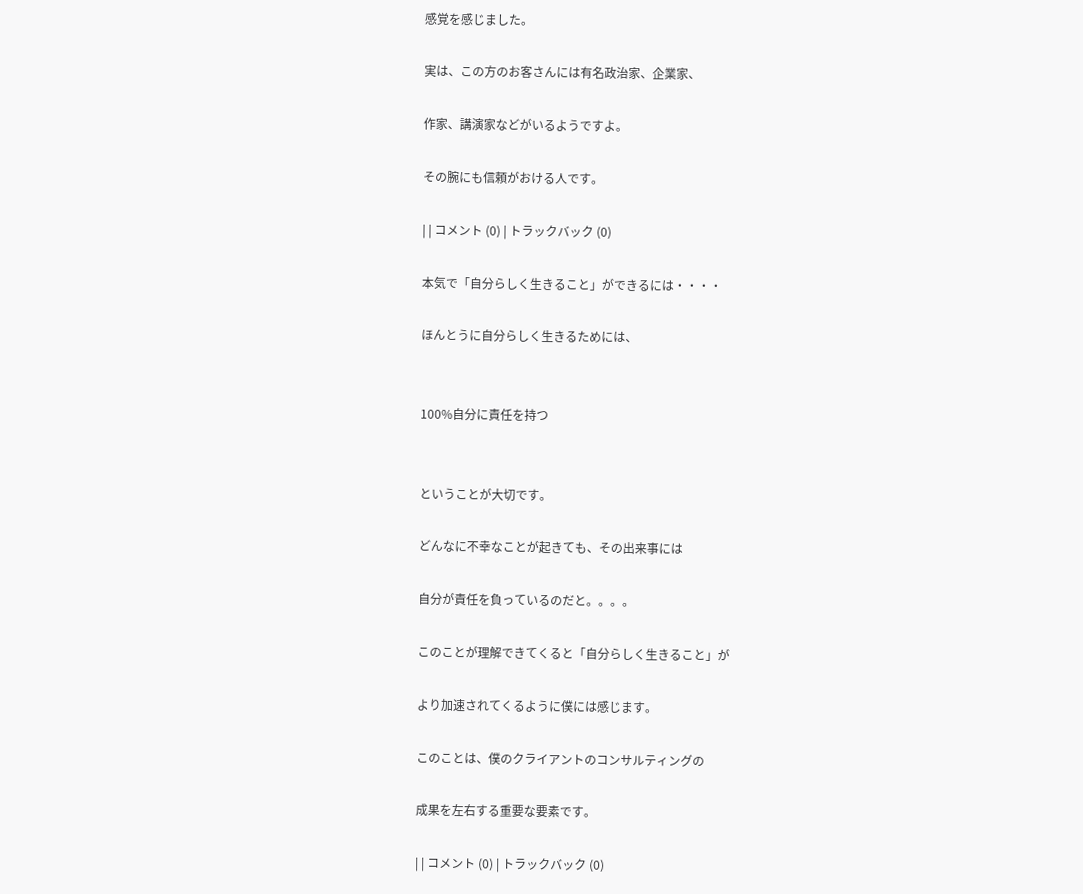感覚を感じました。

実は、この方のお客さんには有名政治家、企業家、

作家、講演家などがいるようですよ。

その腕にも信頼がおける人です。

| | コメント (0) | トラックバック (0)

本気で「自分らしく生きること」ができるには・・・・

ほんとうに自分らしく生きるためには、


100%自分に責任を持つ


ということが大切です。

どんなに不幸なことが起きても、その出来事には

自分が責任を負っているのだと。。。。

このことが理解できてくると「自分らしく生きること」が

より加速されてくるように僕には感じます。

このことは、僕のクライアントのコンサルティングの

成果を左右する重要な要素です。

| | コメント (0) | トラックバック (0)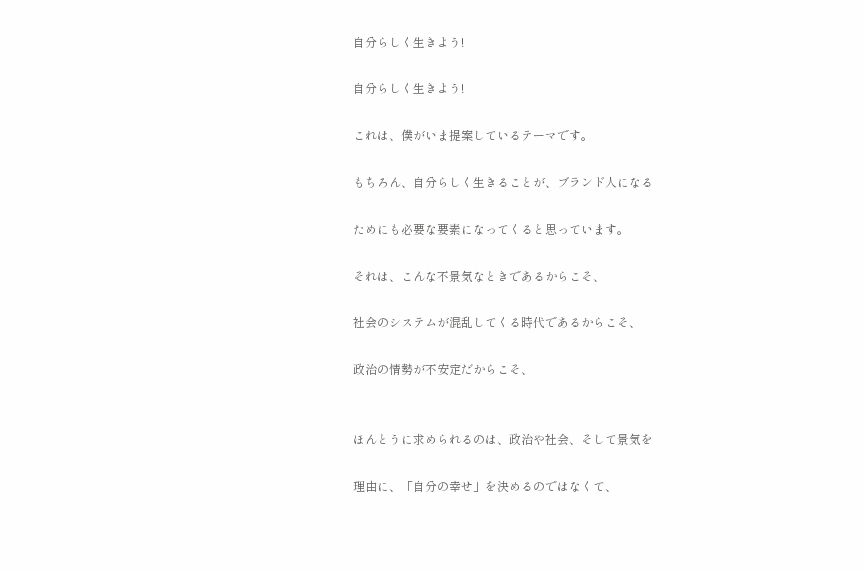自分らしく生きよう!

自分らしく生きよう!

これは、僕がいま提案しているテーマです。

もちろん、自分らしく生きることが、ブランド人になる

ためにも必要な要素になってくると思っています。

それは、こんな不景気なときであるからこそ、

社会のシステムが混乱してくる時代であるからこそ、

政治の情勢が不安定だからこそ、


ほんとうに求められるのは、政治や社会、そして景気を

理由に、「自分の幸せ」を決めるのではなくて、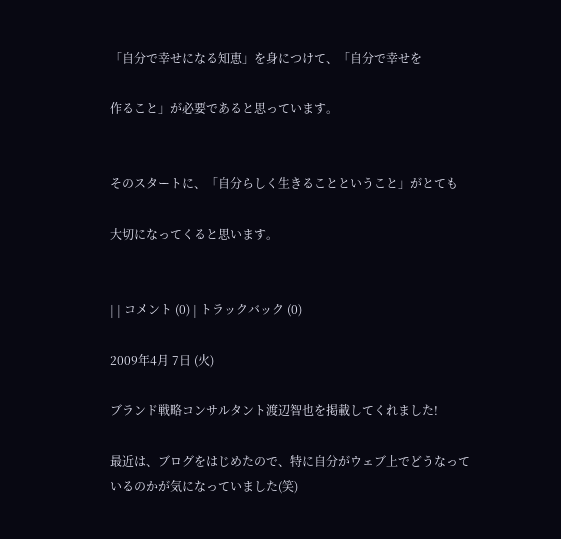「自分で幸せになる知恵」を身につけて、「自分で幸せを

作ること」が必要であると思っています。


そのスタートに、「自分らしく生きることということ」がとても

大切になってくると思います。


| | コメント (0) | トラックバック (0)

2009年4月 7日 (火)

ブランド戦略コンサルタント渡辺智也を掲載してくれました!

最近は、ブログをはじめたので、特に自分がウェブ上でどうなって
いるのかが気になっていました(笑)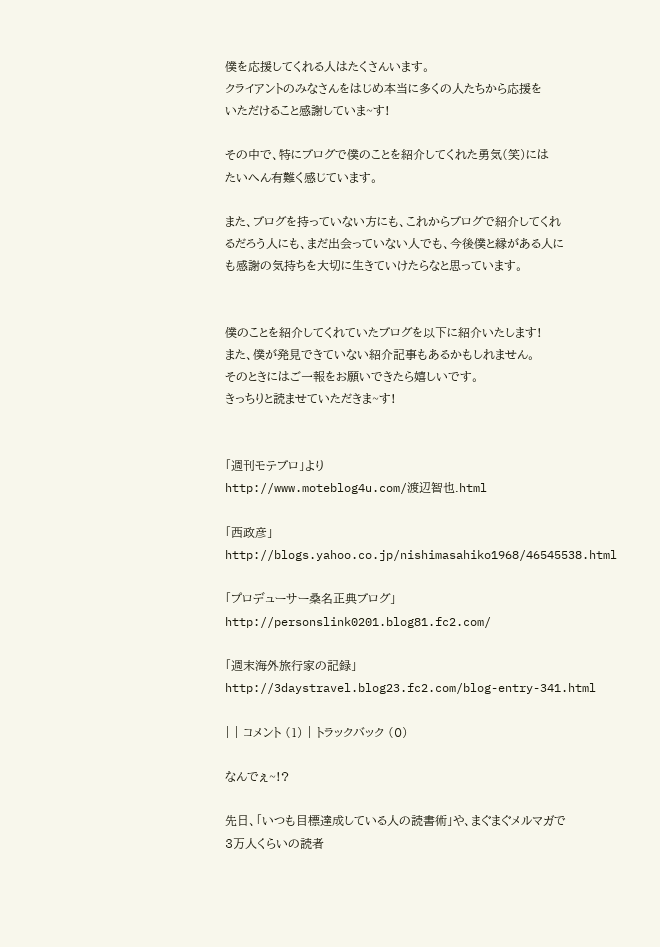僕を応援してくれる人はたくさんいます。
クライアントのみなさんをはじめ本当に多くの人たちから応援を
いただけること感謝していま~す!

その中で、特にブログで僕のことを紹介してくれた勇気(笑)には
たいへん有難く感じています。

また、ブログを持っていない方にも、これからブログで紹介してくれ
るだろう人にも、まだ出会っていない人でも、今後僕と縁がある人に
も感謝の気持ちを大切に生きていけたらなと思っています。


僕のことを紹介してくれていたブログを以下に紹介いたします!
また、僕が発見できていない紹介記事もあるかもしれません。
そのときにはご一報をお願いできたら嬉しいです。
きっちりと読ませていただきま~す!


「週刊モテブロ」より
http://www.moteblog4u.com/渡辺智也.html

「西政彦」
http://blogs.yahoo.co.jp/nishimasahiko1968/46545538.html

「プロデューサー桑名正典ブログ」
http://personslink0201.blog81.fc2.com/

「週末海外旅行家の記録」
http://3daystravel.blog23.fc2.com/blog-entry-341.html

| | コメント (1) | トラックバック (0)

なんでぇ~!?

先日、「いつも目標達成している人の読書術」や、まぐまぐメルマガで
3万人くらいの読者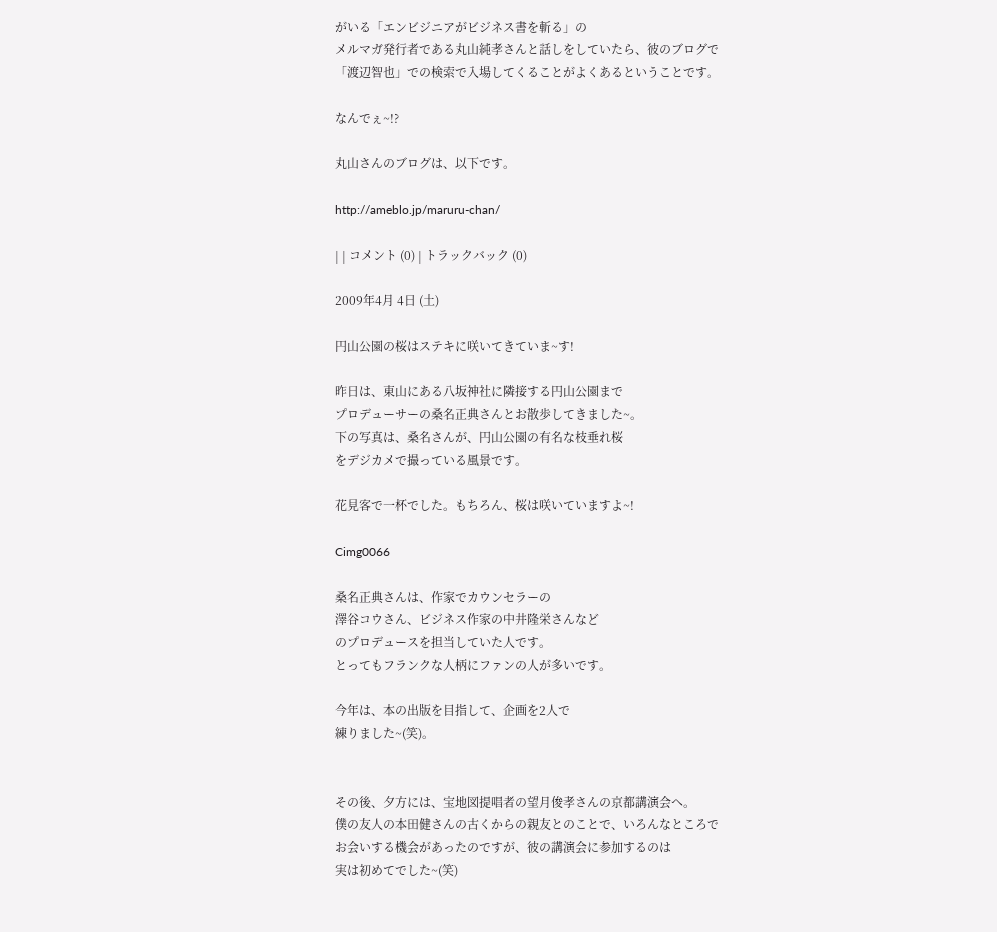がいる「エンビジニアがビジネス書を斬る」の
メルマガ発行者である丸山純孝さんと話しをしていたら、彼のブログで
「渡辺智也」での検索で入場してくることがよくあるということです。

なんでぇ~!?

丸山さんのブログは、以下です。

http://ameblo.jp/maruru-chan/

| | コメント (0) | トラックバック (0)

2009年4月 4日 (土)

円山公園の桜はステキに咲いてきていま~す!

昨日は、東山にある八坂神社に隣接する円山公園まで
プロデューサーの桑名正典さんとお散歩してきました~。
下の写真は、桑名さんが、円山公園の有名な枝垂れ桜
をデジカメで撮っている風景です。

花見客で一杯でした。もちろん、桜は咲いていますよ~!

Cimg0066

桑名正典さんは、作家でカウンセラーの
澤谷コウさん、ビジネス作家の中井隆栄さんなど
のプロデュースを担当していた人です。
とってもフランクな人柄にファンの人が多いです。

今年は、本の出版を目指して、企画を2人で
練りました~(笑)。


その後、夕方には、宝地図提唱者の望月俊孝さんの京都講演会へ。
僕の友人の本田健さんの古くからの親友とのことで、いろんなところで
お会いする機会があったのですが、彼の講演会に参加するのは
実は初めてでした~(笑)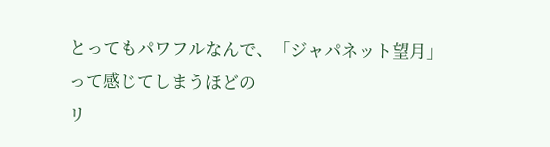とってもパワフルなんで、「ジャパネット望月」って感じてしまうほどの
リ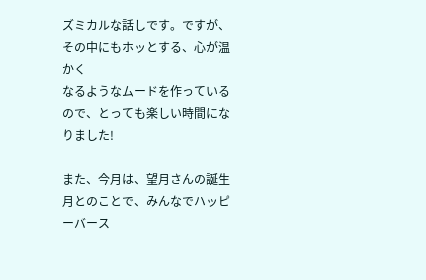ズミカルな話しです。ですが、その中にもホッとする、心が温かく
なるようなムードを作っているので、とっても楽しい時間になりました!

また、今月は、望月さんの誕生月とのことで、みんなでハッピーバース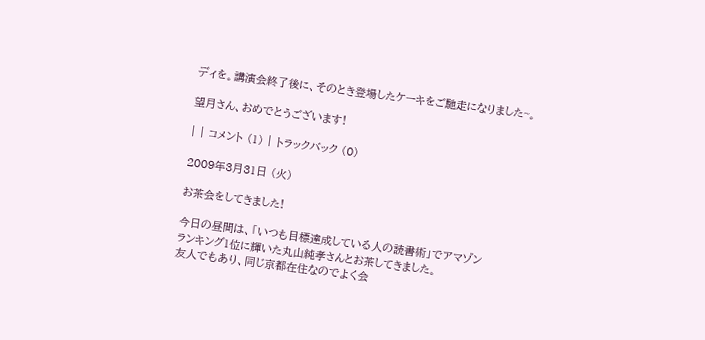ディを。講演会終了後に、そのとき登場したケーキをご馳走になりました~。

望月さん、おめでとうございます!

| | コメント (1) | トラックバック (0)

2009年3月31日 (火)

お茶会をしてきました!

今日の昼間は、「いつも目標達成している人の読書術」でアマゾン
ランキング1位に輝いた丸山純孝さんとお茶してきました。
友人でもあり、同じ京都在住なのでよく会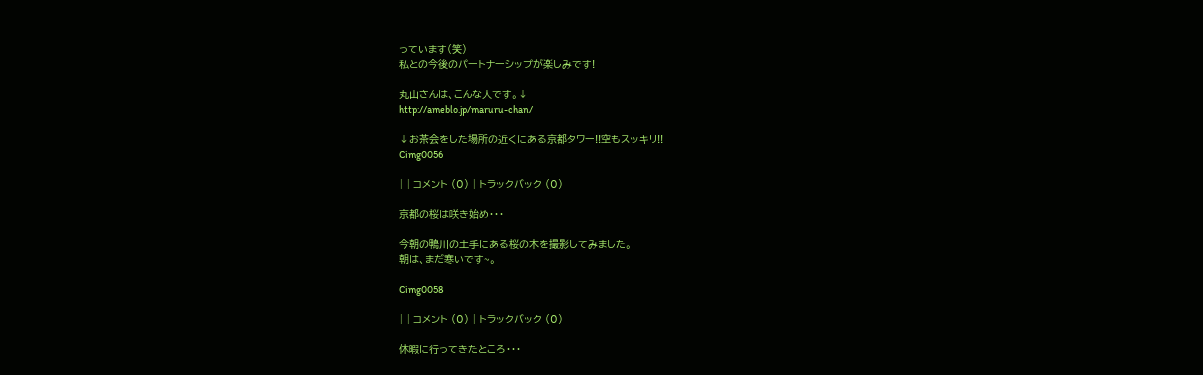っています(笑)
私との今後のパートナーシップが楽しみです!

丸山さんは、こんな人です。↓
http://ameblo.jp/maruru-chan/

↓お茶会をした場所の近くにある京都タワー!!空もスッキリ!!
Cimg0056

| | コメント (0) | トラックバック (0)

京都の桜は咲き始め・・・

今朝の鴨川の土手にある桜の木を撮影してみました。
朝は、まだ寒いです~。

Cimg0058

| | コメント (0) | トラックバック (0)

休暇に行ってきたところ・・・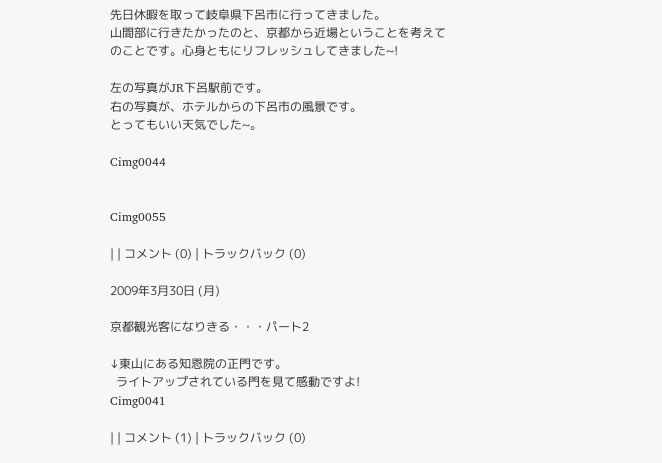先日休暇を取って岐阜県下呂市に行ってきました。
山間部に行きたかったのと、京都から近場ということを考えて
のことです。心身ともにリフレッシュしてきました~!

左の写真がJR下呂駅前です。
右の写真が、ホテルからの下呂市の風景です。
とってもいい天気でした~。

Cimg0044


Cimg0055

| | コメント (0) | トラックバック (0)

2009年3月30日 (月)

京都観光客になりきる・・・パート2

↓東山にある知恩院の正門です。
  ライトアップされている門を見て感動ですよ!
Cimg0041

| | コメント (1) | トラックバック (0)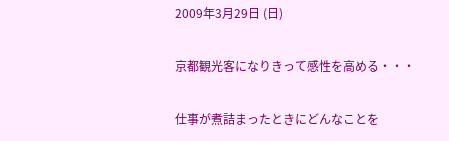2009年3月29日 (日)

京都観光客になりきって感性を高める・・・

仕事が煮詰まったときにどんなことを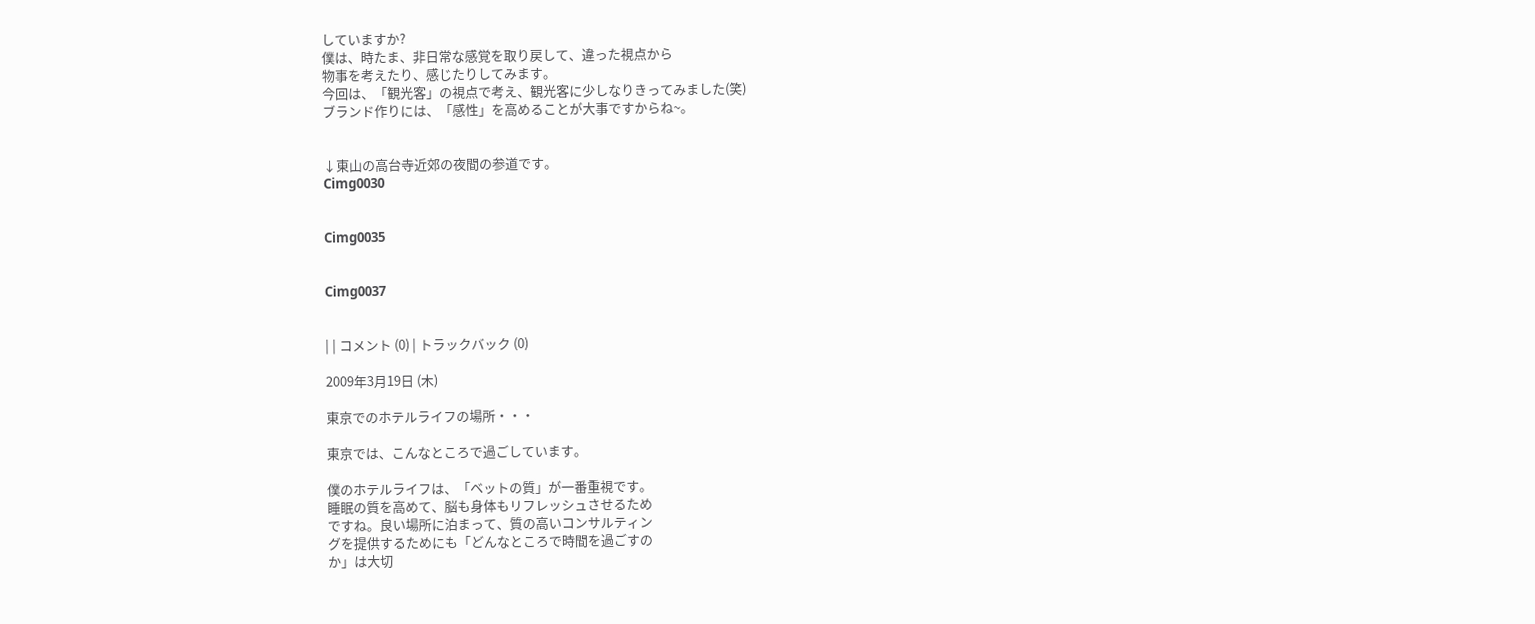していますか?
僕は、時たま、非日常な感覚を取り戻して、違った視点から
物事を考えたり、感じたりしてみます。
今回は、「観光客」の視点で考え、観光客に少しなりきってみました(笑)
ブランド作りには、「感性」を高めることが大事ですからね~。


↓東山の高台寺近郊の夜間の参道です。
Cimg0030


Cimg0035


Cimg0037


| | コメント (0) | トラックバック (0)

2009年3月19日 (木)

東京でのホテルライフの場所・・・

東京では、こんなところで過ごしています。

僕のホテルライフは、「ベットの質」が一番重視です。
睡眠の質を高めて、脳も身体もリフレッシュさせるため
ですね。良い場所に泊まって、質の高いコンサルティン
グを提供するためにも「どんなところで時間を過ごすの
か」は大切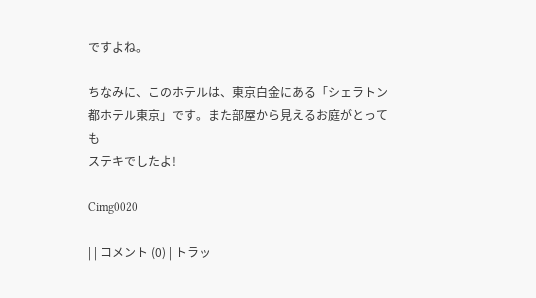ですよね。

ちなみに、このホテルは、東京白金にある「シェラトン
都ホテル東京」です。また部屋から見えるお庭がとっても
ステキでしたよ!

Cimg0020

| | コメント (0) | トラッ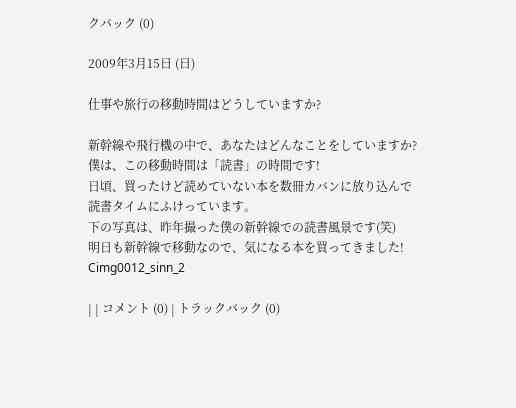クバック (0)

2009年3月15日 (日)

仕事や旅行の移動時間はどうしていますか?

新幹線や飛行機の中で、あなたはどんなことをしていますか?
僕は、この移動時間は「読書」の時間です!
日頃、買ったけど読めていない本を数冊カバンに放り込んで
読書タイムにふけっています。
下の写真は、昨年撮った僕の新幹線での読書風景です(笑)
明日も新幹線で移動なので、気になる本を買ってきました!
Cimg0012_sinn_2

| | コメント (0) | トラックバック (0)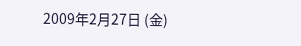2009年2月27日 (金)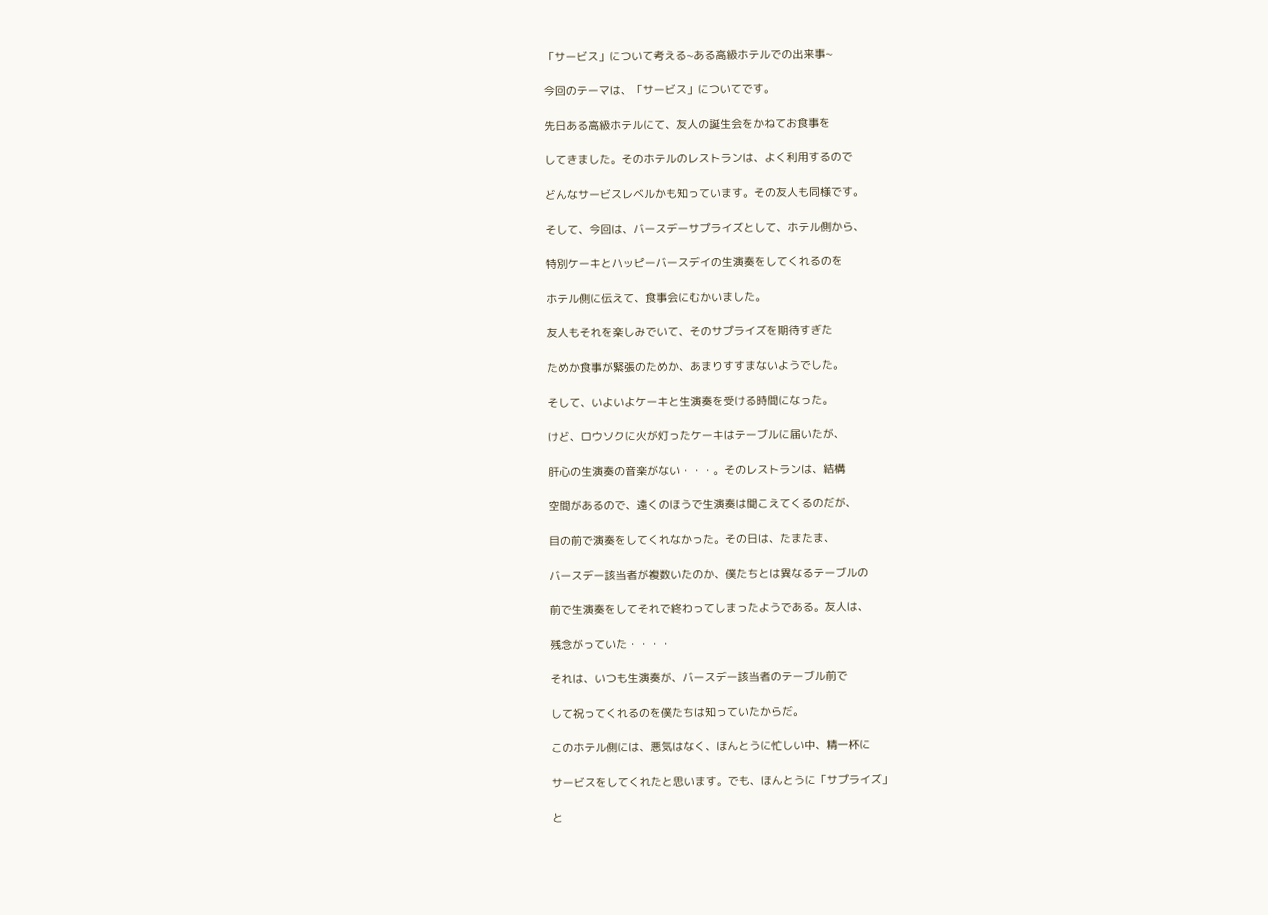「サービス」について考える~ある高級ホテルでの出来事~

今回のテーマは、「サービス」についてです。

先日ある高級ホテルにて、友人の誕生会をかねてお食事を

してきました。そのホテルのレストランは、よく利用するので

どんなサービスレベルかも知っています。その友人も同様です。

そして、今回は、バースデーサプライズとして、ホテル側から、

特別ケーキとハッピーバースデイの生演奏をしてくれるのを

ホテル側に伝えて、食事会にむかいました。

友人もそれを楽しみでいて、そのサプライズを期待すぎた

ためか食事が緊張のためか、あまりすすまないようでした。

そして、いよいよケーキと生演奏を受ける時間になった。

けど、ロウソクに火が灯ったケーキはテーブルに届いたが、

肝心の生演奏の音楽がない・・・。そのレストランは、結構

空間があるので、遠くのほうで生演奏は聞こえてくるのだが、

目の前で演奏をしてくれなかった。その日は、たまたま、

バースデー該当者が複数いたのか、僕たちとは異なるテーブルの

前で生演奏をしてそれで終わってしまったようである。友人は、

残念がっていた・・・・

それは、いつも生演奏が、バースデー該当者のテーブル前で

して祝ってくれるのを僕たちは知っていたからだ。

このホテル側には、悪気はなく、ほんとうに忙しい中、精一杯に

サービスをしてくれたと思います。でも、ほんとうに「サプライズ」

と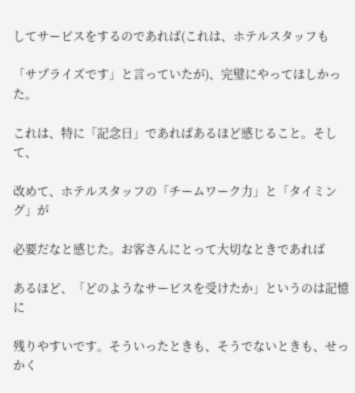してサービスをするのであれば(これは、ホテルスタッフも

「サプライズです」と言っていたが)、完璧にやってほしかった。

これは、特に「記念日」であればあるほど感じること。そして、

改めて、ホテルスタッフの「チームワーク力」と「タイミング」が

必要だなと感じた。お客さんにとって大切なときであれば

あるほど、「どのようなサービスを受けたか」というのは記憶に

残りやすいです。そういったときも、そうでないときも、せっかく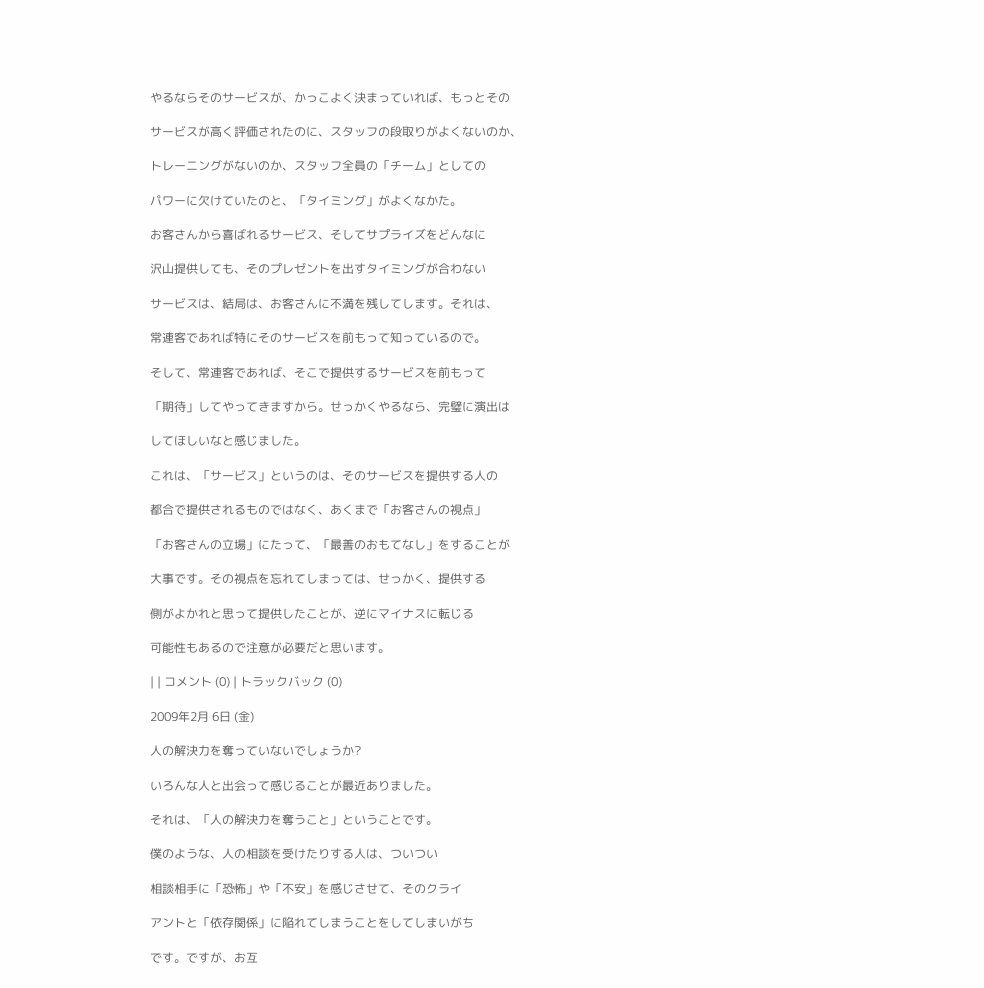やるならそのサービスが、かっこよく決まっていれば、もっとその

サービスが高く評価されたのに、スタッフの段取りがよくないのか、

トレーニングがないのか、スタッフ全員の「チーム」としての

パワーに欠けていたのと、「タイミング」がよくなかた。

お客さんから喜ばれるサービス、そしてサプライズをどんなに

沢山提供しても、そのプレゼントを出すタイミングが合わない

サービスは、結局は、お客さんに不満を残してします。それは、

常連客であれば特にそのサービスを前もって知っているので。

そして、常連客であれば、そこで提供するサービスを前もって

「期待」してやってきますから。せっかくやるなら、完璧に演出は

してほしいなと感じました。

これは、「サービス」というのは、そのサービスを提供する人の

都合で提供されるものではなく、あくまで「お客さんの視点」

「お客さんの立場」にたって、「最善のおもてなし」をすることが

大事です。その視点を忘れてしまっては、せっかく、提供する

側がよかれと思って提供したことが、逆にマイナスに転じる

可能性もあるので注意が必要だと思います。

| | コメント (0) | トラックバック (0)

2009年2月 6日 (金)

人の解決力を奪っていないでしょうか?

いろんな人と出会って感じることが最近ありました。

それは、「人の解決力を奪うこと」ということです。

僕のような、人の相談を受けたりする人は、ついつい

相談相手に「恐怖」や「不安」を感じさせて、そのクライ

アントと「依存関係」に陥れてしまうことをしてしまいがち

です。ですが、お互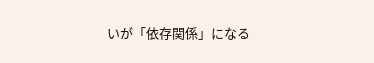いが「依存関係」になる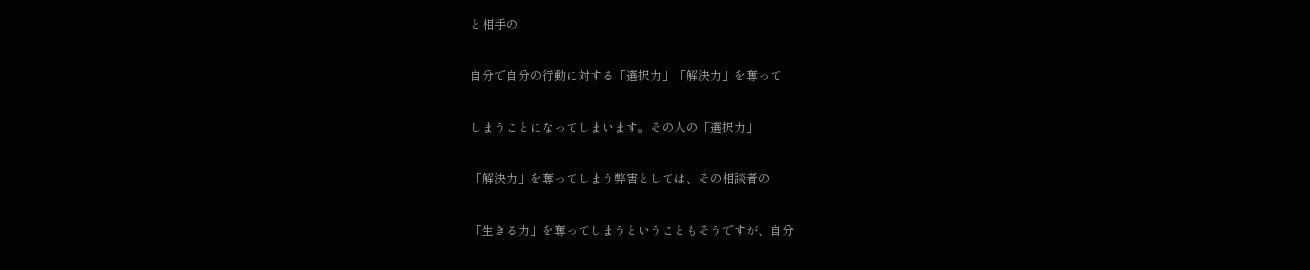と相手の

自分で自分の行動に対する「選択力」「解決力」を奪って

しまうことになってしまいます。その人の「選択力」

「解決力」を奪ってしまう弊害としては、その相談者の

「生きる力」を奪ってしまうということもそうですが、自分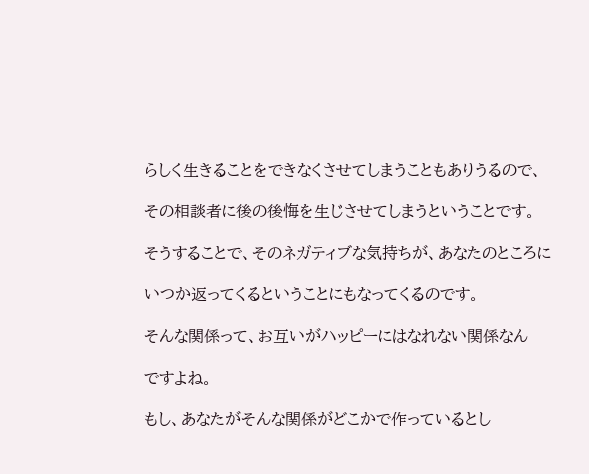らしく生きることをできなくさせてしまうこともありうるので、

その相談者に後の後悔を生じさせてしまうということです。

そうすることで、そのネガティブな気持ちが、あなたのところに

いつか返ってくるということにもなってくるのです。

そんな関係って、お互いがハッピーにはなれない関係なん

ですよね。

もし、あなたがそんな関係がどこかで作っているとし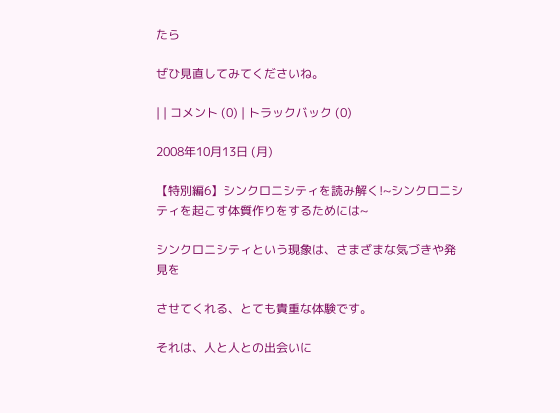たら

ぜひ見直してみてくださいね。

| | コメント (0) | トラックバック (0)

2008年10月13日 (月)

【特別編6】シンクロニシティを読み解く!~シンクロニシティを起こす体質作りをするためには~

シンクロニシティという現象は、さまざまな気づきや発見を

させてくれる、とても貴重な体験です。

それは、人と人との出会いに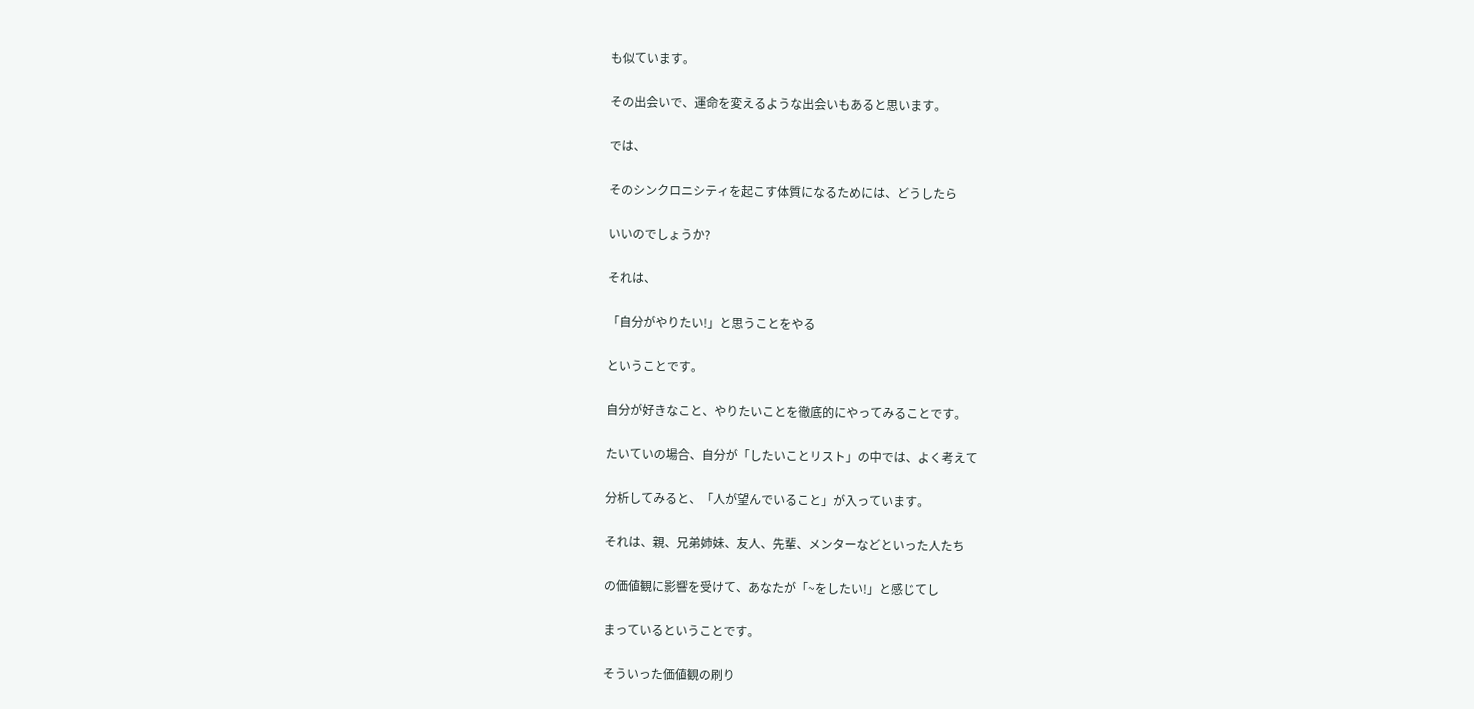も似ています。

その出会いで、運命を変えるような出会いもあると思います。

では、

そのシンクロニシティを起こす体質になるためには、どうしたら

いいのでしょうか?

それは、

「自分がやりたい!」と思うことをやる

ということです。

自分が好きなこと、やりたいことを徹底的にやってみることです。

たいていの場合、自分が「したいことリスト」の中では、よく考えて

分析してみると、「人が望んでいること」が入っています。

それは、親、兄弟姉妹、友人、先輩、メンターなどといった人たち

の価値観に影響を受けて、あなたが「~をしたい!」と感じてし

まっているということです。

そういった価値観の刷り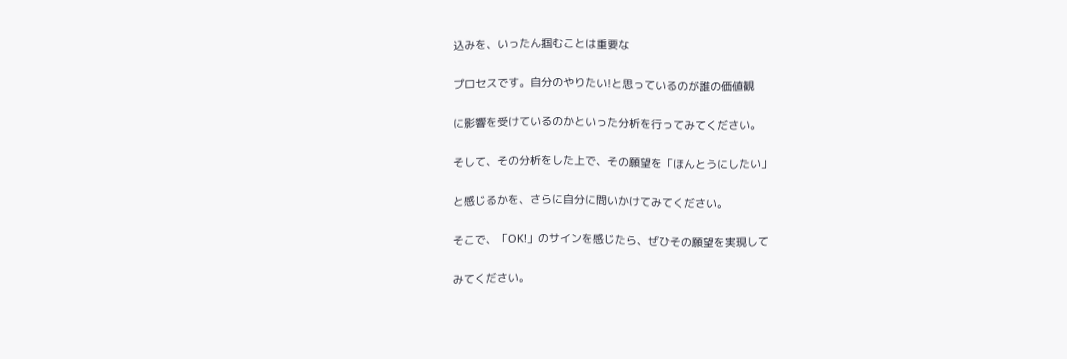込みを、いったん掴むことは重要な

プロセスです。自分のやりたい!と思っているのが誰の価値観

に影響を受けているのかといった分析を行ってみてください。

そして、その分析をした上で、その願望を「ほんとうにしたい」

と感じるかを、さらに自分に問いかけてみてください。

そこで、「OK!」のサインを感じたら、ぜひその願望を実現して

みてください。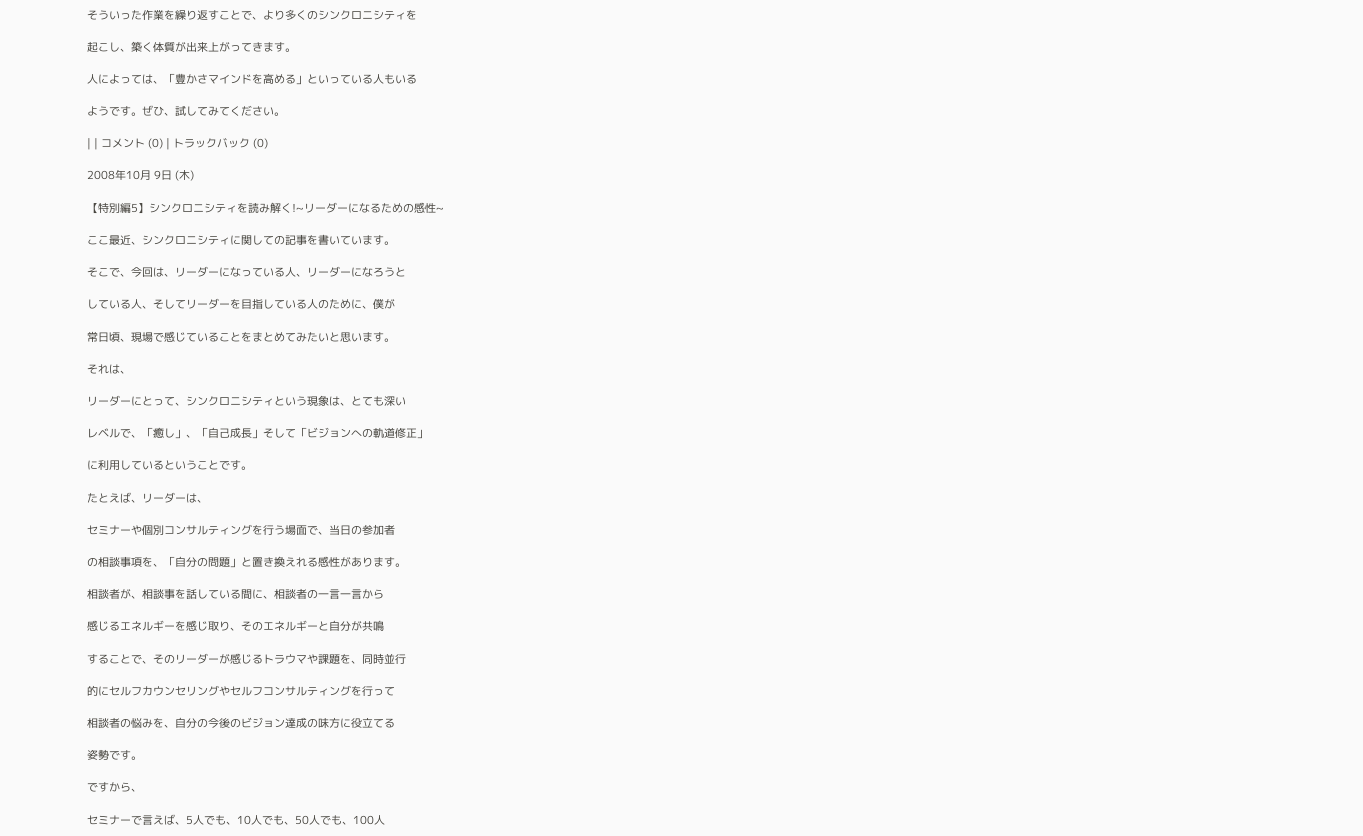そういった作業を繰り返すことで、より多くのシンクロニシティを

起こし、築く体質が出来上がってきます。

人によっては、「豊かさマインドを高める」といっている人もいる

ようです。ぜひ、試してみてください。

| | コメント (0) | トラックバック (0)

2008年10月 9日 (木)

【特別編5】シンクロニシティを読み解く!~リーダーになるための感性~

ここ最近、シンクロニシティに関しての記事を書いています。

そこで、今回は、リーダーになっている人、リーダーになろうと

している人、そしてリーダーを目指している人のために、僕が

常日頃、現場で感じていることをまとめてみたいと思います。

それは、

リーダーにとって、シンクロニシティという現象は、とても深い

レベルで、「癒し」、「自己成長」そして「ビジョンへの軌道修正」

に利用しているということです。

たとえば、リーダーは、

セミナーや個別コンサルティングを行う場面で、当日の参加者

の相談事項を、「自分の問題」と置き換えれる感性があります。

相談者が、相談事を話している間に、相談者の一言一言から

感じるエネルギーを感じ取り、そのエネルギーと自分が共鳴

することで、そのリーダーが感じるトラウマや課題を、同時並行

的にセルフカウンセリングやセルフコンサルティングを行って

相談者の悩みを、自分の今後のビジョン達成の味方に役立てる

姿勢です。

ですから、

セミナーで言えば、5人でも、10人でも、50人でも、100人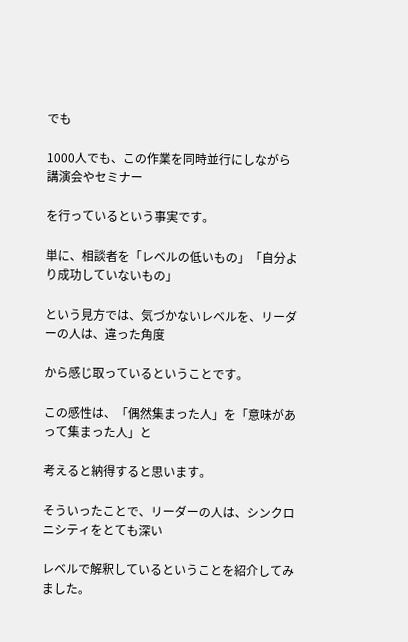でも

1000人でも、この作業を同時並行にしながら講演会やセミナー

を行っているという事実です。

単に、相談者を「レベルの低いもの」「自分より成功していないもの」

という見方では、気づかないレベルを、リーダーの人は、違った角度

から感じ取っているということです。

この感性は、「偶然集まった人」を「意味があって集まった人」と

考えると納得すると思います。

そういったことで、リーダーの人は、シンクロニシティをとても深い

レベルで解釈しているということを紹介してみました。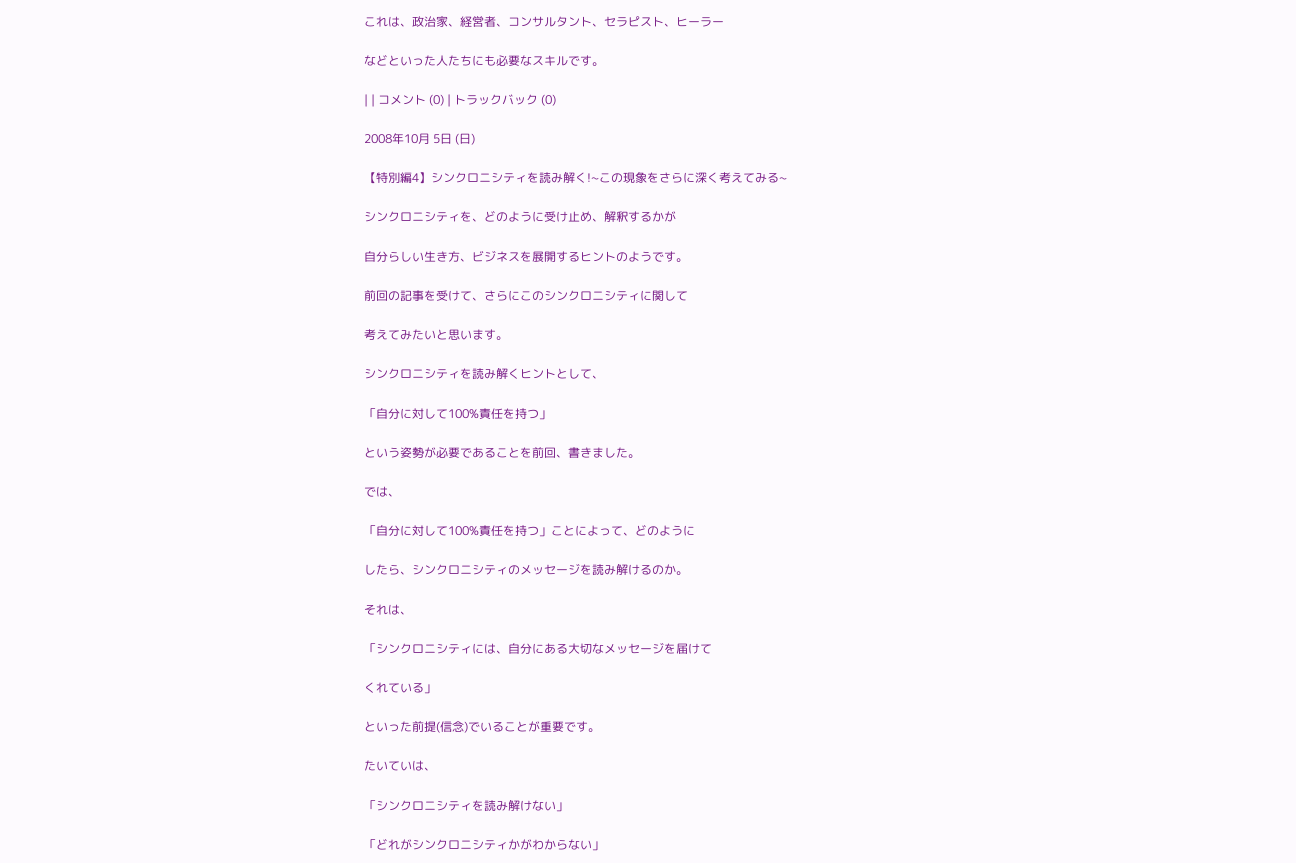これは、政治家、経営者、コンサルタント、セラピスト、ヒーラー

などといった人たちにも必要なスキルです。

| | コメント (0) | トラックバック (0)

2008年10月 5日 (日)

【特別編4】シンクロニシティを読み解く!~この現象をさらに深く考えてみる~

シンクロニシティを、どのように受け止め、解釈するかが

自分らしい生き方、ビジネスを展開するヒントのようです。

前回の記事を受けて、さらにこのシンクロニシティに関して

考えてみたいと思います。

シンクロニシティを読み解くヒントとして、

「自分に対して100%責任を持つ」

という姿勢が必要であることを前回、書きました。

では、

「自分に対して100%責任を持つ」ことによって、どのように

したら、シンクロニシティのメッセージを読み解けるのか。

それは、

「シンクロニシティには、自分にある大切なメッセージを届けて

くれている」

といった前提(信念)でいることが重要です。

たいていは、

「シンクロニシティを読み解けない」

「どれがシンクロニシティかがわからない」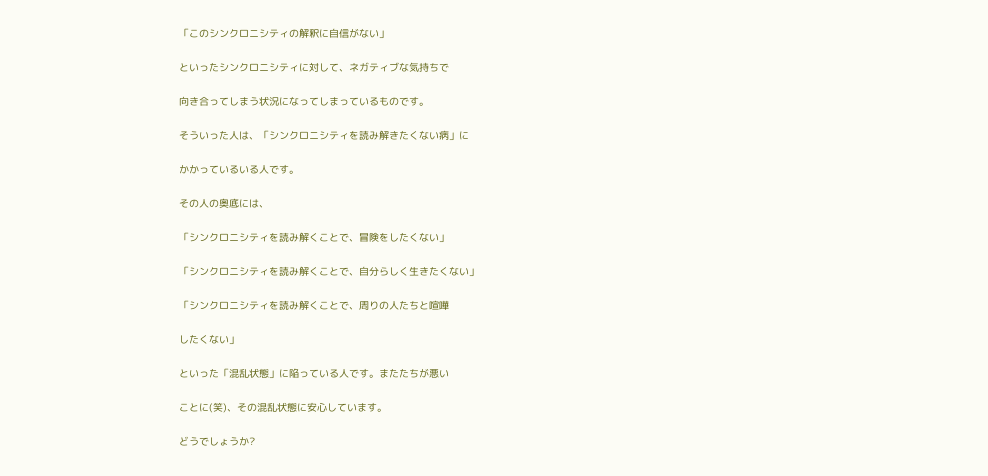「このシンクロニシティの解釈に自信がない」

といったシンクロニシティに対して、ネガティブな気持ちで

向き合ってしまう状況になってしまっているものです。

そういった人は、「シンクロニシティを読み解きたくない病」に

かかっているいる人です。

その人の奥底には、

「シンクロニシティを読み解くことで、冒険をしたくない」

「シンクロニシティを読み解くことで、自分らしく生きたくない」

「シンクロニシティを読み解くことで、周りの人たちと喧嘩

したくない」

といった「混乱状態」に陥っている人です。またたちが悪い

ことに(笑)、その混乱状態に安心しています。

どうでしょうか?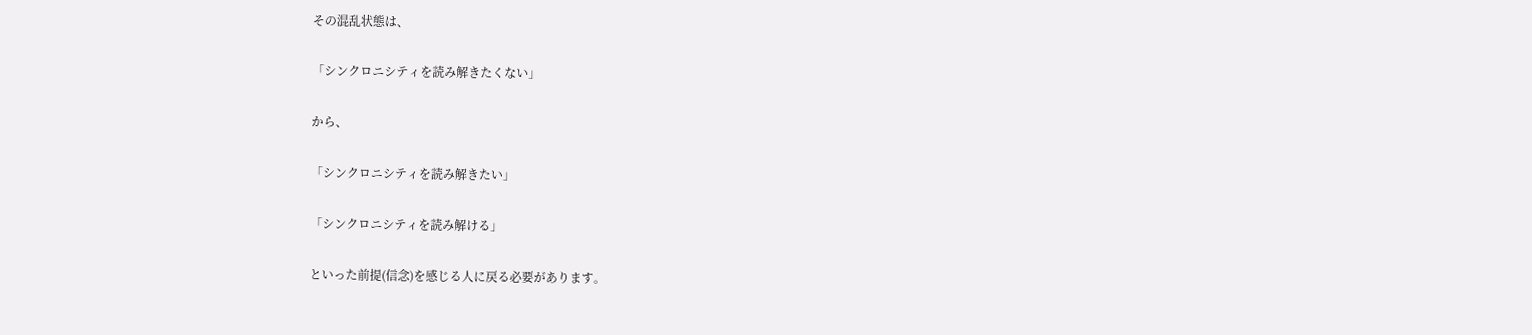その混乱状態は、

「シンクロニシティを読み解きたくない」

から、

「シンクロニシティを読み解きたい」

「シンクロニシティを読み解ける」

といった前提(信念)を感じる人に戻る必要があります。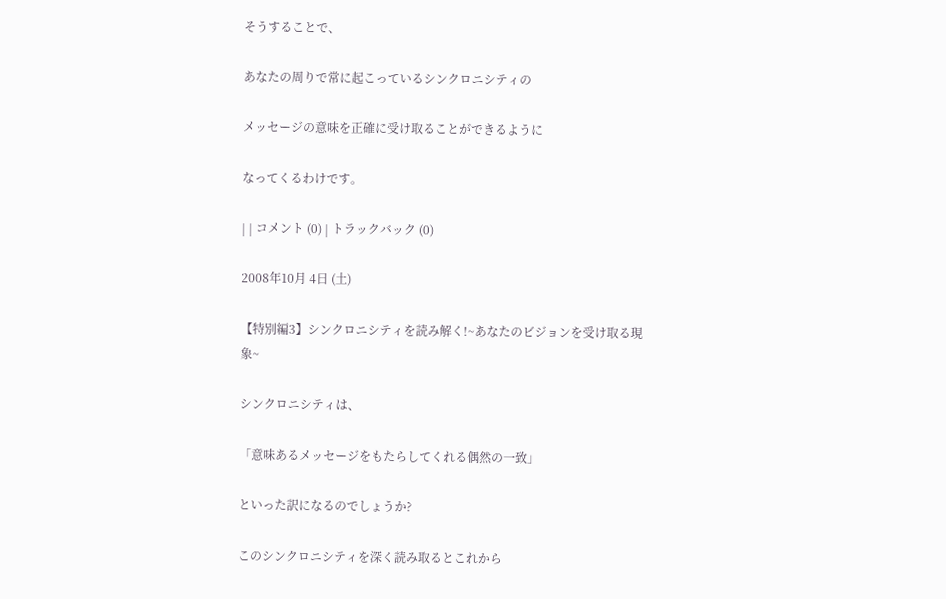そうすることで、

あなたの周りで常に起こっているシンクロニシティの

メッセージの意味を正確に受け取ることができるように

なってくるわけです。

| | コメント (0) | トラックバック (0)

2008年10月 4日 (土)

【特別編3】シンクロニシティを読み解く!~あなたのビジョンを受け取る現象~

シンクロニシティは、

「意味あるメッセージをもたらしてくれる偶然の一致」

といった訳になるのでしょうか?

このシンクロニシティを深く読み取るとこれから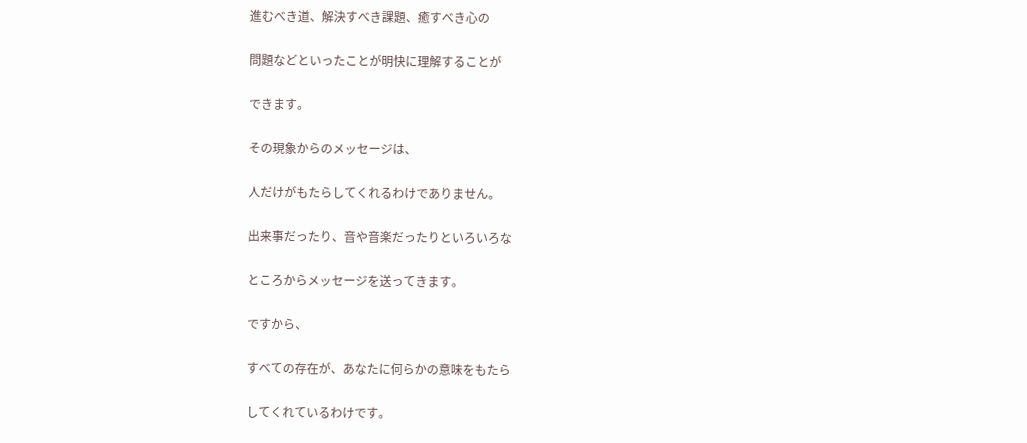進むべき道、解決すべき課題、癒すべき心の

問題などといったことが明快に理解することが

できます。

その現象からのメッセージは、

人だけがもたらしてくれるわけでありません。

出来事だったり、音や音楽だったりといろいろな

ところからメッセージを送ってきます。

ですから、

すべての存在が、あなたに何らかの意味をもたら

してくれているわけです。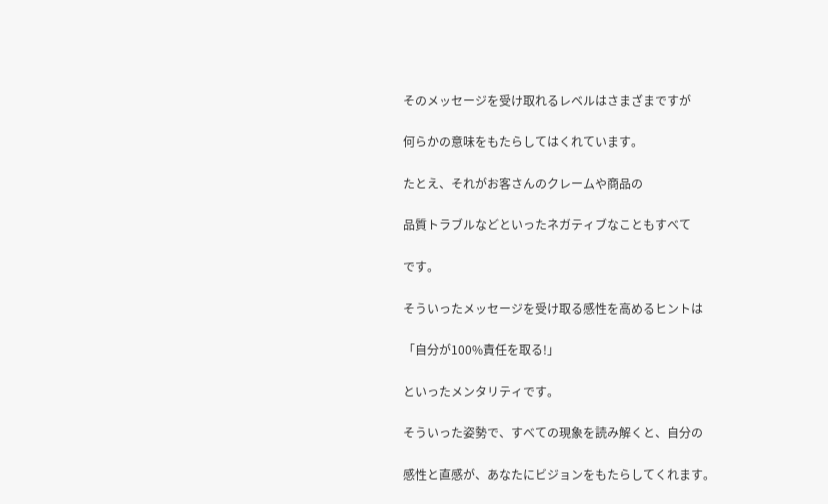そのメッセージを受け取れるレベルはさまざまですが

何らかの意味をもたらしてはくれています。

たとえ、それがお客さんのクレームや商品の

品質トラブルなどといったネガティブなこともすべて

です。

そういったメッセージを受け取る感性を高めるヒントは

「自分が100%責任を取る!」

といったメンタリティです。

そういった姿勢で、すべての現象を読み解くと、自分の

感性と直感が、あなたにビジョンをもたらしてくれます。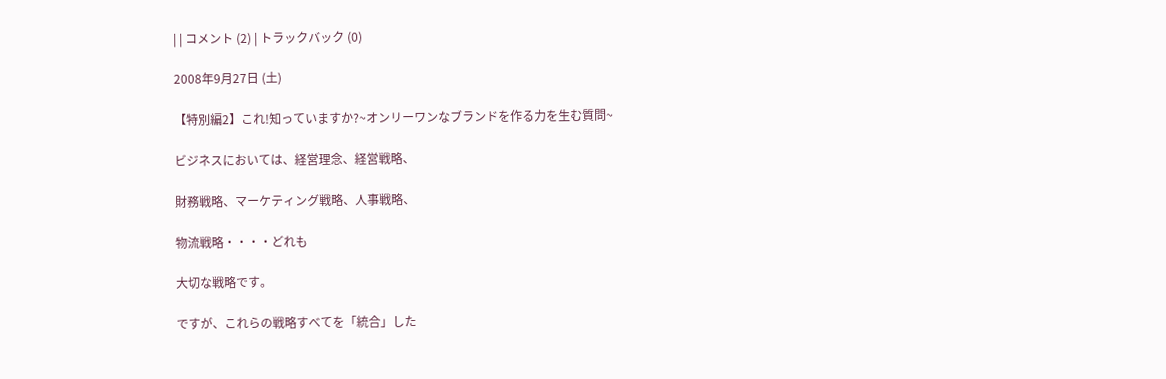| | コメント (2) | トラックバック (0)

2008年9月27日 (土)

【特別編2】これ!知っていますか?~オンリーワンなブランドを作る力を生む質問~

ビジネスにおいては、経営理念、経営戦略、

財務戦略、マーケティング戦略、人事戦略、

物流戦略・・・・どれも

大切な戦略です。

ですが、これらの戦略すべてを「統合」した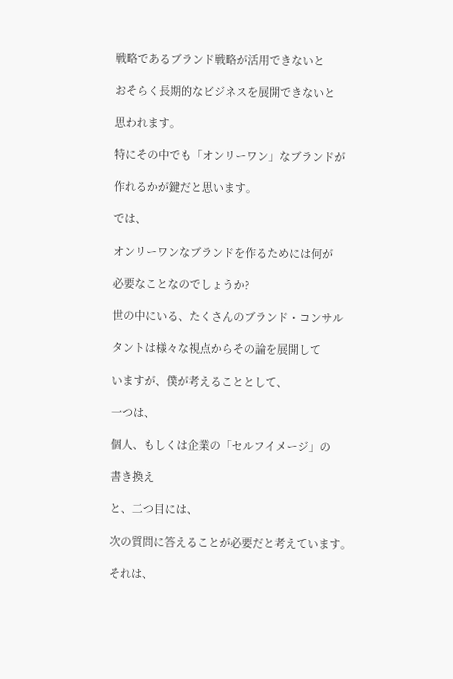戦略であるブランド戦略が活用できないと

おそらく長期的なビジネスを展開できないと

思われます。

特にその中でも「オンリーワン」なブランドが

作れるかが鍵だと思います。

では、

オンリーワンなブランドを作るためには何が

必要なことなのでしょうか?

世の中にいる、たくさんのブランド・コンサル

タントは様々な視点からその論を展開して

いますが、僕が考えることとして、

一つは、

個人、もしくは企業の「セルフイメージ」の

書き換え

と、二つ目には、

次の質問に答えることが必要だと考えています。

それは、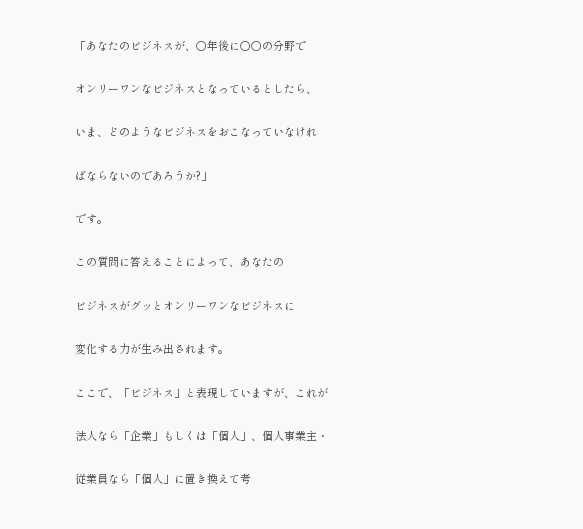「あなたのビジネスが、○年後に○○の分野で

オンリーワンなビジネスとなっているとしたら、

いま、どのようなビジネスをおこなっていなけれ

ばならないのであろうか?」

です。

この質問に答えることによって、あなたの

ビジネスがグッとオンリーワンなビジネスに

変化する力が生み出されます。

ここで、「ビジネス」と表現していますが、これが

法人なら「企業」もしくは「個人」、個人事業主・

従業員なら「個人」に置き換えて考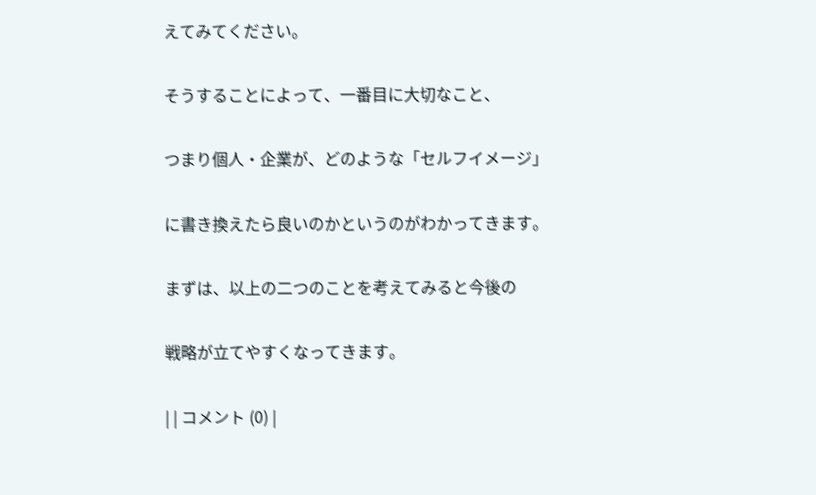えてみてください。

そうすることによって、一番目に大切なこと、

つまり個人・企業が、どのような「セルフイメージ」

に書き換えたら良いのかというのがわかってきます。

まずは、以上の二つのことを考えてみると今後の

戦略が立てやすくなってきます。

| | コメント (0) |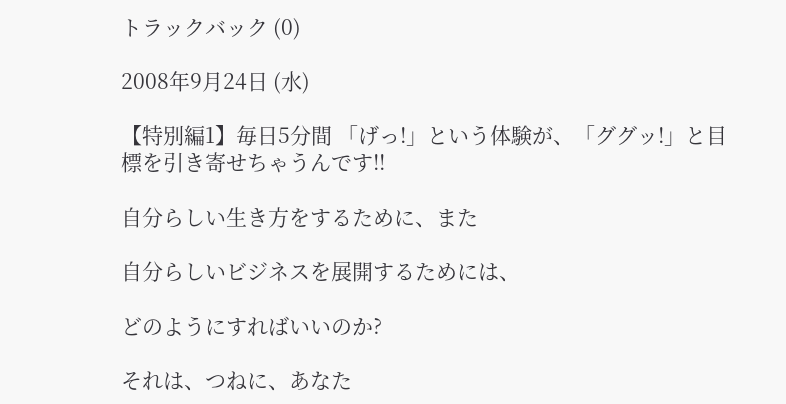トラックバック (0)

2008年9月24日 (水)

【特別編1】毎日5分間 「げっ!」という体験が、「ググッ!」と目標を引き寄せちゃうんです!!

自分らしい生き方をするために、また

自分らしいビジネスを展開するためには、

どのようにすればいいのか?

それは、つねに、あなた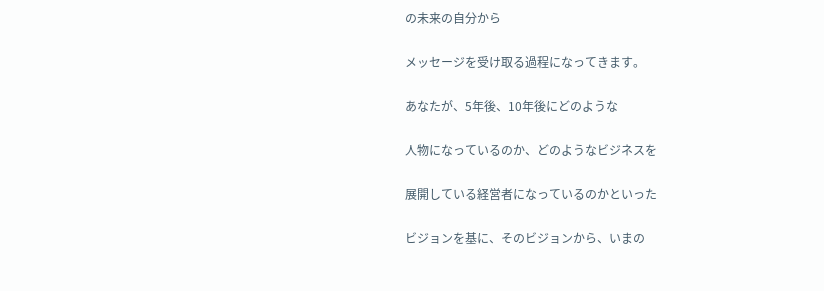の未来の自分から

メッセージを受け取る過程になってきます。

あなたが、5年後、10年後にどのような

人物になっているのか、どのようなビジネスを

展開している経営者になっているのかといった

ビジョンを基に、そのビジョンから、いまの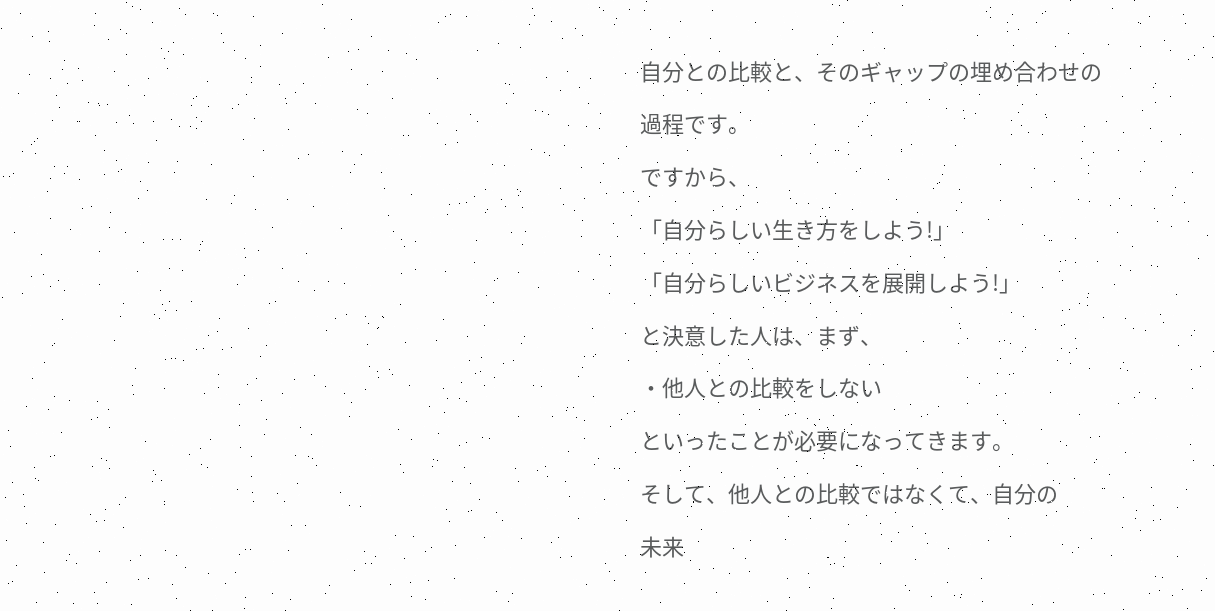自分との比較と、そのギャップの埋め合わせの

過程です。

ですから、

「自分らしい生き方をしよう!」

「自分らしいビジネスを展開しよう!」

と決意した人は、まず、

・他人との比較をしない

といったことが必要になってきます。

そして、他人との比較ではなくて、自分の

未来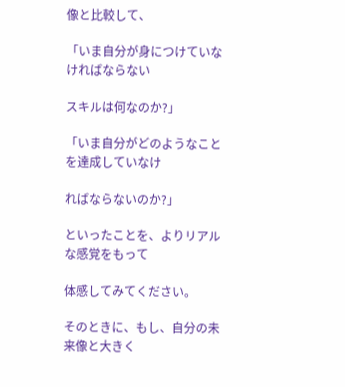像と比較して、

「いま自分が身につけていなければならない

スキルは何なのか?」

「いま自分がどのようなことを達成していなけ

ればならないのか?」

といったことを、よりリアルな感覚をもって

体感してみてください。

そのときに、もし、自分の未来像と大きく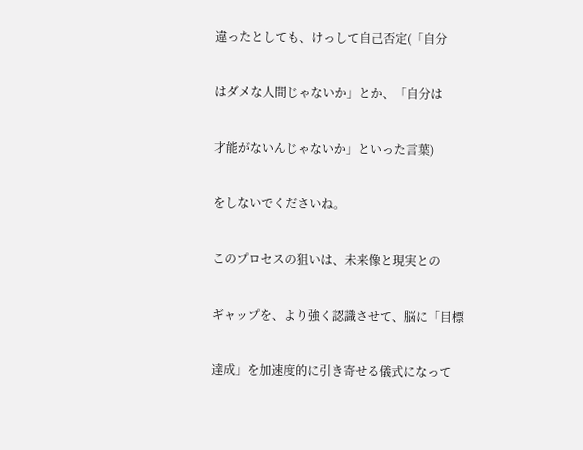違ったとしても、けっして自己否定(「自分

はダメな人間じゃないか」とか、「自分は

才能がないんじゃないか」といった言葉)

をしないでくださいね。

このプロセスの狙いは、未来像と現実との

ギャップを、より強く認識させて、脳に「目標

達成」を加速度的に引き寄せる儀式になって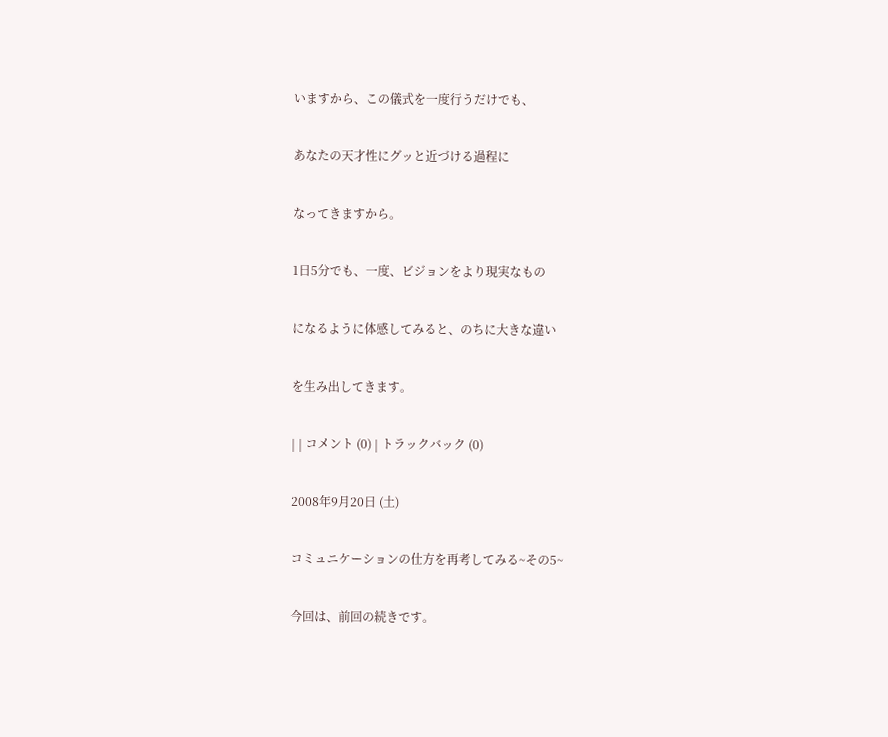いますから、この儀式を一度行うだけでも、

あなたの天才性にグッと近づける過程に

なってきますから。

1日5分でも、一度、ビジョンをより現実なもの

になるように体感してみると、のちに大きな違い

を生み出してきます。

| | コメント (0) | トラックバック (0)

2008年9月20日 (土)

コミュニケーションの仕方を再考してみる~その5~

今回は、前回の続きです。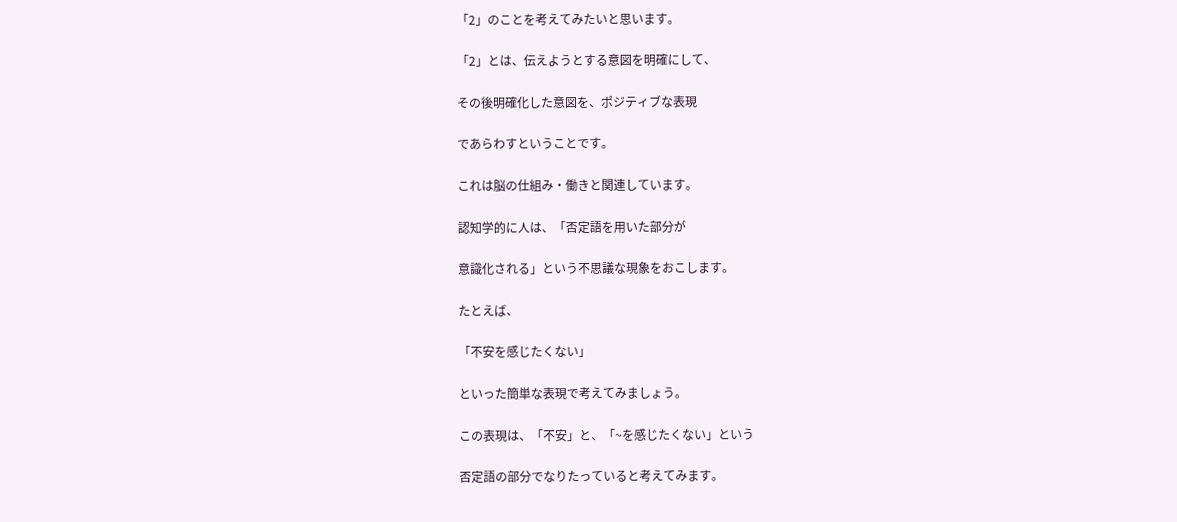「2」のことを考えてみたいと思います。

「2」とは、伝えようとする意図を明確にして、

その後明確化した意図を、ポジティブな表現

であらわすということです。

これは脳の仕組み・働きと関連しています。

認知学的に人は、「否定語を用いた部分が

意識化される」という不思議な現象をおこします。

たとえば、

「不安を感じたくない」

といった簡単な表現で考えてみましょう。

この表現は、「不安」と、「~を感じたくない」という

否定語の部分でなりたっていると考えてみます。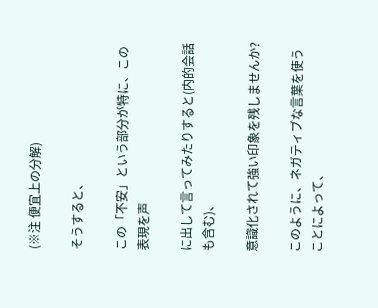(※注 便宜上の分解)

そうすると、

この「不安」という部分が特に、この表現を声

に出して言ってみたりすると(内的会話も含む)、

意識化されて強い印象を残しませんか?

このように、ネガティブな言葉を使うことによって、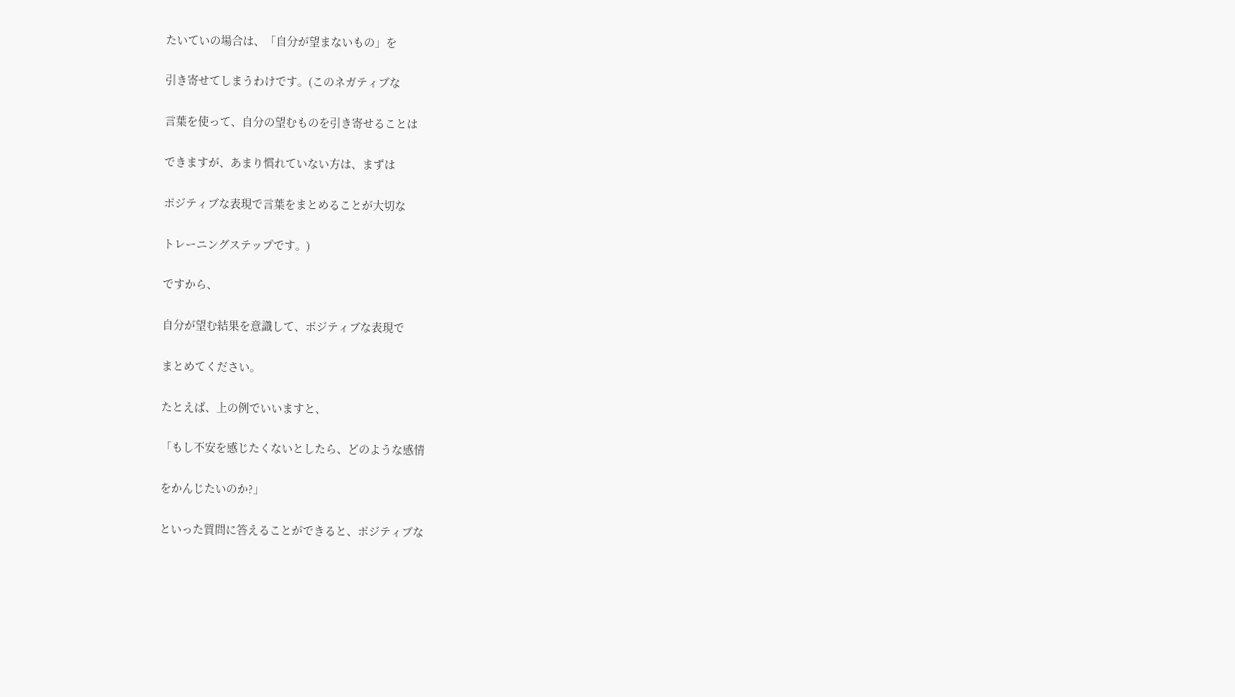たいていの場合は、「自分が望まないもの」を

引き寄せてしまうわけです。(このネガティブな

言葉を使って、自分の望むものを引き寄せることは

できますが、あまり慣れていない方は、まずは

ポジティブな表現で言葉をまとめることが大切な

トレーニングステップです。)

ですから、

自分が望む結果を意識して、ポジティブな表現で

まとめてください。

たとえば、上の例でいいますと、

「もし不安を感じたくないとしたら、どのような感情

をかんじたいのか?」

といった質問に答えることができると、ポジティブな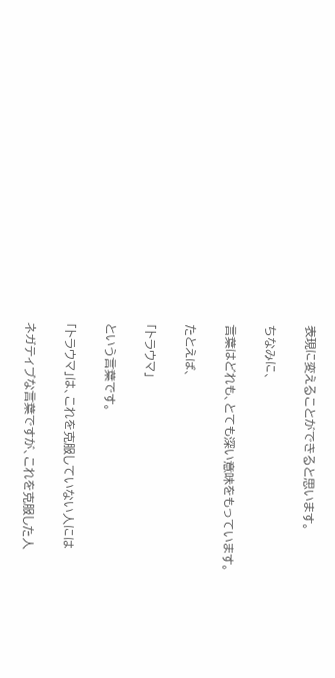表現に変えることができると思います。

ちなみに、

言葉はどれも、とても深い意味をもっています。

たとえば、

「トラウマ」

という言葉です。

「トラウマ」は、これを克服していない人には

ネガティブな言葉ですが、これを克服した人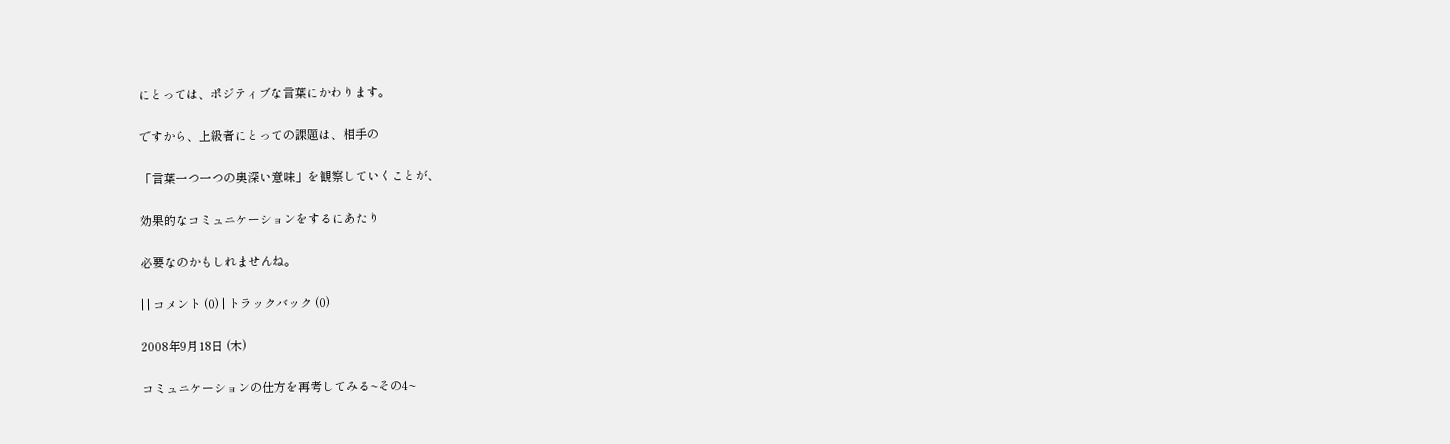にとっては、ポジティブな言葉にかわります。

ですから、上級者にとっての課題は、相手の

「言葉一つ一つの奥深い意味」を観察していくことが、

効果的なコミュニケーションをするにあたり

必要なのかもしれませんね。

| | コメント (0) | トラックバック (0)

2008年9月18日 (木)

コミュニケーションの仕方を再考してみる~その4~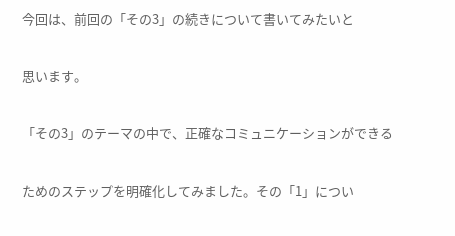今回は、前回の「その3」の続きについて書いてみたいと

思います。

「その3」のテーマの中で、正確なコミュニケーションができる

ためのステップを明確化してみました。その「1」につい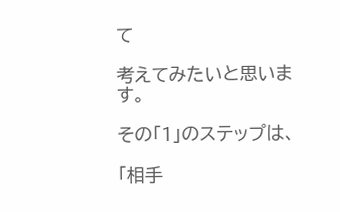て

考えてみたいと思います。

その「1」のステップは、

「相手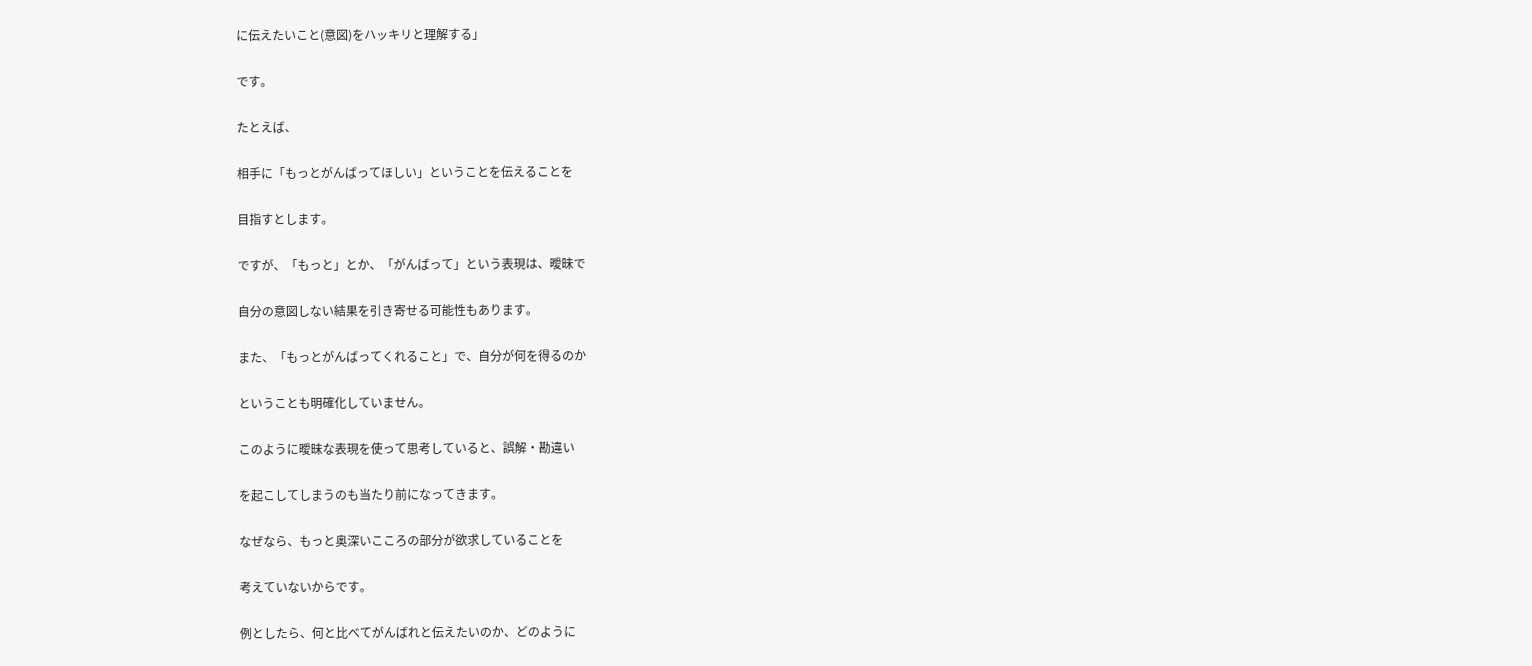に伝えたいこと(意図)をハッキリと理解する」

です。

たとえば、

相手に「もっとがんばってほしい」ということを伝えることを

目指すとします。

ですが、「もっと」とか、「がんばって」という表現は、曖昧で

自分の意図しない結果を引き寄せる可能性もあります。

また、「もっとがんばってくれること」で、自分が何を得るのか

ということも明確化していません。

このように曖昧な表現を使って思考していると、誤解・勘違い

を起こしてしまうのも当たり前になってきます。

なぜなら、もっと奥深いこころの部分が欲求していることを

考えていないからです。

例としたら、何と比べてがんばれと伝えたいのか、どのように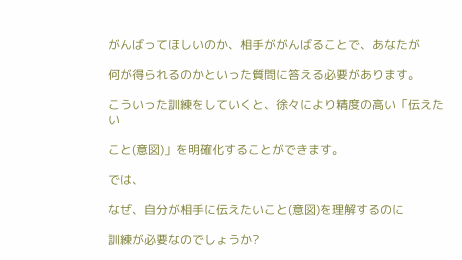がんばってほしいのか、相手ががんばることで、あなたが

何が得られるのかといった質問に答える必要があります。

こういった訓練をしていくと、徐々により精度の高い「伝えたい

こと(意図)」を明確化することができます。

では、

なぜ、自分が相手に伝えたいこと(意図)を理解するのに

訓練が必要なのでしょうか?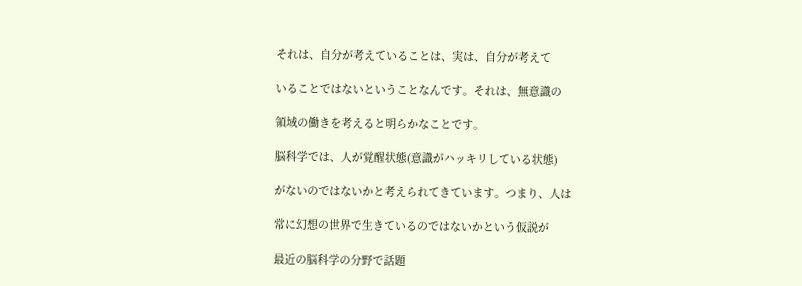それは、自分が考えていることは、実は、自分が考えて

いることではないということなんです。それは、無意識の

領域の働きを考えると明らかなことです。

脳科学では、人が覚醒状態(意識がハッキリしている状態)

がないのではないかと考えられてきています。つまり、人は

常に幻想の世界で生きているのではないかという仮説が

最近の脳科学の分野で話題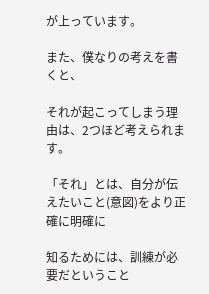が上っています。

また、僕なりの考えを書くと、

それが起こってしまう理由は、2つほど考えられます。

「それ」とは、自分が伝えたいこと(意図)をより正確に明確に

知るためには、訓練が必要だということ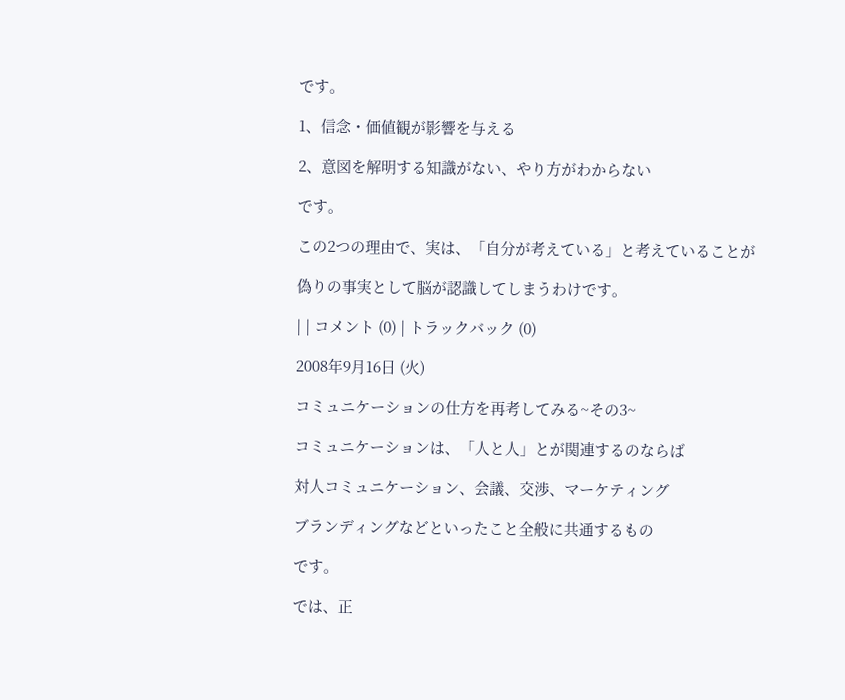です。

1、信念・価値観が影響を与える

2、意図を解明する知識がない、やり方がわからない

です。

この2つの理由で、実は、「自分が考えている」と考えていることが

偽りの事実として脳が認識してしまうわけです。

| | コメント (0) | トラックバック (0)

2008年9月16日 (火)

コミュニケーションの仕方を再考してみる~その3~

コミュニケーションは、「人と人」とが関連するのならば

対人コミュニケーション、会議、交渉、マーケティング

ブランディングなどといったこと全般に共通するもの

です。

では、正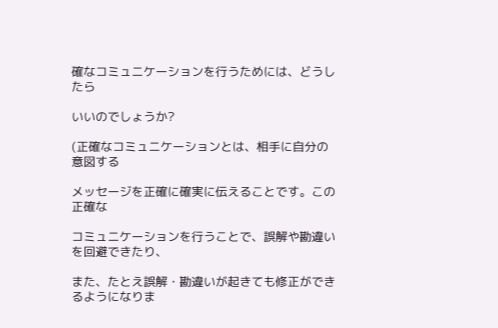確なコミュニケーションを行うためには、どうしたら

いいのでしょうか?

(正確なコミュニケーションとは、相手に自分の意図する

メッセージを正確に確実に伝えることです。この正確な

コミュニケーションを行うことで、誤解や勘違いを回避できたり、

また、たとえ誤解・勘違いが起きても修正ができるようになりま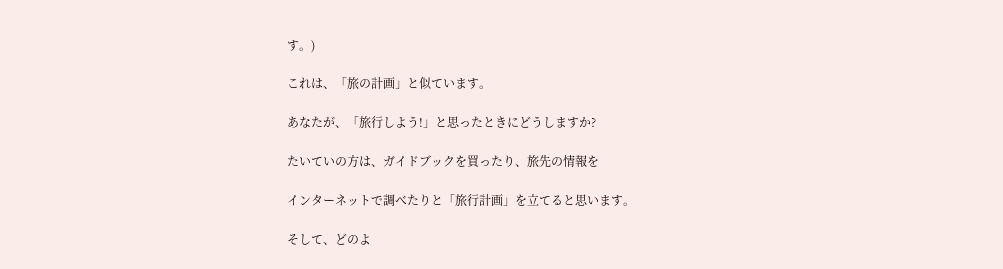す。)

これは、「旅の計画」と似ています。

あなたが、「旅行しよう!」と思ったときにどうしますか?

たいていの方は、ガイドブックを買ったり、旅先の情報を

インターネットで調べたりと「旅行計画」を立てると思います。

そして、どのよ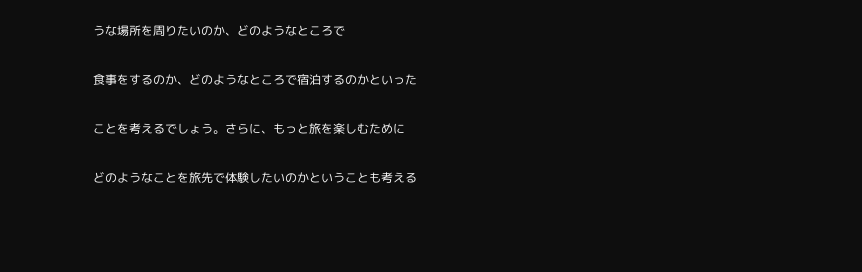うな場所を周りたいのか、どのようなところで

食事をするのか、どのようなところで宿泊するのかといった

ことを考えるでしょう。さらに、もっと旅を楽しむために

どのようなことを旅先で体験したいのかということも考える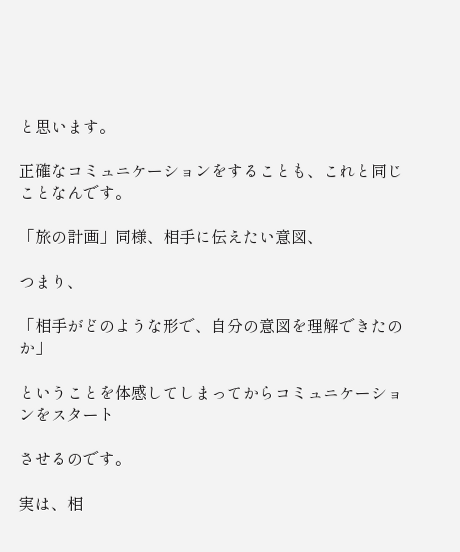と思います。

正確なコミュニケーションをすることも、これと同じことなんです。

「旅の計画」同様、相手に伝えたい意図、

つまり、

「相手がどのような形で、自分の意図を理解できたのか」

ということを体感してしまってからコミュニケーションをスタート

させるのです。

実は、相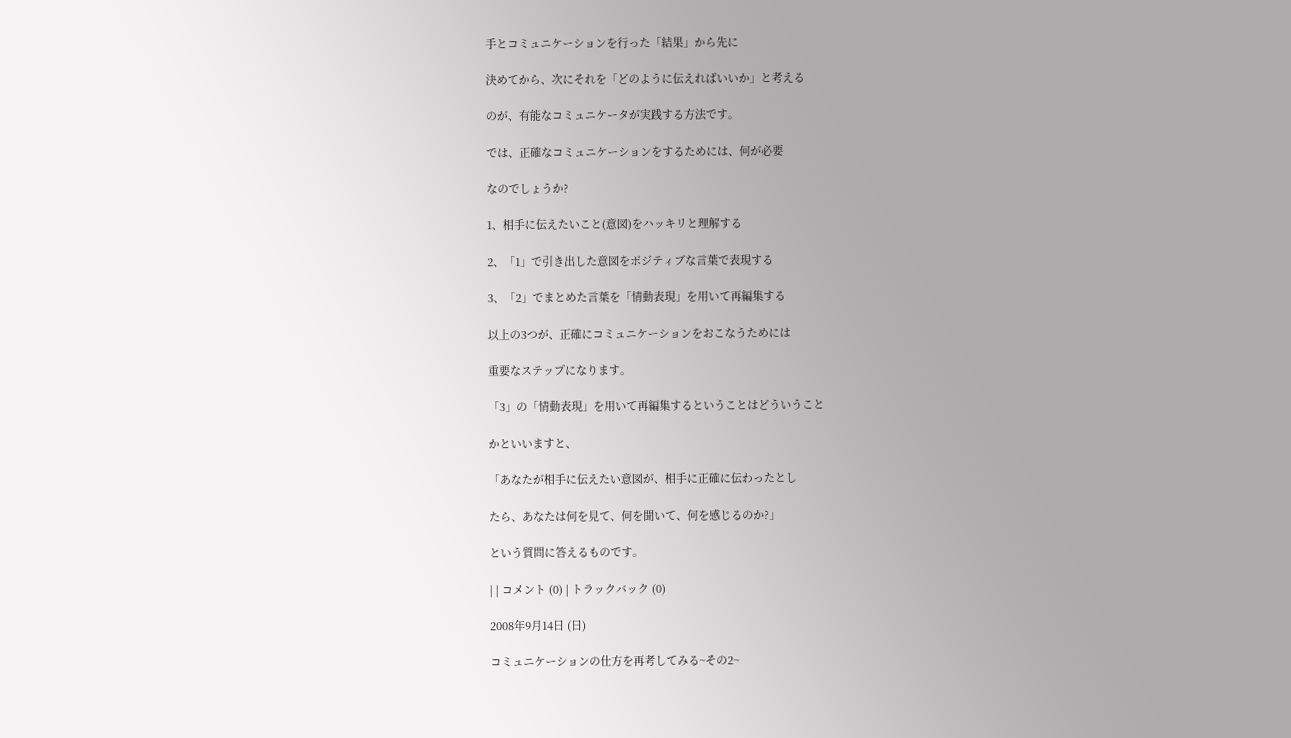手とコミュニケーションを行った「結果」から先に

決めてから、次にそれを「どのように伝えればいいか」と考える

のが、有能なコミュニケータが実践する方法です。

では、正確なコミュニケーションをするためには、何が必要

なのでしょうか?

1、相手に伝えたいこと(意図)をハッキリと理解する

2、「1」で引き出した意図をポジティブな言葉で表現する

3、「2」でまとめた言葉を「情動表現」を用いて再編集する

以上の3つが、正確にコミュニケーションをおこなうためには

重要なステップになります。

「3」の「情動表現」を用いて再編集するということはどういうこと

かといいますと、

「あなたが相手に伝えたい意図が、相手に正確に伝わったとし

たら、あなたは何を見て、何を聞いて、何を感じるのか?」

という質問に答えるものです。

| | コメント (0) | トラックバック (0)

2008年9月14日 (日)

コミュニケーションの仕方を再考してみる~その2~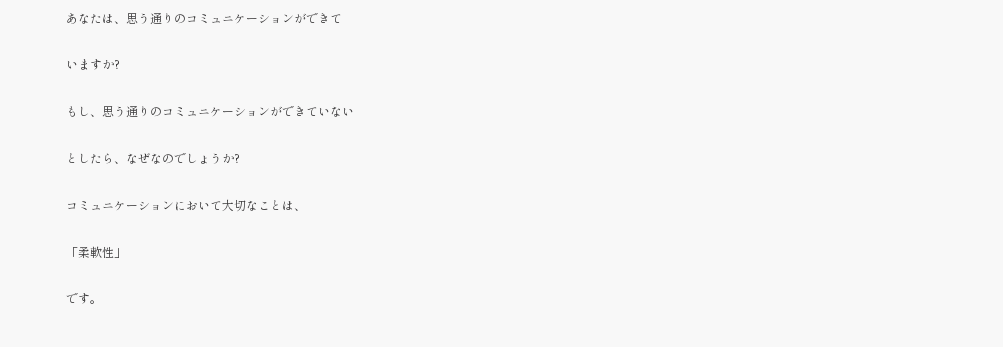あなたは、思う通りのコミュニケーションができて

いますか?

もし、思う通りのコミュニケーションができていない

としたら、なぜなのでしょうか?

コミュニケーションにおいて大切なことは、

「柔軟性」

です。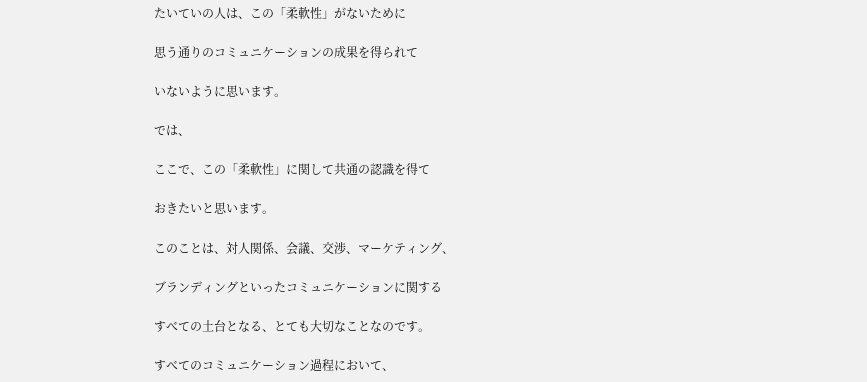たいていの人は、この「柔軟性」がないために

思う通りのコミュニケーションの成果を得られて

いないように思います。

では、

ここで、この「柔軟性」に関して共通の認識を得て

おきたいと思います。

このことは、対人関係、会議、交渉、マーケティング、

ブランディングといったコミュニケーションに関する

すべての土台となる、とても大切なことなのです。

すべてのコミュニケーション過程において、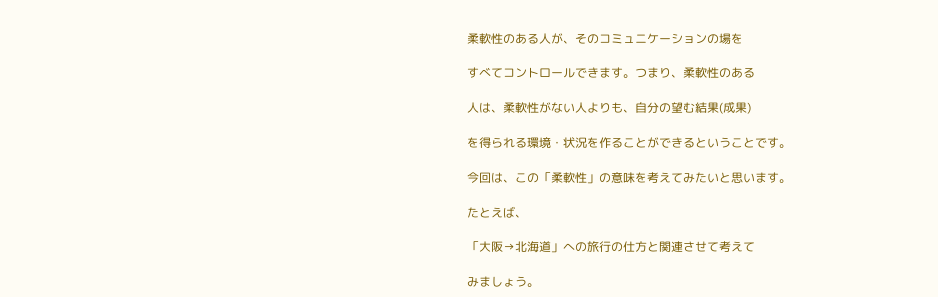柔軟性のある人が、そのコミュニケーションの場を

すべてコントロールできます。つまり、柔軟性のある

人は、柔軟性がない人よりも、自分の望む結果(成果)

を得られる環境・状況を作ることができるということです。

今回は、この「柔軟性」の意味を考えてみたいと思います。

たとえば、

「大阪→北海道」への旅行の仕方と関連させて考えて

みましょう。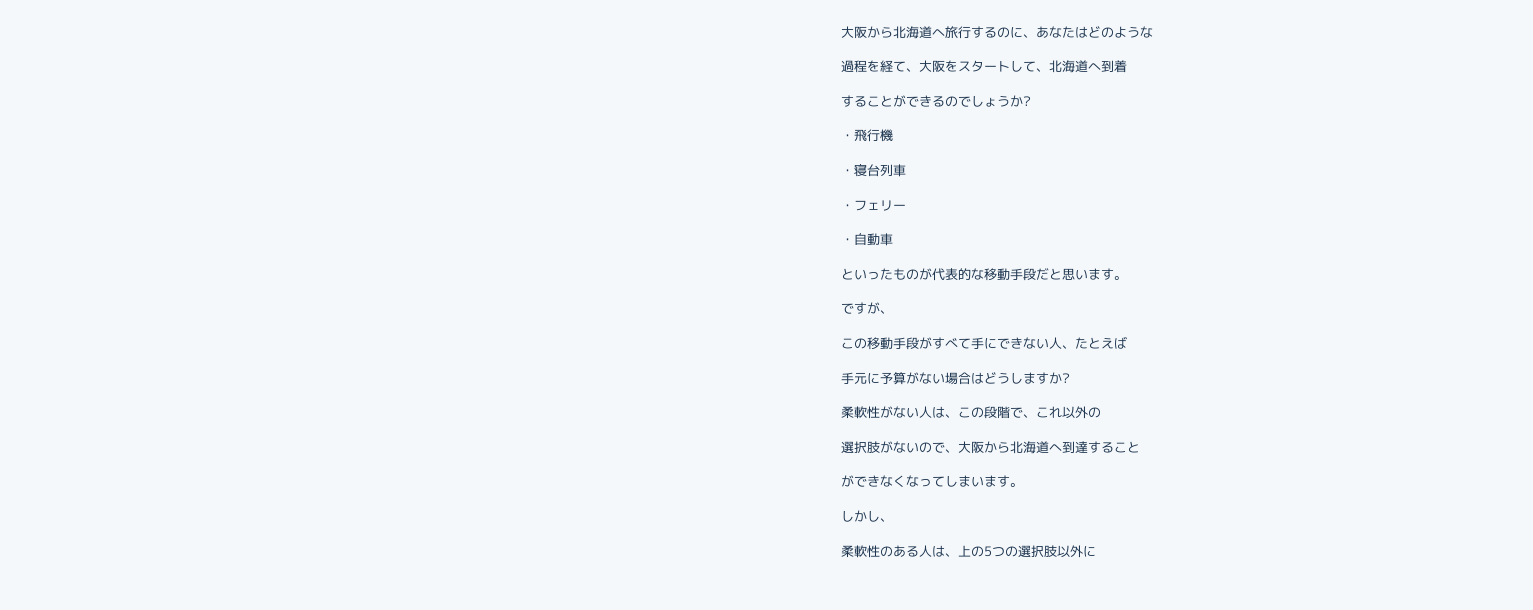大阪から北海道へ旅行するのに、あなたはどのような

過程を経て、大阪をスタートして、北海道へ到着

することができるのでしょうか?

・飛行機

・寝台列車

・フェリー

・自動車

といったものが代表的な移動手段だと思います。

ですが、

この移動手段がすべて手にできない人、たとえば

手元に予算がない場合はどうしますか?

柔軟性がない人は、この段階で、これ以外の

選択肢がないので、大阪から北海道へ到達すること

ができなくなってしまいます。

しかし、

柔軟性のある人は、上の5つの選択肢以外に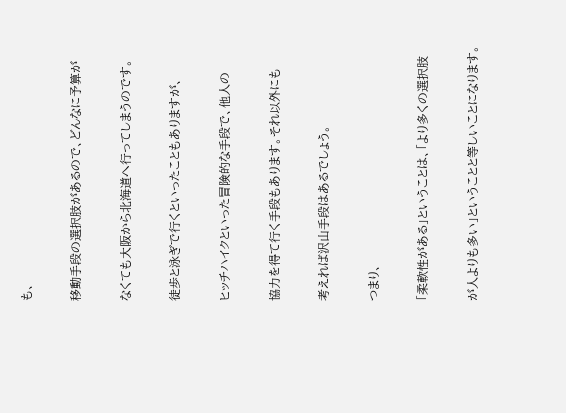も、

移動手段の選択肢があるので、どんなに予算が

なくても大阪から北海道へ行ってしまうのです。

徒歩と泳ぎで行くといったこともありますが、

ヒッチハイクといった冒険的な手段で、他人の

協力を得て行く手段もあります。それ以外にも

考えれば沢山手段はあるでしょう。

つまり、

「柔軟性がある」ということは、「より多くの選択肢

が人よりも多い」ということと等しいことになります。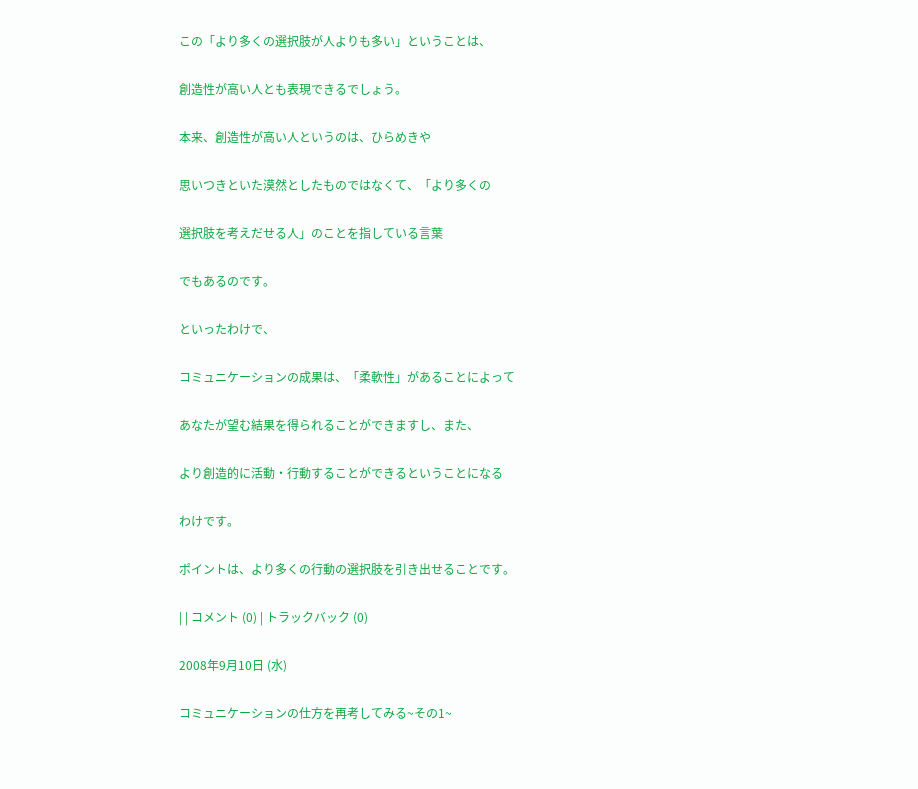この「より多くの選択肢が人よりも多い」ということは、

創造性が高い人とも表現できるでしょう。

本来、創造性が高い人というのは、ひらめきや

思いつきといた漠然としたものではなくて、「より多くの

選択肢を考えだせる人」のことを指している言葉

でもあるのです。

といったわけで、

コミュニケーションの成果は、「柔軟性」があることによって

あなたが望む結果を得られることができますし、また、

より創造的に活動・行動することができるということになる

わけです。

ポイントは、より多くの行動の選択肢を引き出せることです。

| | コメント (0) | トラックバック (0)

2008年9月10日 (水)

コミュニケーションの仕方を再考してみる~その1~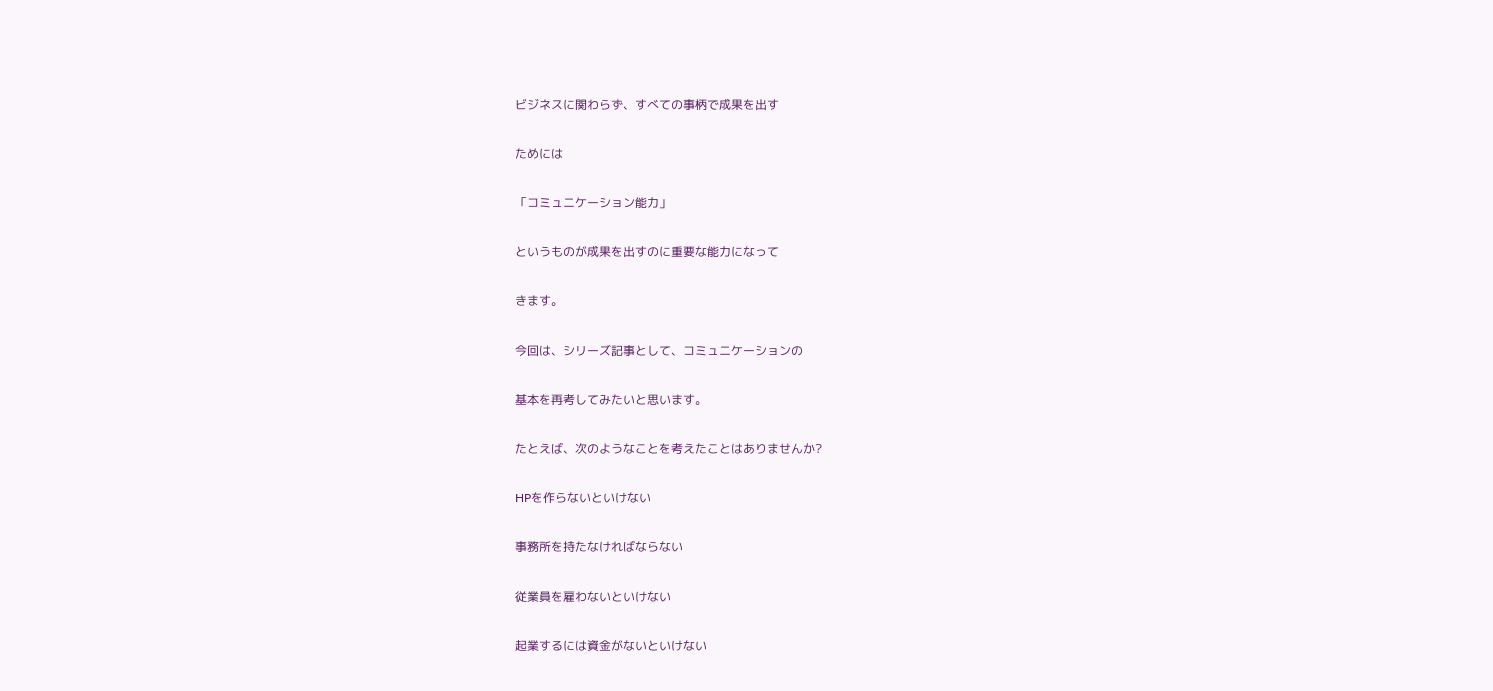ビジネスに関わらず、すべての事柄で成果を出す

ためには

「コミュニケーション能力」

というものが成果を出すのに重要な能力になって

きます。

今回は、シリーズ記事として、コミュニケーションの

基本を再考してみたいと思います。

たとえば、次のようなことを考えたことはありませんか?

HPを作らないといけない

事務所を持たなければならない

従業員を雇わないといけない

起業するには資金がないといけない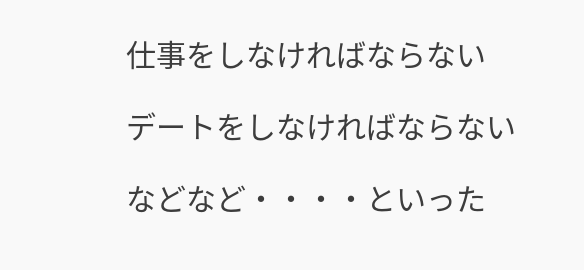仕事をしなければならない

デートをしなければならない

などなど・・・・といった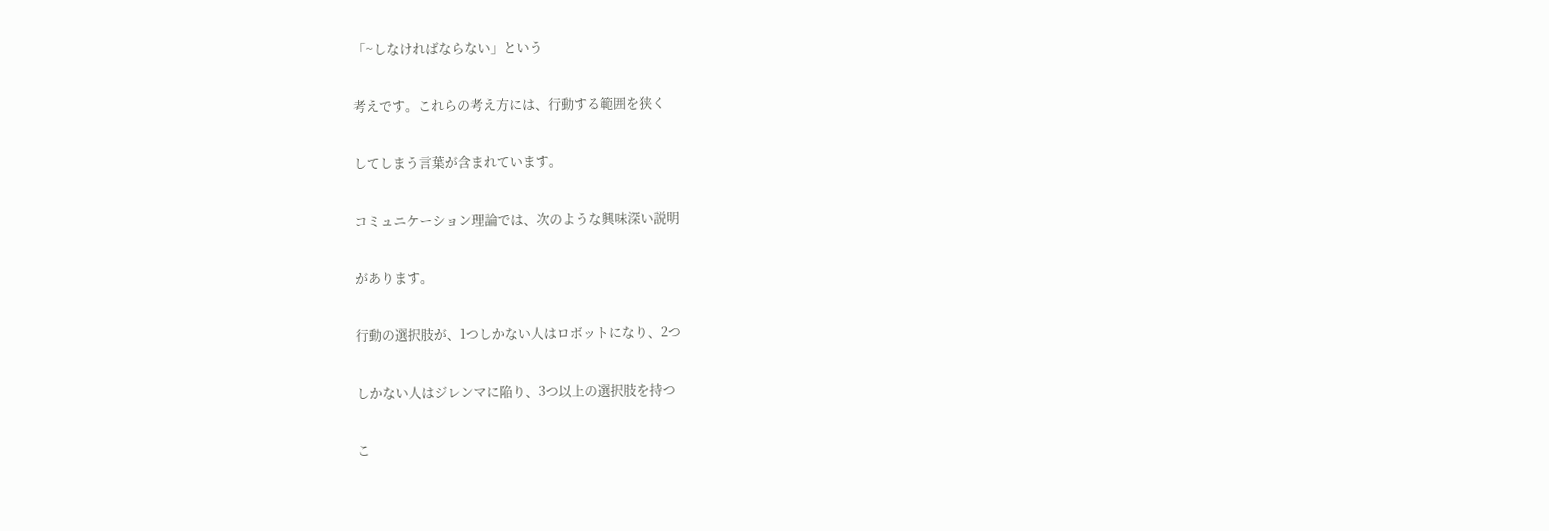「~しなければならない」という

考えです。これらの考え方には、行動する範囲を狭く

してしまう言葉が含まれています。

コミュニケーション理論では、次のような興味深い説明

があります。

行動の選択肢が、1つしかない人はロボットになり、2つ

しかない人はジレンマに陥り、3つ以上の選択肢を持つ

こ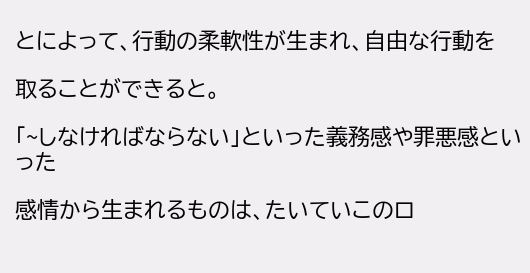とによって、行動の柔軟性が生まれ、自由な行動を

取ることができると。

「~しなければならない」といった義務感や罪悪感といった

感情から生まれるものは、たいていこのロ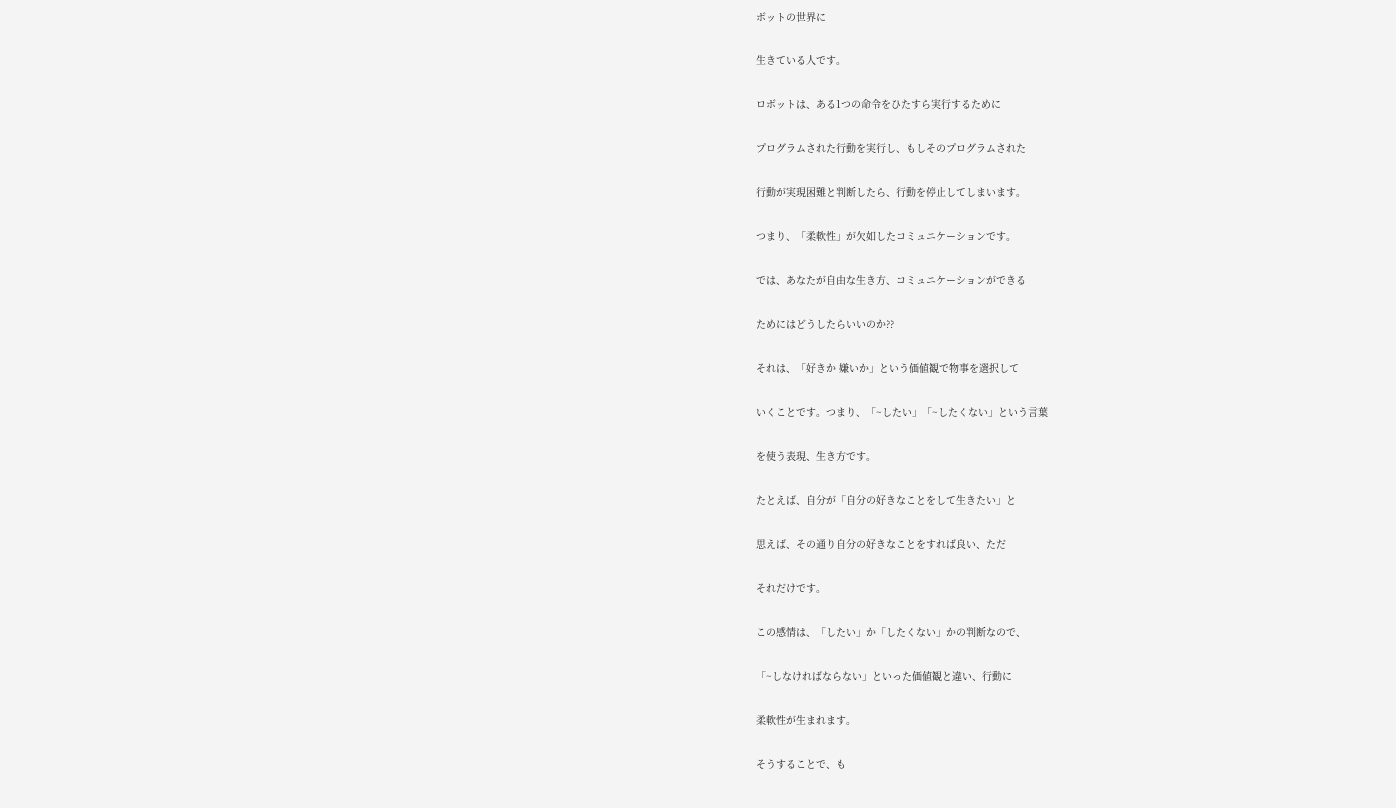ボットの世界に

生きている人です。

ロボットは、ある1つの命令をひたすら実行するために

プログラムされた行動を実行し、もしそのプログラムされた

行動が実現困難と判断したら、行動を停止してしまいます。

つまり、「柔軟性」が欠如したコミュニケーションです。

では、あなたが自由な生き方、コミュニケーションができる

ためにはどうしたらいいのか??

それは、「好きか 嫌いか」という価値観で物事を選択して

いくことです。つまり、「~したい」「~したくない」という言葉

を使う表現、生き方です。

たとえば、自分が「自分の好きなことをして生きたい」と

思えば、その通り自分の好きなことをすれば良い、ただ

それだけです。

この感情は、「したい」か「したくない」かの判断なので、

「~しなければならない」といった価値観と違い、行動に

柔軟性が生まれます。

そうすることで、も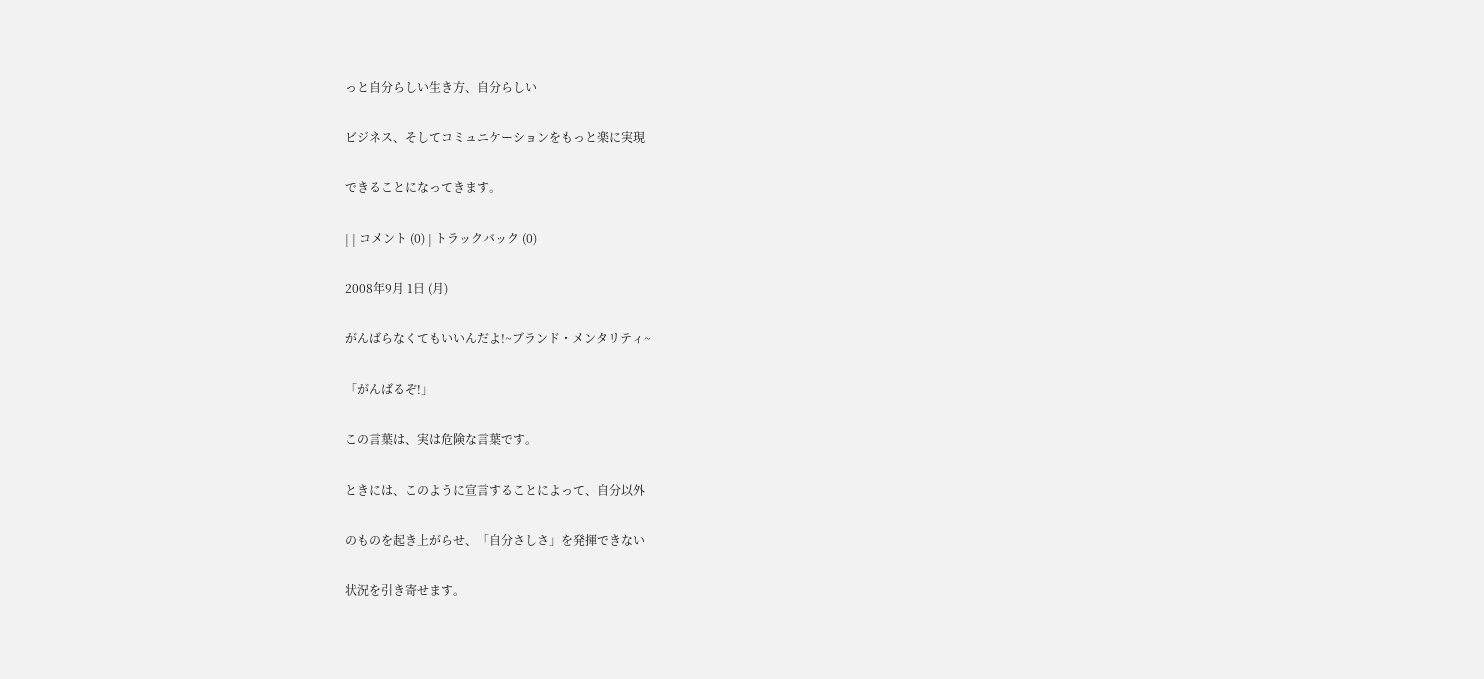っと自分らしい生き方、自分らしい

ビジネス、そしてコミュニケーションをもっと楽に実現

できることになってきます。

| | コメント (0) | トラックバック (0)

2008年9月 1日 (月)

がんばらなくてもいいんだよ!~ブランド・メンタリティ~

「がんばるぞ!」

この言葉は、実は危険な言葉です。

ときには、このように宣言することによって、自分以外

のものを起き上がらせ、「自分さしさ」を発揮できない

状況を引き寄せます。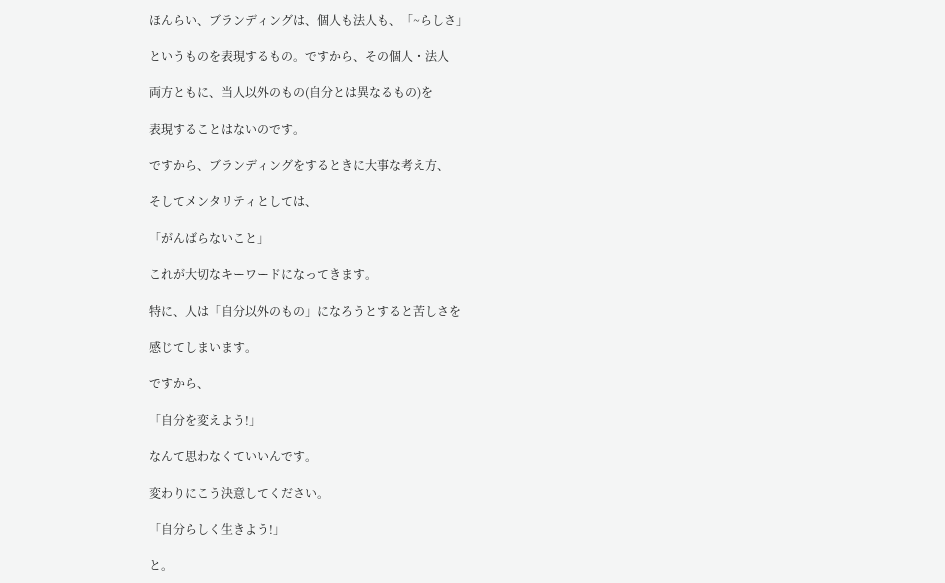ほんらい、ブランディングは、個人も法人も、「~らしさ」

というものを表現するもの。ですから、その個人・法人

両方ともに、当人以外のもの(自分とは異なるもの)を

表現することはないのです。

ですから、ブランディングをするときに大事な考え方、

そしてメンタリティとしては、

「がんばらないこと」

これが大切なキーワードになってきます。

特に、人は「自分以外のもの」になろうとすると苦しさを

感じてしまいます。

ですから、

「自分を変えよう!」

なんて思わなくていいんです。

変わりにこう決意してください。

「自分らしく生きよう!」

と。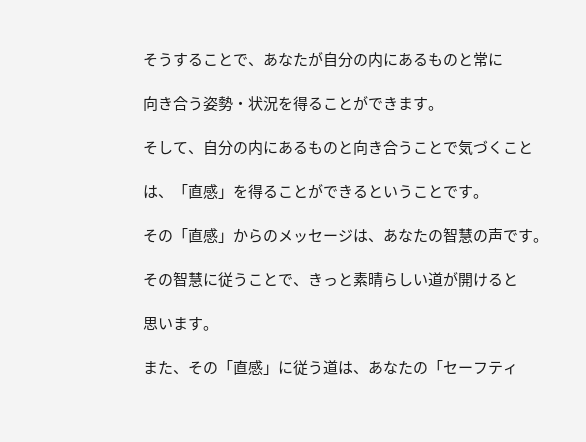そうすることで、あなたが自分の内にあるものと常に

向き合う姿勢・状況を得ることができます。

そして、自分の内にあるものと向き合うことで気づくこと

は、「直感」を得ることができるということです。

その「直感」からのメッセージは、あなたの智慧の声です。

その智慧に従うことで、きっと素晴らしい道が開けると

思います。

また、その「直感」に従う道は、あなたの「セーフティ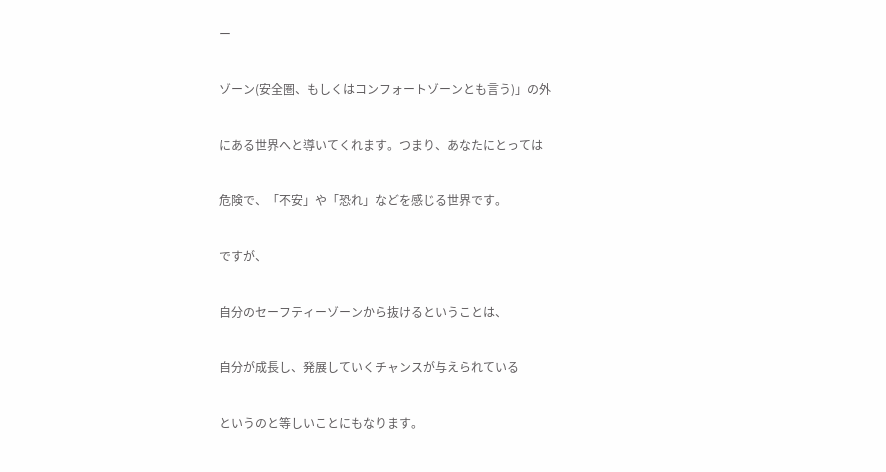ー

ゾーン(安全圏、もしくはコンフォートゾーンとも言う)」の外

にある世界へと導いてくれます。つまり、あなたにとっては

危険で、「不安」や「恐れ」などを感じる世界です。

ですが、

自分のセーフティーゾーンから抜けるということは、

自分が成長し、発展していくチャンスが与えられている

というのと等しいことにもなります。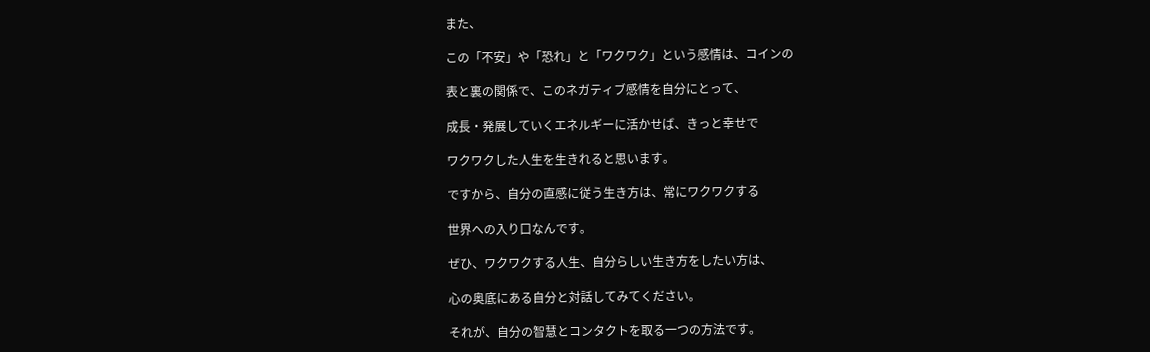また、

この「不安」や「恐れ」と「ワクワク」という感情は、コインの

表と裏の関係で、このネガティブ感情を自分にとって、

成長・発展していくエネルギーに活かせば、きっと幸せで

ワクワクした人生を生きれると思います。

ですから、自分の直感に従う生き方は、常にワクワクする

世界への入り口なんです。

ぜひ、ワクワクする人生、自分らしい生き方をしたい方は、

心の奥底にある自分と対話してみてください。

それが、自分の智慧とコンタクトを取る一つの方法です。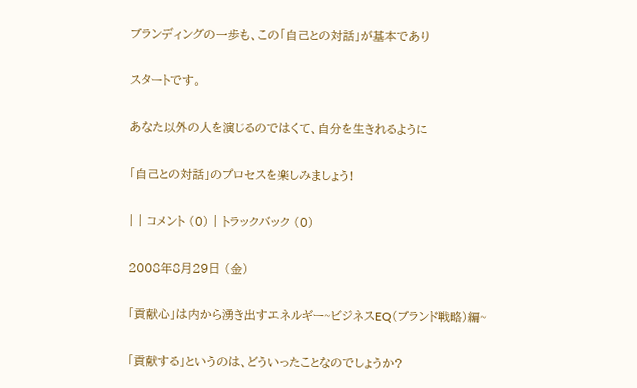ブランディングの一歩も、この「自己との対話」が基本であり

スタートです。

あなた以外の人を演じるのではくて、自分を生きれるように

「自己との対話」のプロセスを楽しみましょう!

| | コメント (0) | トラックバック (0)

2008年8月29日 (金)

「貢献心」は内から湧き出すエネルギー~ビジネスEQ(ブランド戦略)編~

「貢献する」というのは、どういったことなのでしょうか?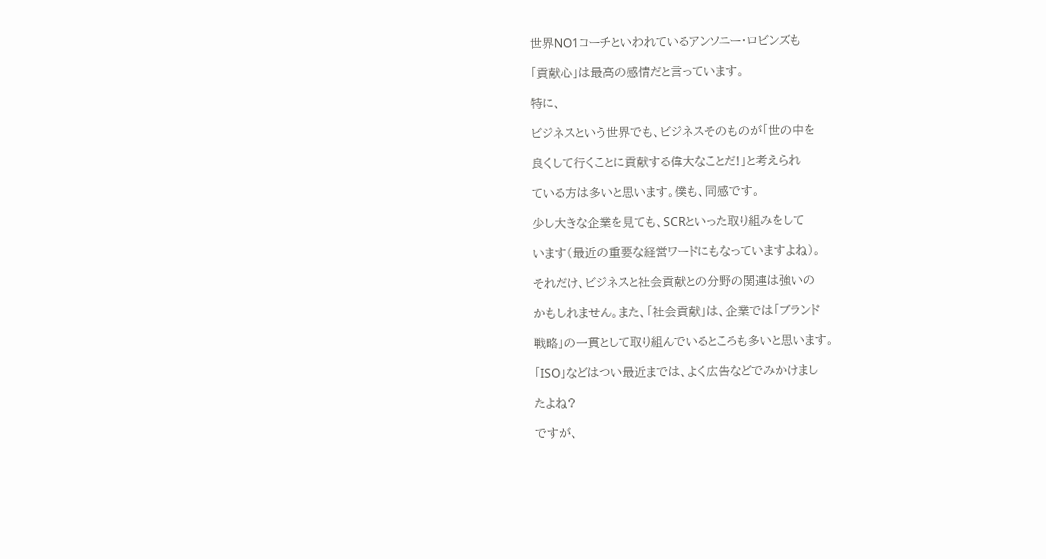世界NO1コーチといわれているアンソニー・ロビンズも

「貢献心」は最高の感情だと言っています。

特に、

ビジネスという世界でも、ビジネスそのものが「世の中を

良くして行くことに貢献する偉大なことだ!」と考えられ

ている方は多いと思います。僕も、同感です。

少し大きな企業を見ても、SCRといった取り組みをして

います(最近の重要な経営ワードにもなっていますよね)。

それだけ、ビジネスと社会貢献との分野の関連は強いの

かもしれません。また、「社会貢献」は、企業では「ブランド

戦略」の一貫として取り組んでいるところも多いと思います。

「ISO」などはつい最近までは、よく広告などでみかけまし

たよね?

ですが、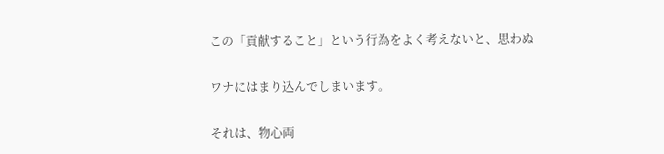この「貢献すること」という行為をよく考えないと、思わぬ

ワナにはまり込んでしまいます。

それは、物心両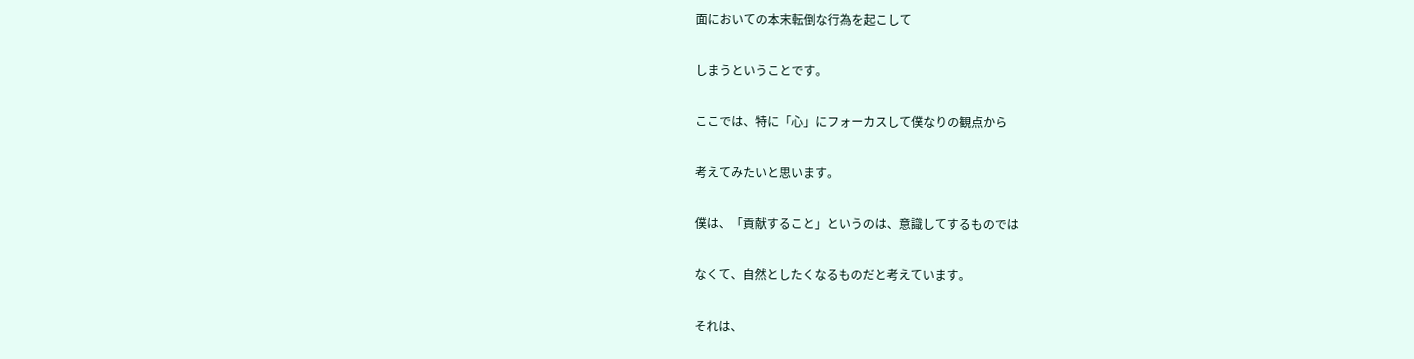面においての本末転倒な行為を起こして

しまうということです。

ここでは、特に「心」にフォーカスして僕なりの観点から

考えてみたいと思います。

僕は、「貢献すること」というのは、意識してするものでは

なくて、自然としたくなるものだと考えています。

それは、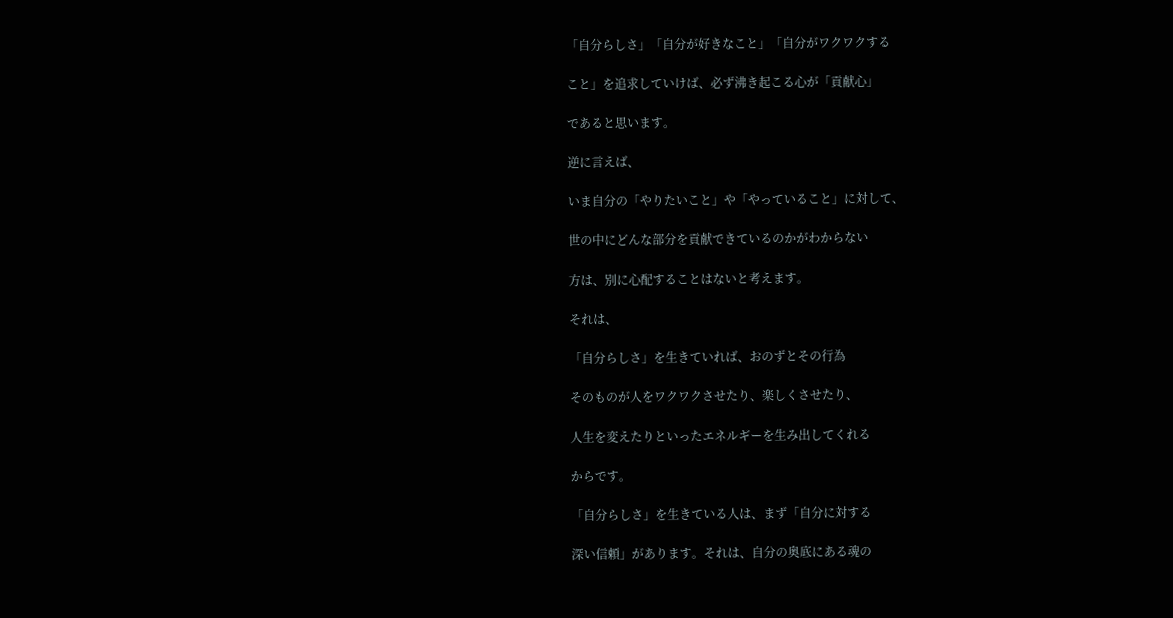「自分らしさ」「自分が好きなこと」「自分がワクワクする

こと」を追求していけば、必ず沸き起こる心が「貢献心」

であると思います。

逆に言えば、

いま自分の「やりたいこと」や「やっていること」に対して、

世の中にどんな部分を貢献できているのかがわからない

方は、別に心配することはないと考えます。

それは、

「自分らしさ」を生きていれば、おのずとその行為

そのものが人をワクワクさせたり、楽しくさせたり、

人生を変えたりといったエネルギーを生み出してくれる

からです。

「自分らしさ」を生きている人は、まず「自分に対する

深い信頼」があります。それは、自分の奥底にある魂の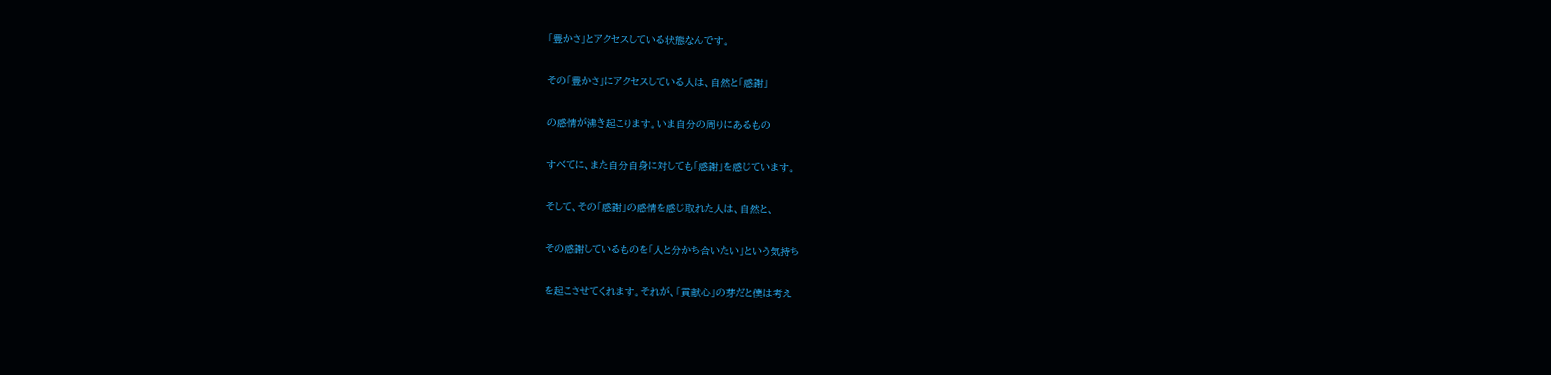「豊かさ」とアクセスしている状態なんです。

その「豊かさ」にアクセスしている人は、自然と「感謝」

の感情が沸き起こります。いま自分の周りにあるもの

すべてに、また自分自身に対しても「感謝」を感じています。

そして、その「感謝」の感情を感じ取れた人は、自然と、

その感謝しているものを「人と分かち合いたい」という気持ち

を起こさせてくれます。それが、「貢献心」の芽だと僕は考え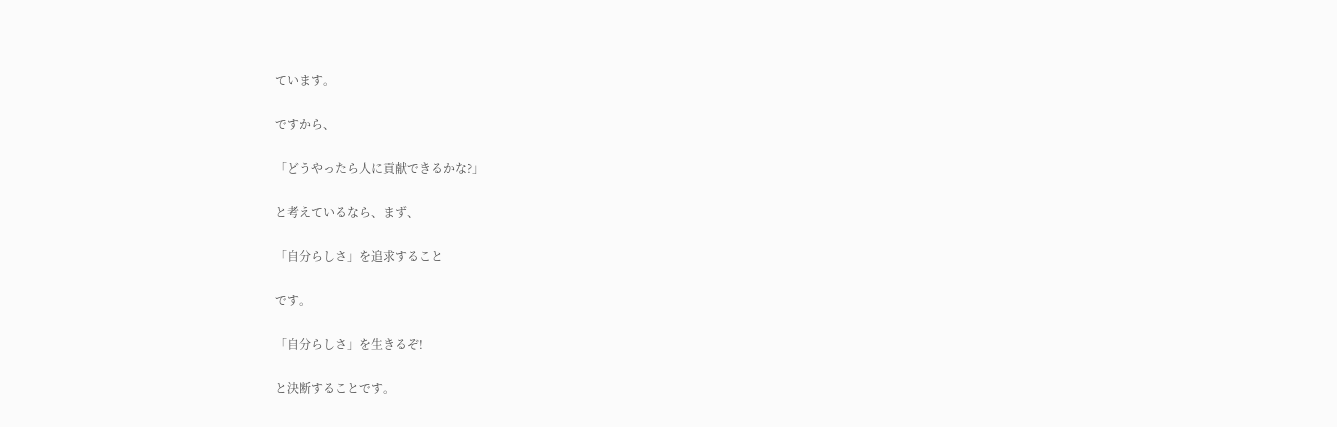ています。

ですから、

「どうやったら人に貢献できるかな?」

と考えているなら、まず、

「自分らしさ」を追求すること

です。

「自分らしさ」を生きるぞ!

と決断することです。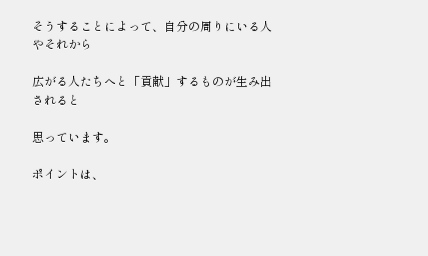そうすることによって、自分の周りにいる人やそれから

広がる人たちへと「貢献」するものが生み出されると

思っています。

ポイントは、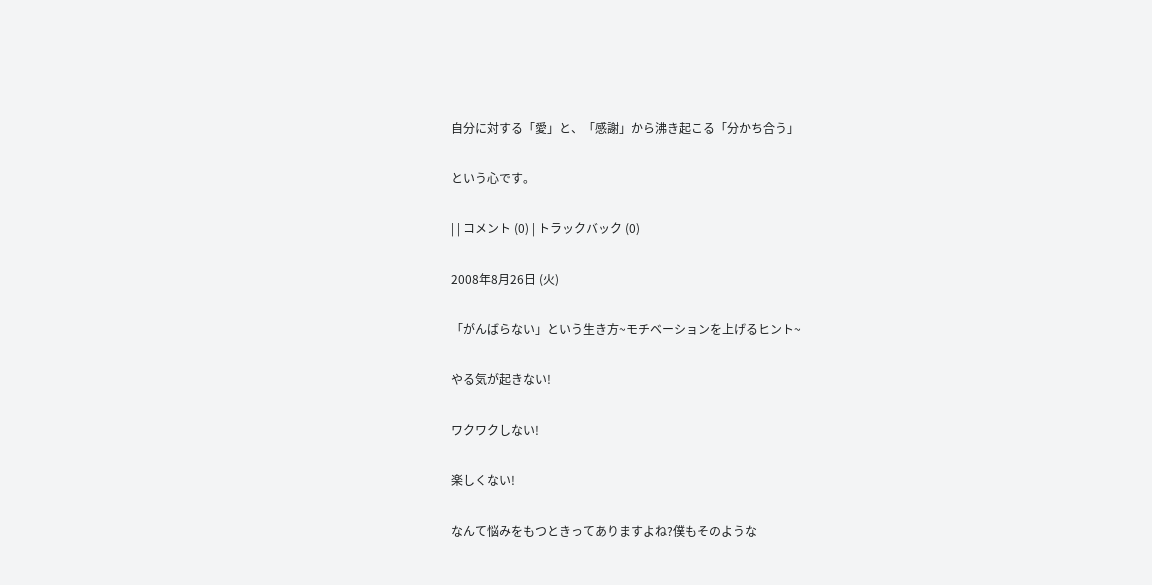自分に対する「愛」と、「感謝」から沸き起こる「分かち合う」

という心です。

| | コメント (0) | トラックバック (0)

2008年8月26日 (火)

「がんばらない」という生き方~モチベーションを上げるヒント~

やる気が起きない!

ワクワクしない!

楽しくない!

なんて悩みをもつときってありますよね?僕もそのような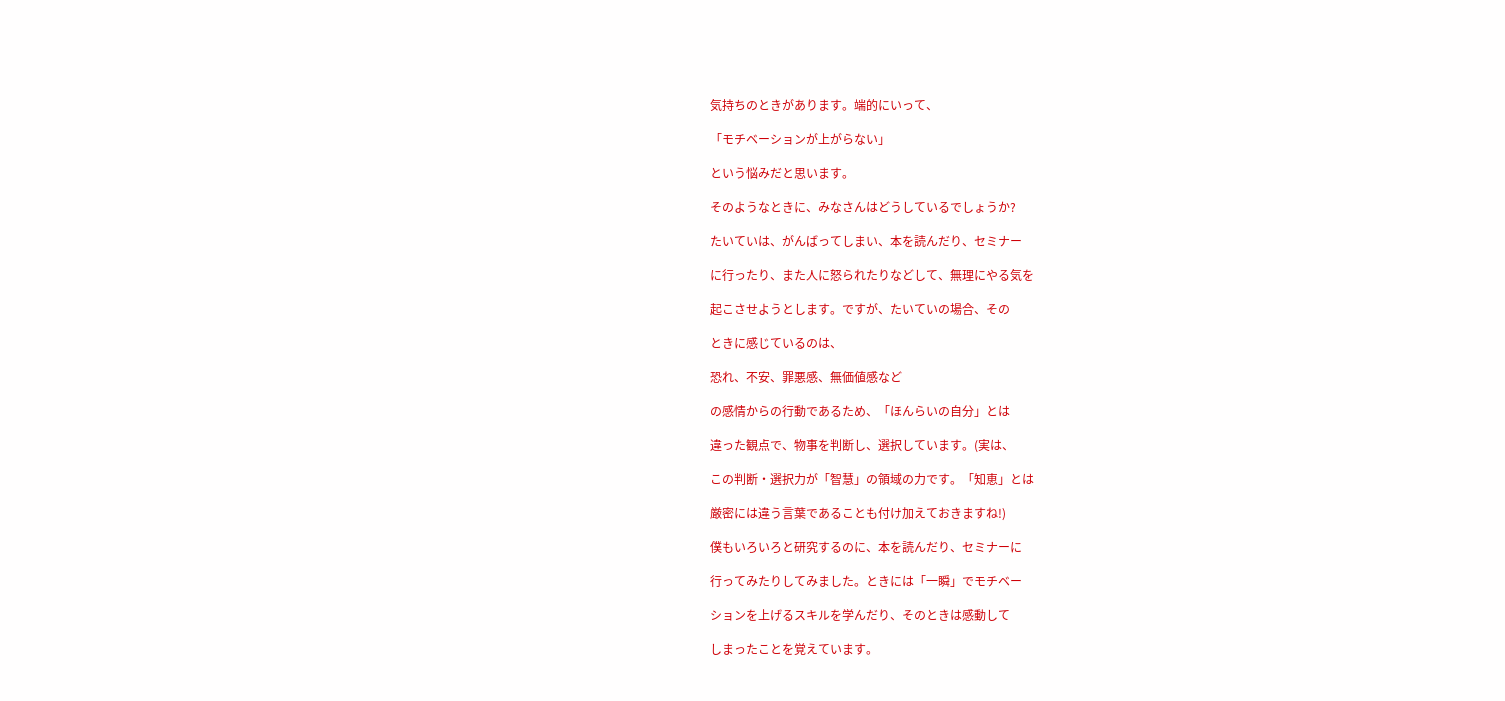気持ちのときがあります。端的にいって、

「モチベーションが上がらない」

という悩みだと思います。

そのようなときに、みなさんはどうしているでしょうか?

たいていは、がんばってしまい、本を読んだり、セミナー

に行ったり、また人に怒られたりなどして、無理にやる気を

起こさせようとします。ですが、たいていの場合、その

ときに感じているのは、

恐れ、不安、罪悪感、無価値感など

の感情からの行動であるため、「ほんらいの自分」とは

違った観点で、物事を判断し、選択しています。(実は、

この判断・選択力が「智慧」の領域の力です。「知恵」とは

厳密には違う言葉であることも付け加えておきますね!)

僕もいろいろと研究するのに、本を読んだり、セミナーに

行ってみたりしてみました。ときには「一瞬」でモチベー

ションを上げるスキルを学んだり、そのときは感動して

しまったことを覚えています。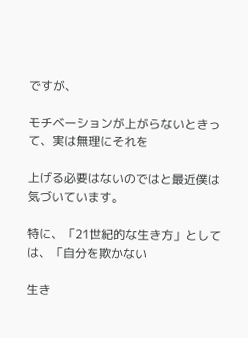ですが、

モチベーションが上がらないときって、実は無理にそれを

上げる必要はないのではと最近僕は気づいています。

特に、「21世紀的な生き方」としては、「自分を欺かない

生き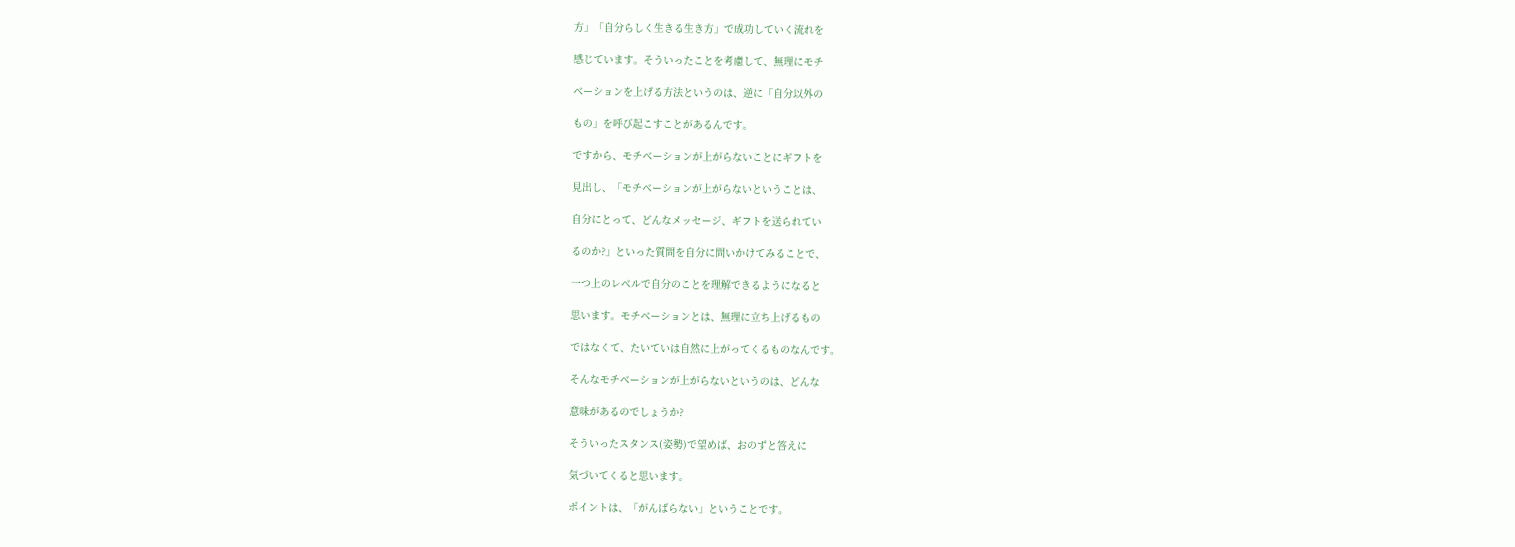方」「自分らしく生きる生き方」で成功していく流れを

感じています。そういったことを考慮して、無理にモチ

ベーションを上げる方法というのは、逆に「自分以外の

もの」を呼び起こすことがあるんです。

ですから、モチベーションが上がらないことにギフトを

見出し、「モチベーションが上がらないということは、

自分にとって、どんなメッセージ、ギフトを送られてい

るのか?」といった質問を自分に問いかけてみることで、

一つ上のレベルで自分のことを理解できるようになると

思います。モチベーションとは、無理に立ち上げるもの

ではなくて、たいていは自然に上がってくるものなんです。

そんなモチベーションが上がらないというのは、どんな

意味があるのでしょうか?

そういったスタンス(姿勢)で望めば、おのずと答えに

気づいてくると思います。

ポイントは、「がんばらない」ということです。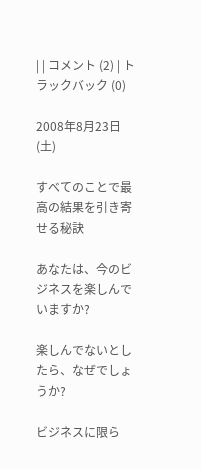| | コメント (2) | トラックバック (0)

2008年8月23日 (土)

すべてのことで最高の結果を引き寄せる秘訣

あなたは、今のビジネスを楽しんでいますか?

楽しんでないとしたら、なぜでしょうか?

ビジネスに限ら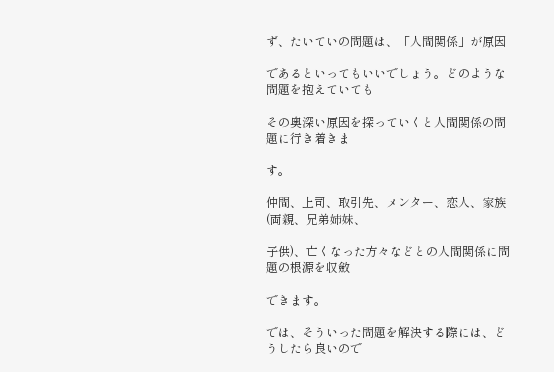ず、たいていの問題は、「人間関係」が原因

であるといってもいいでしょう。どのような問題を抱えていても

その奥深い原因を探っていくと人間関係の問題に行き着きま

す。

仲間、上司、取引先、メンター、恋人、家族(両親、兄弟姉妹、

子供)、亡くなった方々などとの人間関係に問題の根源を収斂

できます。

では、そういった問題を解決する際には、どうしたら良いので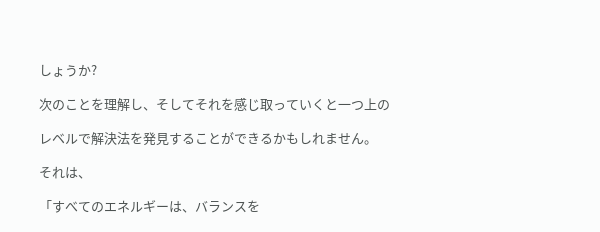しょうか?

次のことを理解し、そしてそれを感じ取っていくと一つ上の

レベルで解決法を発見することができるかもしれません。

それは、

「すべてのエネルギーは、バランスを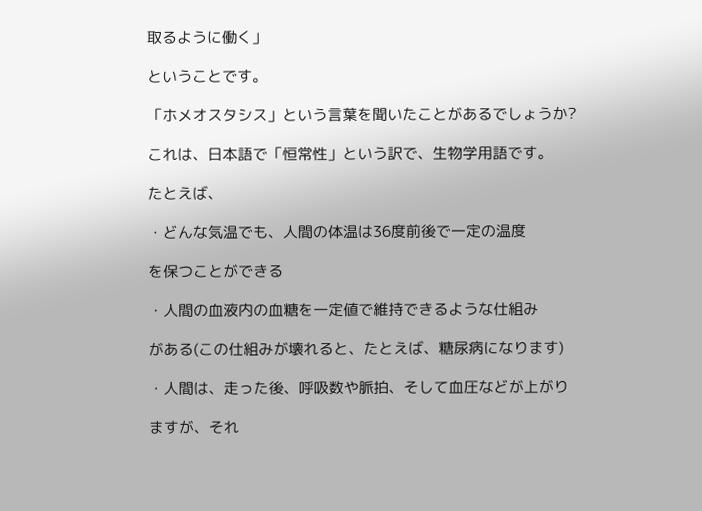取るように働く」

ということです。

「ホメオスタシス」という言葉を聞いたことがあるでしょうか?

これは、日本語で「恒常性」という訳で、生物学用語です。

たとえば、

・どんな気温でも、人間の体温は36度前後で一定の温度

を保つことができる

・人間の血液内の血糖を一定値で維持できるような仕組み

がある(この仕組みが壊れると、たとえば、糖尿病になります)

・人間は、走った後、呼吸数や脈拍、そして血圧などが上がり

ますが、それ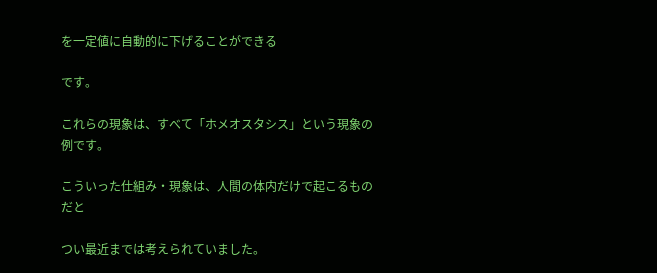を一定値に自動的に下げることができる

です。

これらの現象は、すべて「ホメオスタシス」という現象の例です。

こういった仕組み・現象は、人間の体内だけで起こるものだと

つい最近までは考えられていました。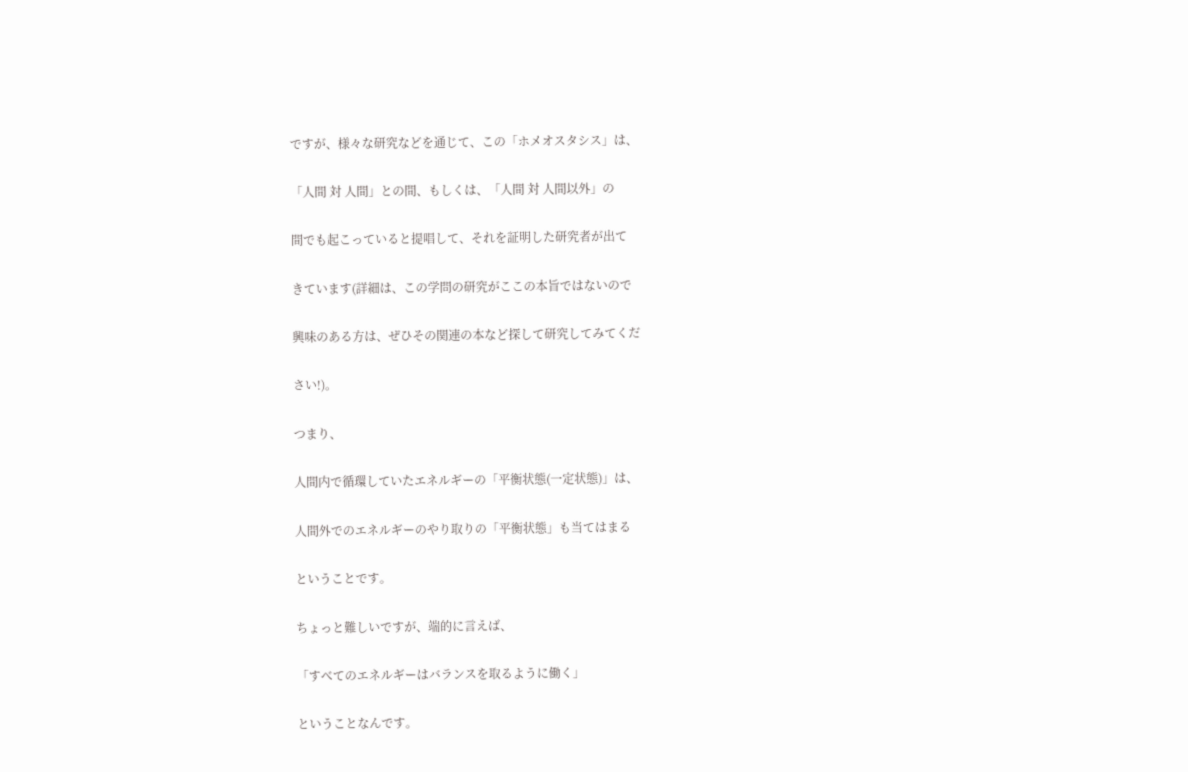ですが、様々な研究などを通じて、この「ホメオスタシス」は、

「人間 対 人間」との間、もしくは、「人間 対 人間以外」の

間でも起こっていると提唱して、それを証明した研究者が出て

きています(詳細は、この学問の研究がここの本旨ではないので

興味のある方は、ぜひその関連の本など探して研究してみてくだ

さい!)。

つまり、

人間内で循環していたエネルギーの「平衡状態(一定状態)」は、

人間外でのエネルギーのやり取りの「平衡状態」も当てはまる

ということです。

ちょっと難しいですが、端的に言えば、

「すべてのエネルギーはバランスを取るように働く」

ということなんです。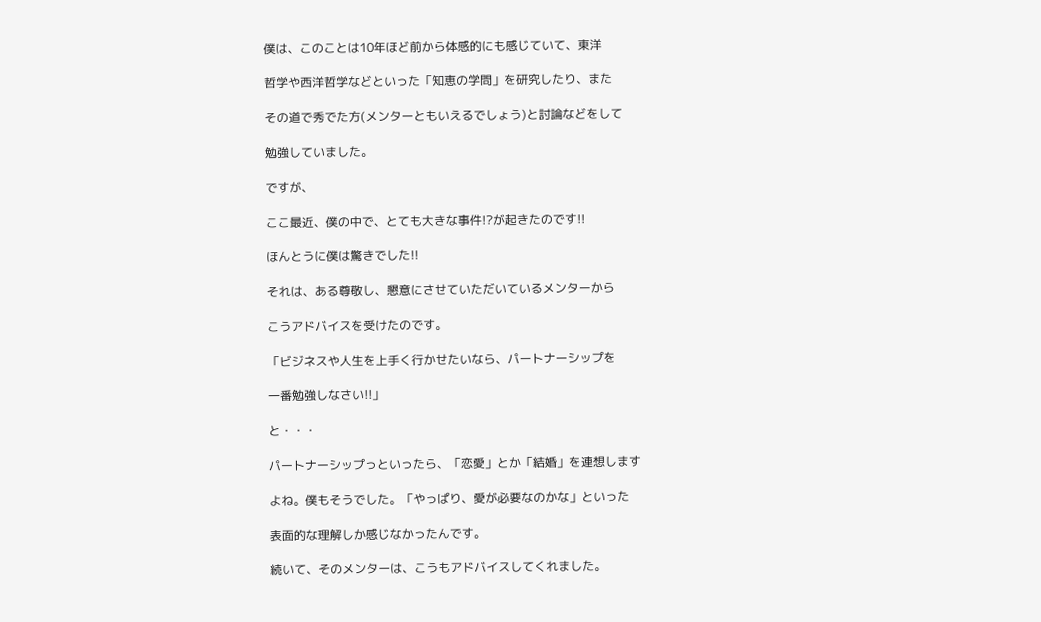僕は、このことは10年ほど前から体感的にも感じていて、東洋

哲学や西洋哲学などといった「知恵の学問」を研究したり、また

その道で秀でた方(メンターともいえるでしょう)と討論などをして

勉強していました。

ですが、

ここ最近、僕の中で、とても大きな事件!?が起きたのです!!

ほんとうに僕は驚きでした!!

それは、ある尊敬し、懇意にさせていただいているメンターから

こうアドバイスを受けたのです。

「ビジネスや人生を上手く行かせたいなら、パートナーシップを

一番勉強しなさい!!」

と・・・

パートナーシップっといったら、「恋愛」とか「結婚」を連想します

よね。僕もそうでした。「やっぱり、愛が必要なのかな」といった

表面的な理解しか感じなかったんです。

続いて、そのメンターは、こうもアドバイスしてくれました。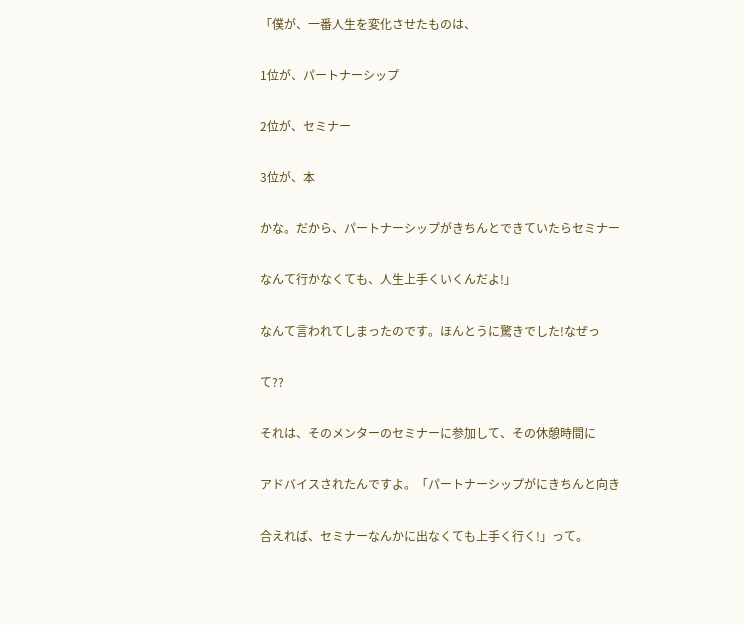「僕が、一番人生を変化させたものは、

1位が、パートナーシップ

2位が、セミナー

3位が、本

かな。だから、パートナーシップがきちんとできていたらセミナー

なんて行かなくても、人生上手くいくんだよ!」

なんて言われてしまったのです。ほんとうに驚きでした!なぜっ

て??

それは、そのメンターのセミナーに参加して、その休憩時間に

アドバイスされたんですよ。「パートナーシップがにきちんと向き

合えれば、セミナーなんかに出なくても上手く行く!」って。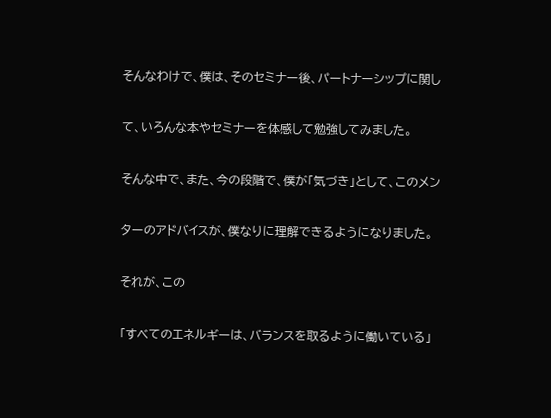そんなわけで、僕は、そのセミナー後、パートナーシップに関し

て、いろんな本やセミナーを体感して勉強してみました。

そんな中で、また、今の段階で、僕が「気づき」として、このメン

ターのアドバイスが、僕なりに理解できるようになりました。

それが、この

「すべてのエネルギーは、バランスを取るように働いている」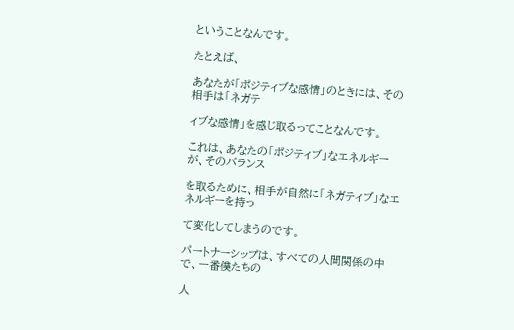ということなんです。

たとえば、

あなたが「ポジティブな感情」のときには、その相手は「ネガテ

ィブな感情」を感じ取るってことなんです。

これは、あなたの「ポジティブ」なエネルギーが、そのバランス

を取るために、相手が自然に「ネガティブ」なエネルギーを持っ

て変化してしまうのです。

パートナーシップは、すべての人間関係の中で、一番僕たちの

人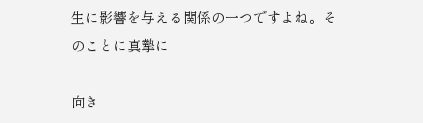生に影響を与える関係の一つですよね。そのことに真摯に

向き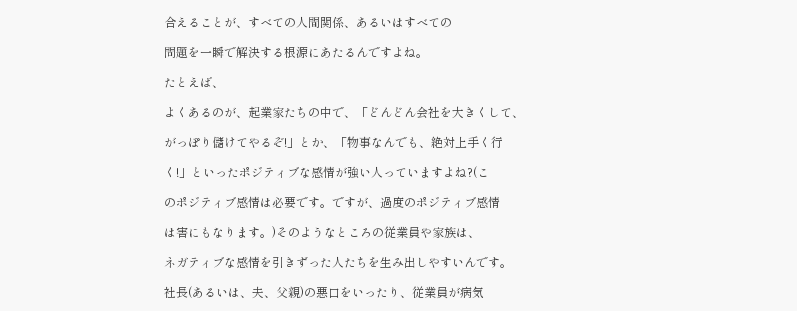合えることが、すべての人間関係、あるいはすべての

問題を一瞬で解決する根源にあたるんですよね。

たとえば、

よくあるのが、起業家たちの中で、「どんどん会社を大きくして、

がっぽり儲けてやるぞ!」とか、「物事なんでも、絶対上手く行

く!」といったポジティブな感情が強い人っていますよね?(こ

のポジティブ感情は必要です。ですが、過度のポジティブ感情

は害にもなります。)そのようなところの従業員や家族は、

ネガティブな感情を引きずった人たちを生み出しやすいんです。

社長(あるいは、夫、父親)の悪口をいったり、従業員が病気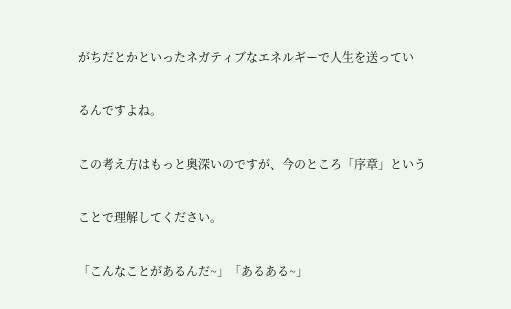がちだとかといったネガティブなエネルギーで人生を送ってい

るんですよね。

この考え方はもっと奥深いのですが、今のところ「序章」という

ことで理解してください。

「こんなことがあるんだ~」「あるある~」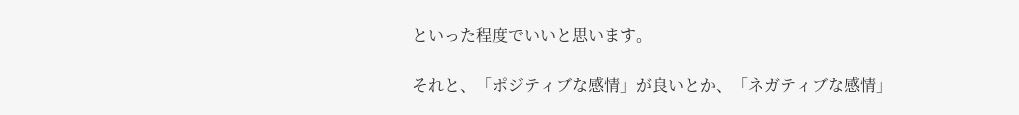といった程度でいいと思います。

それと、「ポジティブな感情」が良いとか、「ネガティブな感情」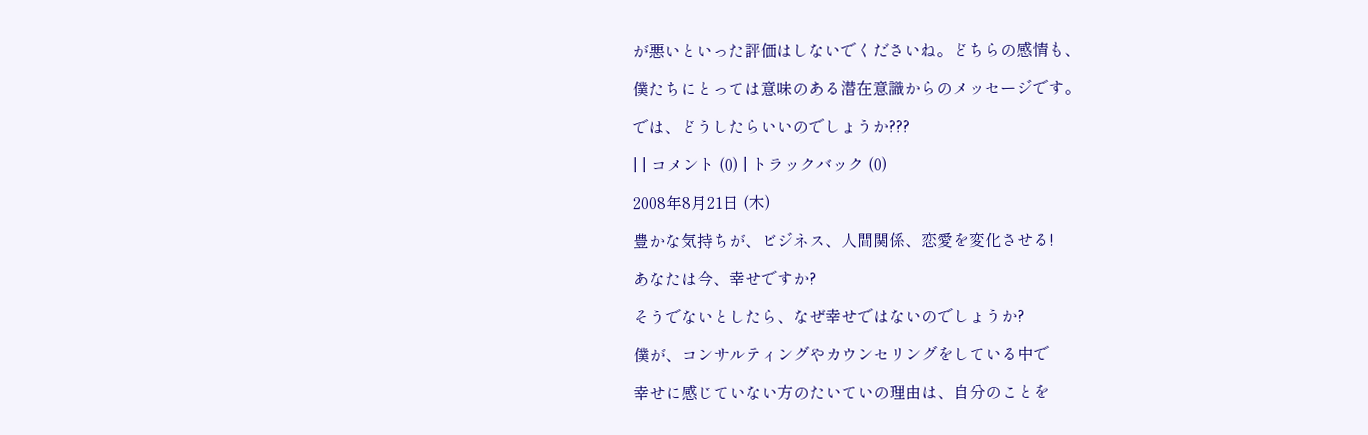が悪いといった評価はしないでくださいね。どちらの感情も、

僕たちにとっては意味のある潜在意識からのメッセージです。

では、どうしたらいいのでしょうか???

| | コメント (0) | トラックバック (0)

2008年8月21日 (木)

豊かな気持ちが、ビジネス、人間関係、恋愛を変化させる!

あなたは今、幸せですか?

そうでないとしたら、なぜ幸せではないのでしょうか?

僕が、コンサルティングやカウンセリングをしている中で

幸せに感じていない方のたいていの理由は、自分のことを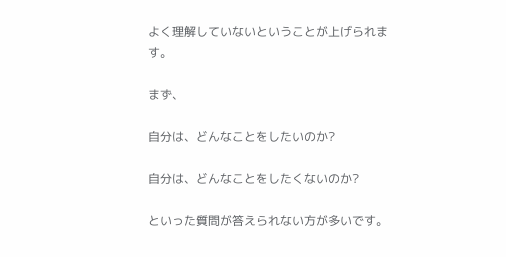よく理解していないということが上げられます。

まず、

自分は、どんなことをしたいのか?

自分は、どんなことをしたくないのか?

といった質問が答えられない方が多いです。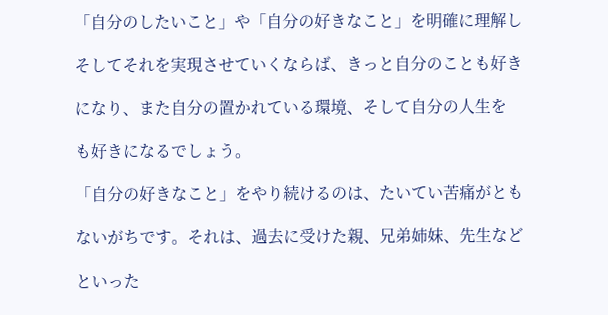「自分のしたいこと」や「自分の好きなこと」を明確に理解し

そしてそれを実現させていくならば、きっと自分のことも好き

になり、また自分の置かれている環境、そして自分の人生を

も好きになるでしょう。

「自分の好きなこと」をやり続けるのは、たいてい苦痛がとも

ないがちです。それは、過去に受けた親、兄弟姉妹、先生など

といった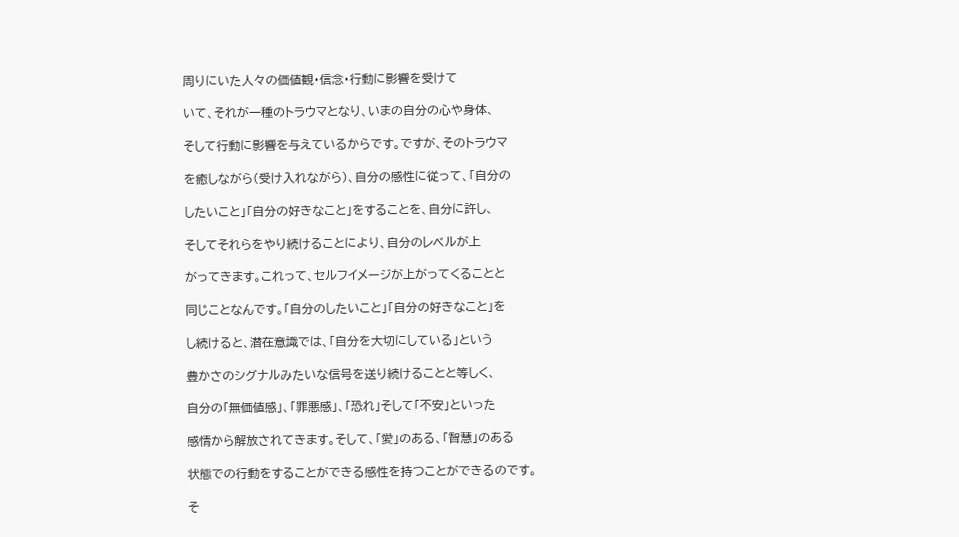周りにいた人々の価値観・信念・行動に影響を受けて

いて、それが一種のトラウマとなり、いまの自分の心や身体、

そして行動に影響を与えているからです。ですが、そのトラウマ

を癒しながら(受け入れながら)、自分の感性に従って、「自分の

したいこと」「自分の好きなこと」をすることを、自分に許し、

そしてそれらをやり続けることにより、自分のレベルが上

がってきます。これって、セルフイメージが上がってくることと

同じことなんです。「自分のしたいこと」「自分の好きなこと」を

し続けると、潜在意識では、「自分を大切にしている」という

豊かさのシグナルみたいな信号を送り続けることと等しく、

自分の「無価値感」、「罪悪感」、「恐れ」そして「不安」といった

感情から解放されてきます。そして、「愛」のある、「智慧」のある

状態での行動をすることができる感性を持つことができるのです。

そ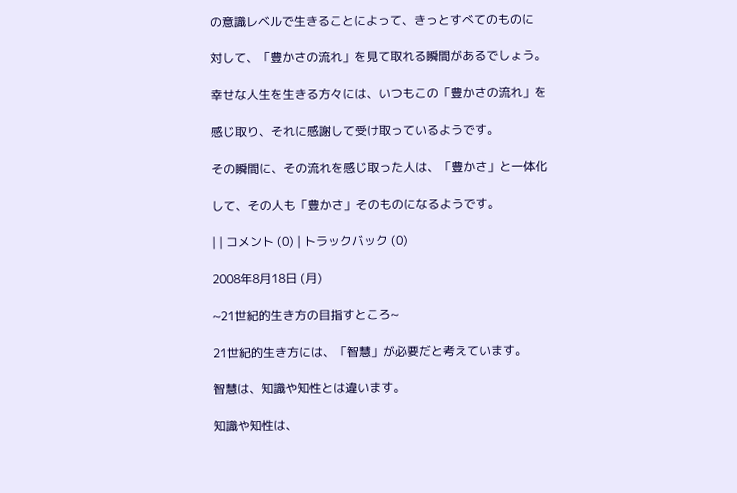の意識レベルで生きることによって、きっとすべてのものに

対して、「豊かさの流れ」を見て取れる瞬間があるでしょう。

幸せな人生を生きる方々には、いつもこの「豊かさの流れ」を

感じ取り、それに感謝して受け取っているようです。

その瞬間に、その流れを感じ取った人は、「豊かさ」と一体化

して、その人も「豊かさ」そのものになるようです。

| | コメント (0) | トラックバック (0)

2008年8月18日 (月)

~21世紀的生き方の目指すところ~

21世紀的生き方には、「智慧」が必要だと考えています。

智慧は、知識や知性とは違います。

知識や知性は、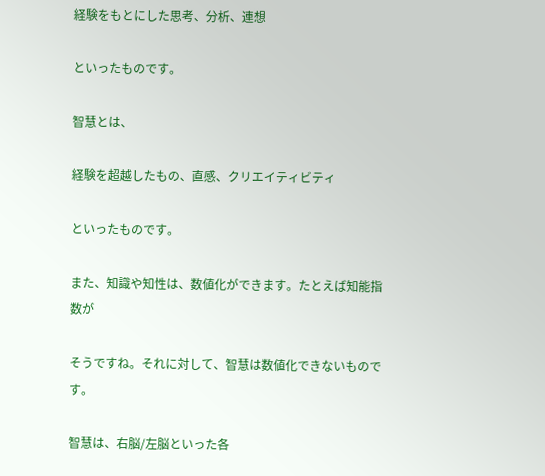経験をもとにした思考、分析、連想

といったものです。

智慧とは、

経験を超越したもの、直感、クリエイティビティ

といったものです。

また、知識や知性は、数値化ができます。たとえば知能指数が

そうですね。それに対して、智慧は数値化できないものです。

智慧は、右脳/左脳といった各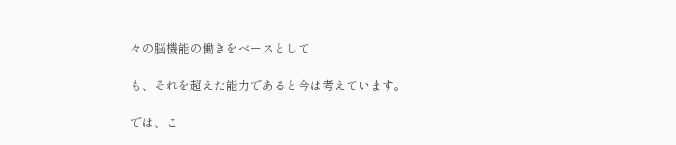々の脳機能の働きをベースとして

も、それを超えた能力であると今は考えています。

では、こ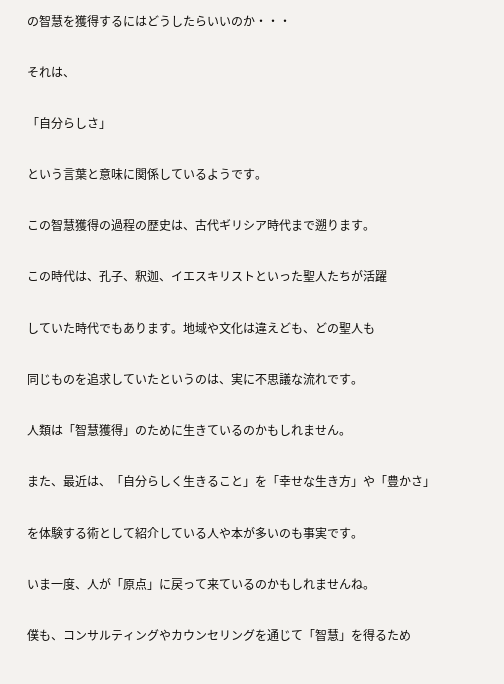の智慧を獲得するにはどうしたらいいのか・・・

それは、

「自分らしさ」

という言葉と意味に関係しているようです。

この智慧獲得の過程の歴史は、古代ギリシア時代まで遡ります。

この時代は、孔子、釈迦、イエスキリストといった聖人たちが活躍

していた時代でもあります。地域や文化は違えども、どの聖人も

同じものを追求していたというのは、実に不思議な流れです。

人類は「智慧獲得」のために生きているのかもしれません。

また、最近は、「自分らしく生きること」を「幸せな生き方」や「豊かさ」

を体験する術として紹介している人や本が多いのも事実です。

いま一度、人が「原点」に戻って来ているのかもしれませんね。

僕も、コンサルティングやカウンセリングを通じて「智慧」を得るため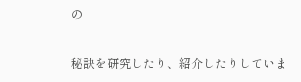の

秘訣を研究したり、紹介したりしていま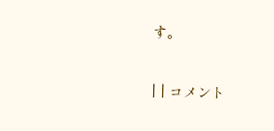す。

| | コメント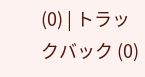(0) | トラックバック (0)